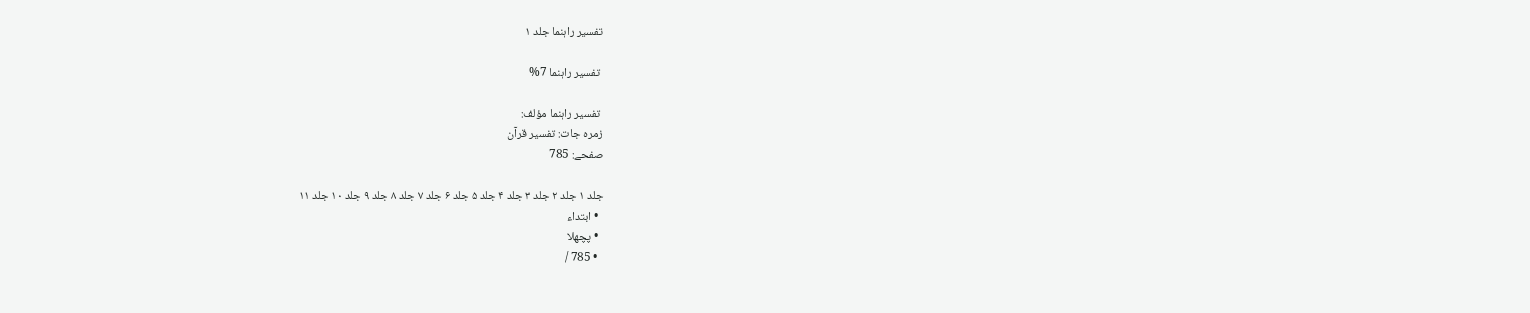تفسير راہنما جلد ۱

 تفسير راہنما 7%

 تفسير راہنما مؤلف:
زمرہ جات: تفسیر قرآن
صفحے: 785

جلد ۱ جلد ۲ جلد ۳ جلد ۴ جلد ۵ جلد ۶ جلد ۷ جلد ۸ جلد ۹ جلد ۱۰ جلد ۱۱
  • ابتداء
  • پچھلا
  • 785 /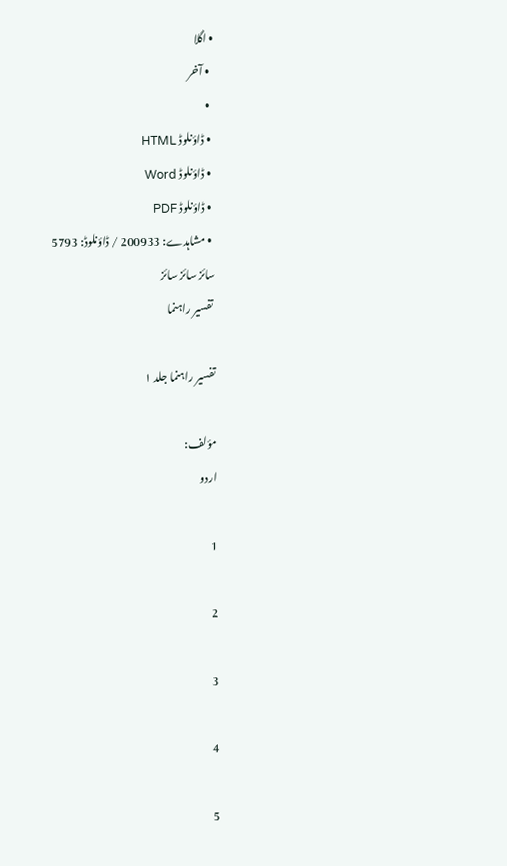• اگلا
  • آخر
  •
  • ڈاؤنلوڈ HTML
  • ڈاؤنلوڈ Word
  • ڈاؤنلوڈ PDF
  • مشاہدے: 200933 / ڈاؤنلوڈ: 5793
سائز سائز سائز
 تفسير راہنما

تفسير راہنما جلد ۱

مؤلف:
اردو

1

2

3

4

5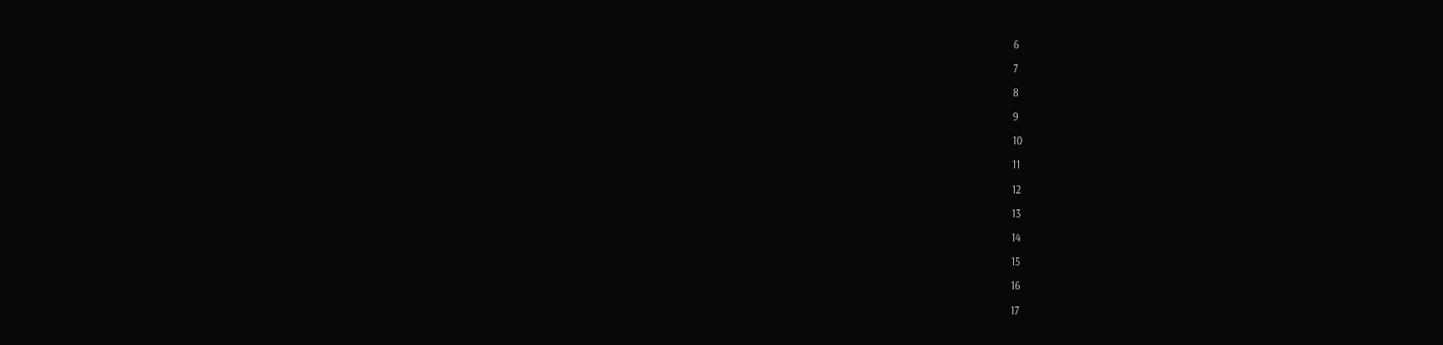6

7

8

9

10

11

12

13

14

15

16

17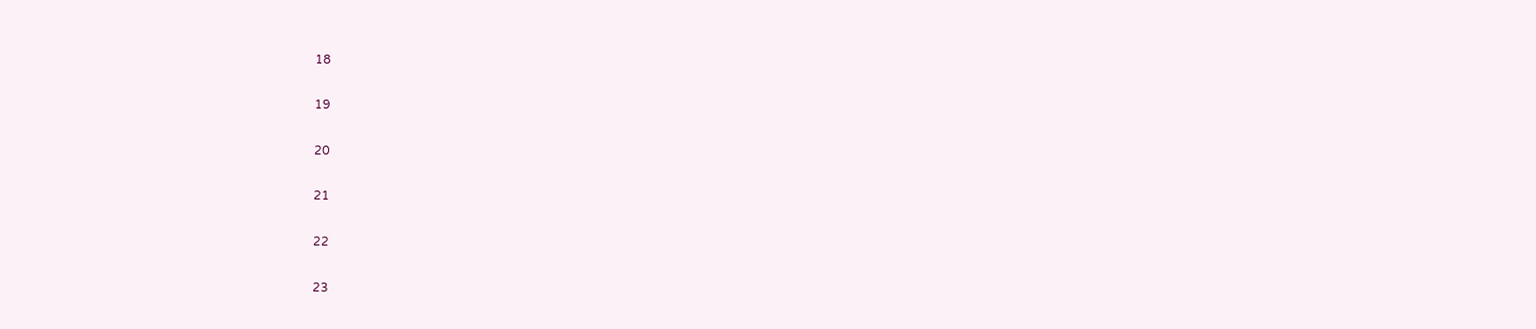18

19

20

21

22

23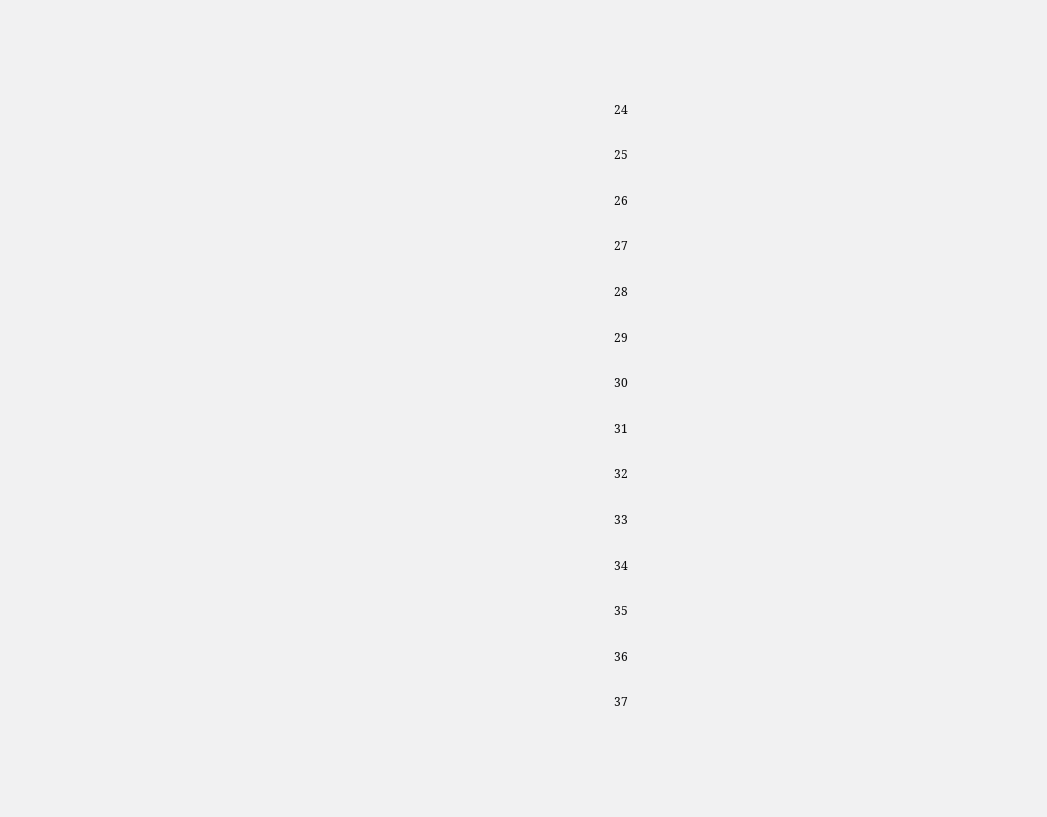24

25

26

27

28

29

30

31

32

33

34

35

36

37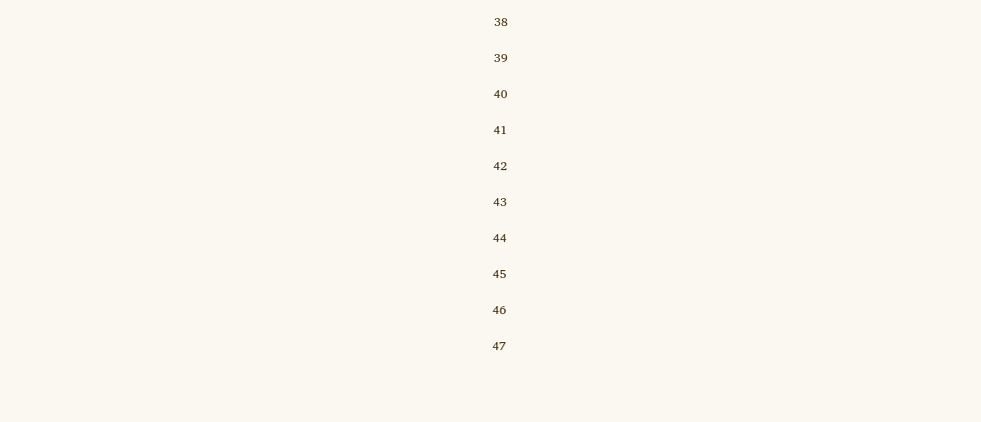38

39

40

41

42

43

44

45

46

47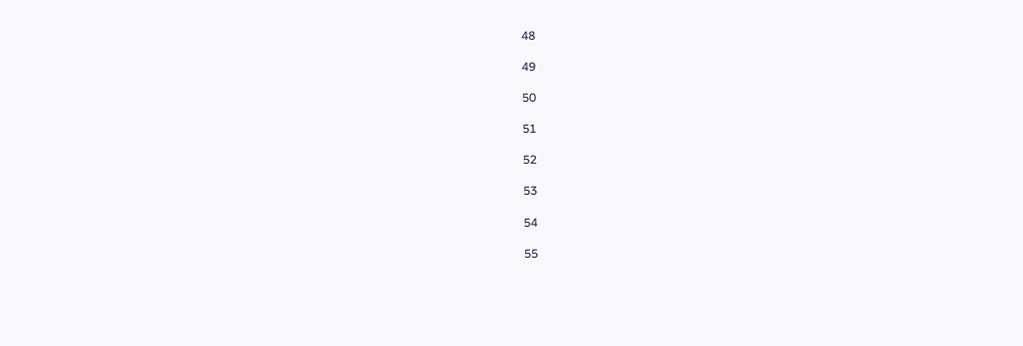48

49

50

51

52

53

54

55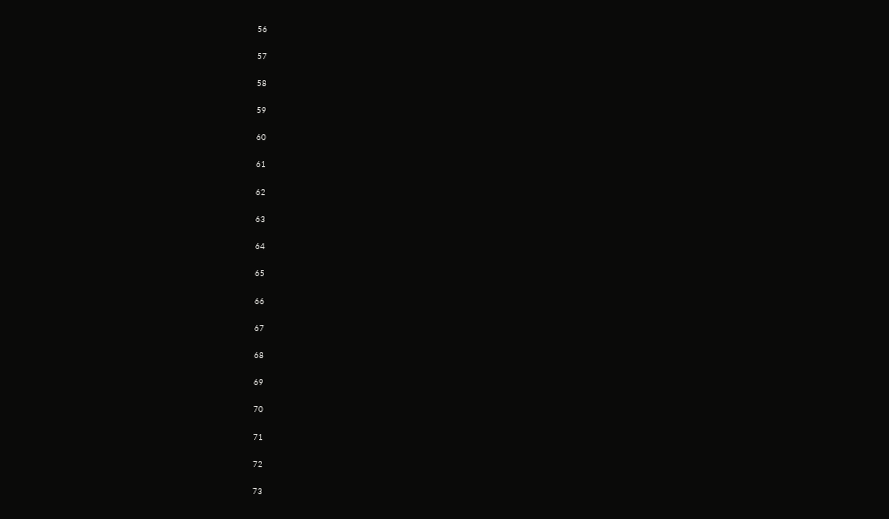56

57

58

59

60

61

62

63

64

65

66

67

68

69

70

71

72

73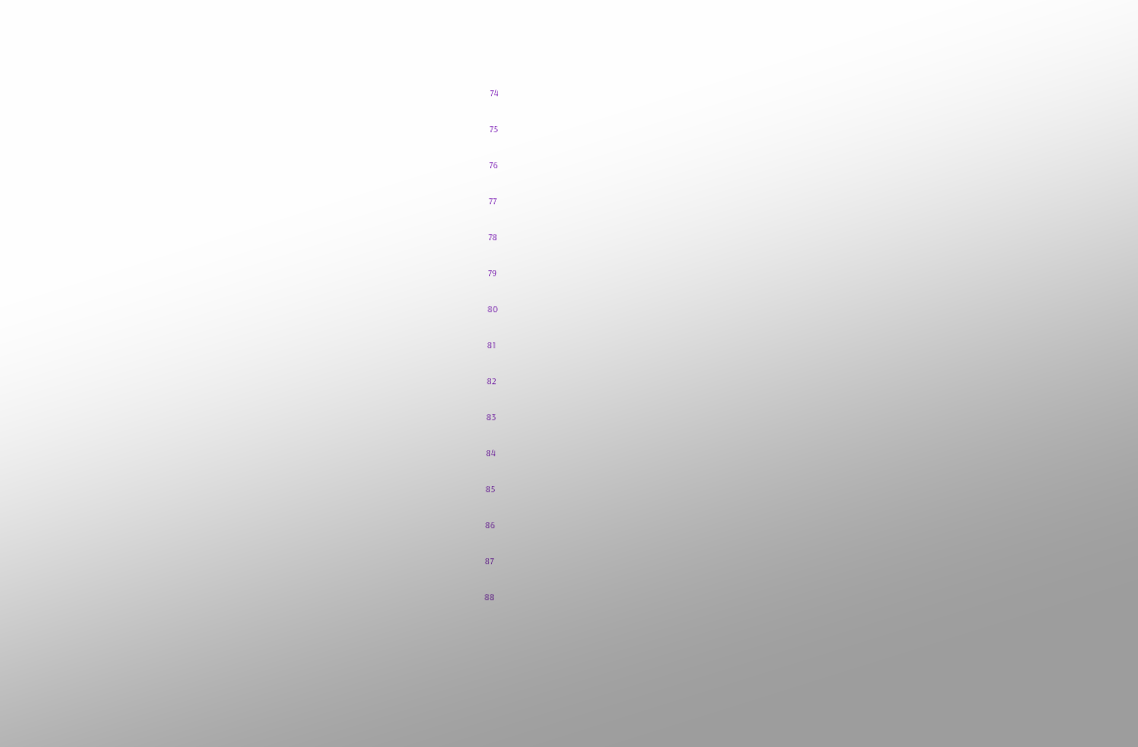74

75

76

77

78

79

80

81

82

83

84

85

86

87

88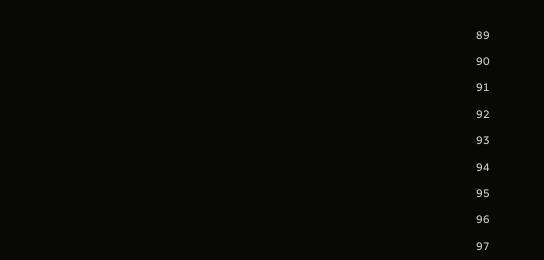89

90

91

92

93

94

95

96

97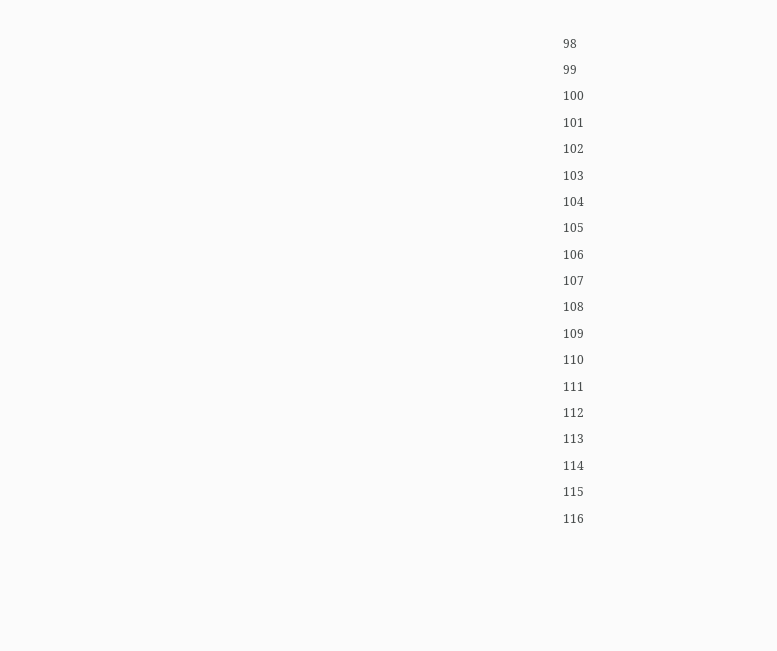98

99

100

101

102

103

104

105

106

107

108

109

110

111

112

113

114

115

116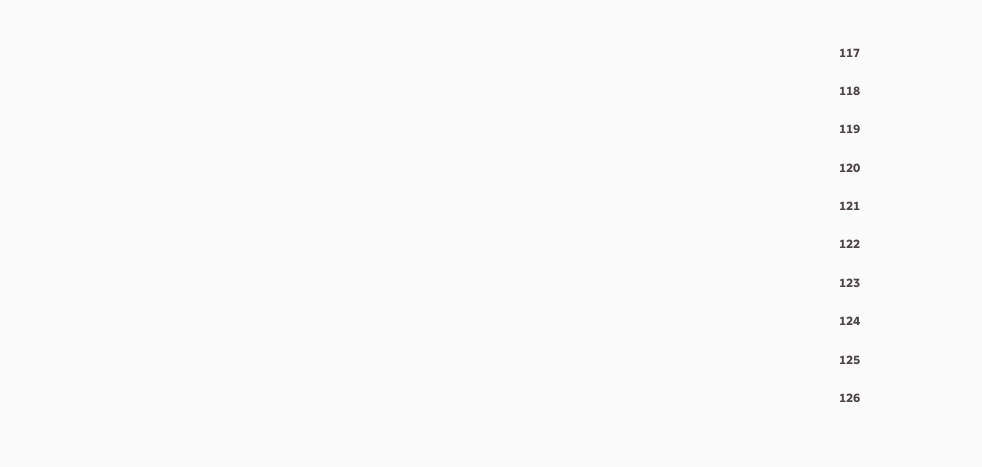117

118

119

120

121

122

123

124

125

126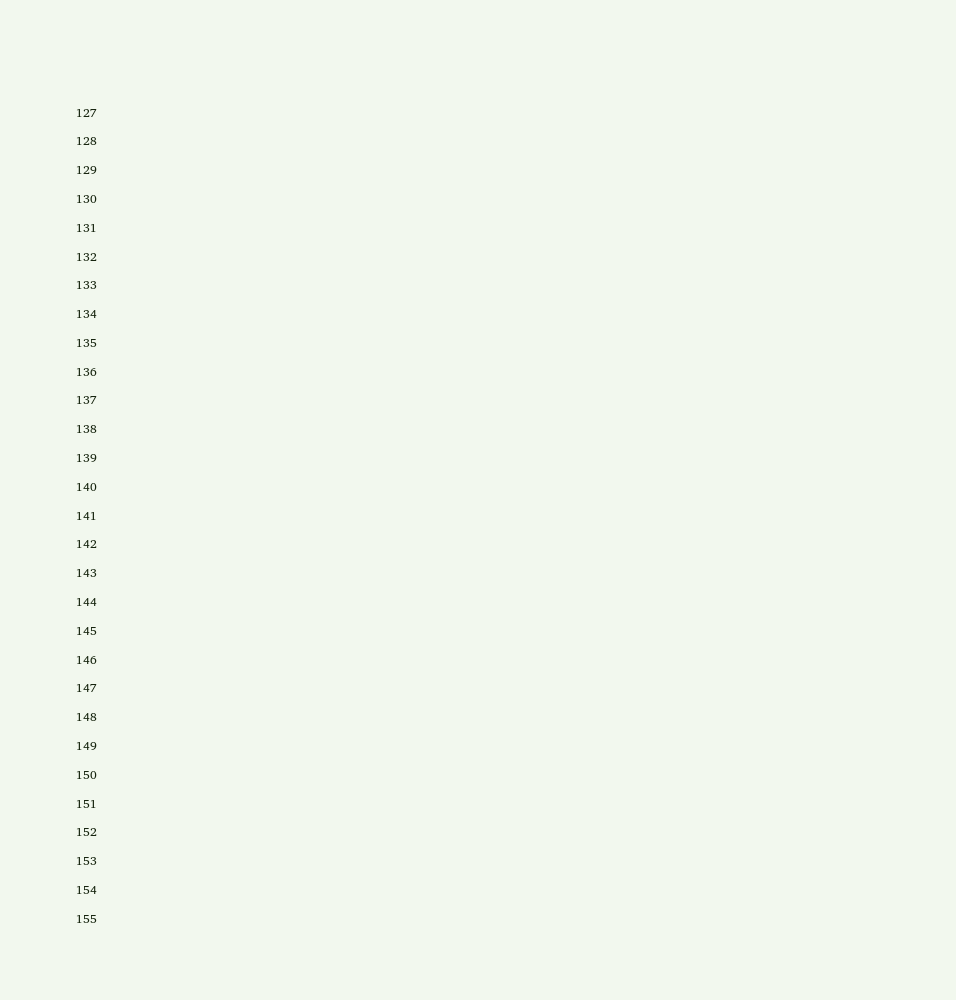127

128

129

130

131

132

133

134

135

136

137

138

139

140

141

142

143

144

145

146

147

148

149

150

151

152

153

154

155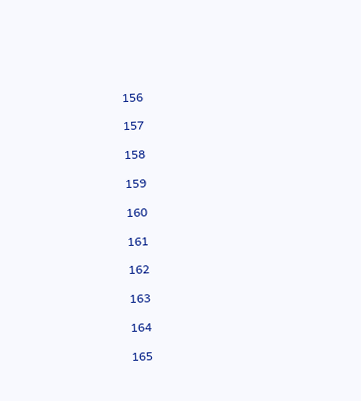156

157

158

159

160

161

162

163

164

165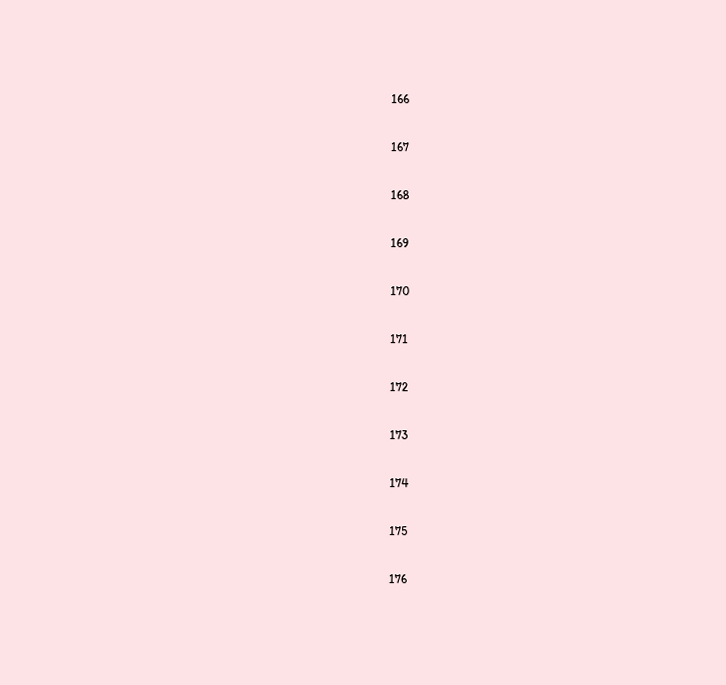166

167

168

169

170

171

172

173

174

175

176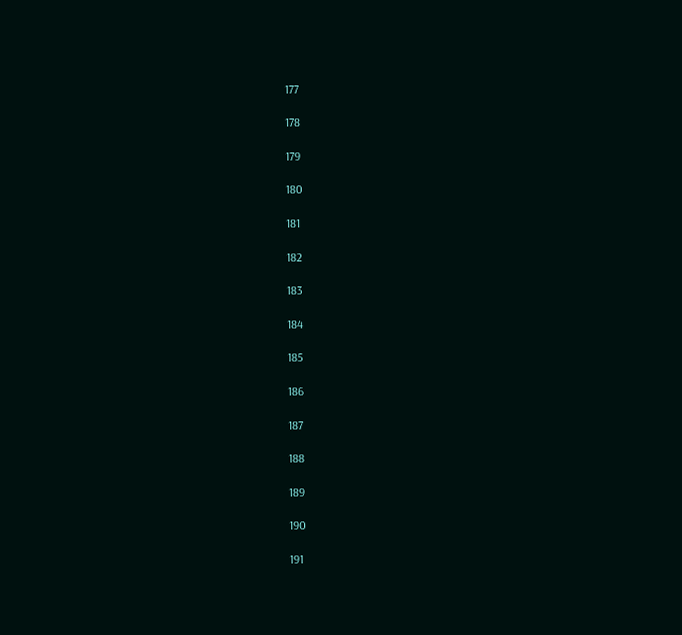177

178

179

180

181

182

183

184

185

186

187

188

189

190

191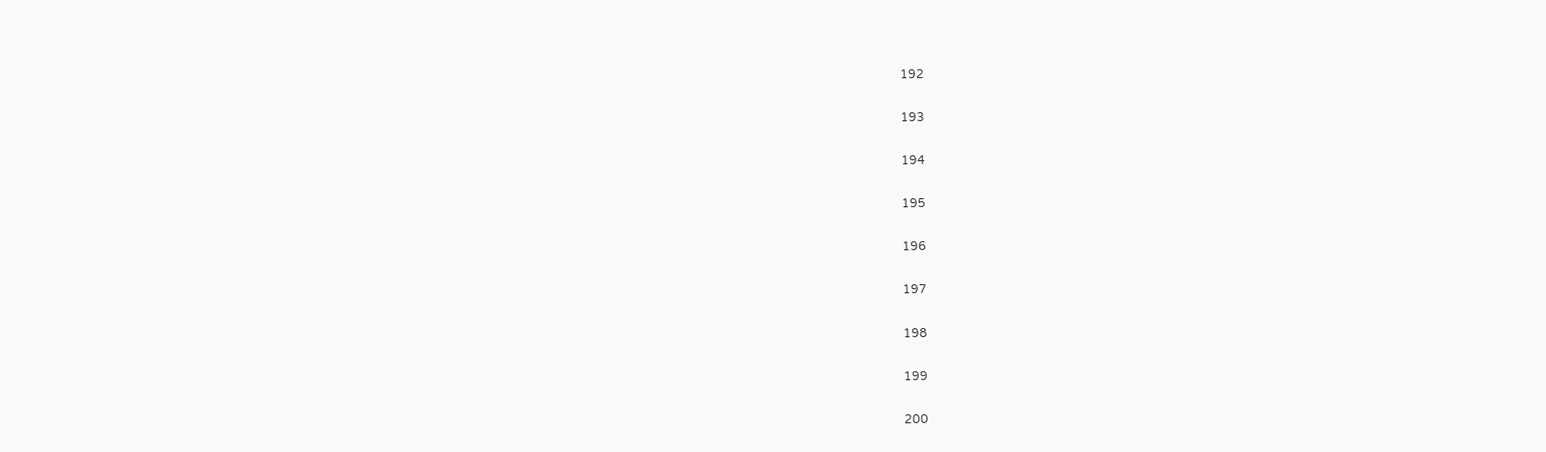192

193

194

195

196

197

198

199

200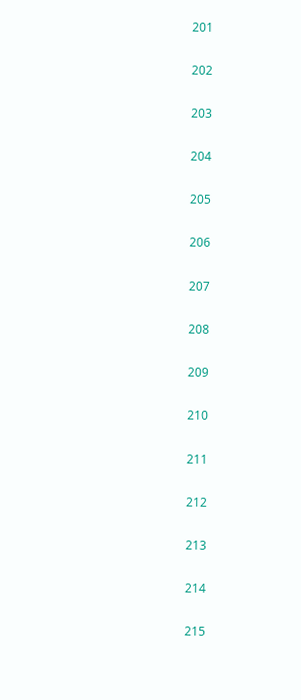201

202

203

204

205

206

207

208

209

210

211

212

213

214

215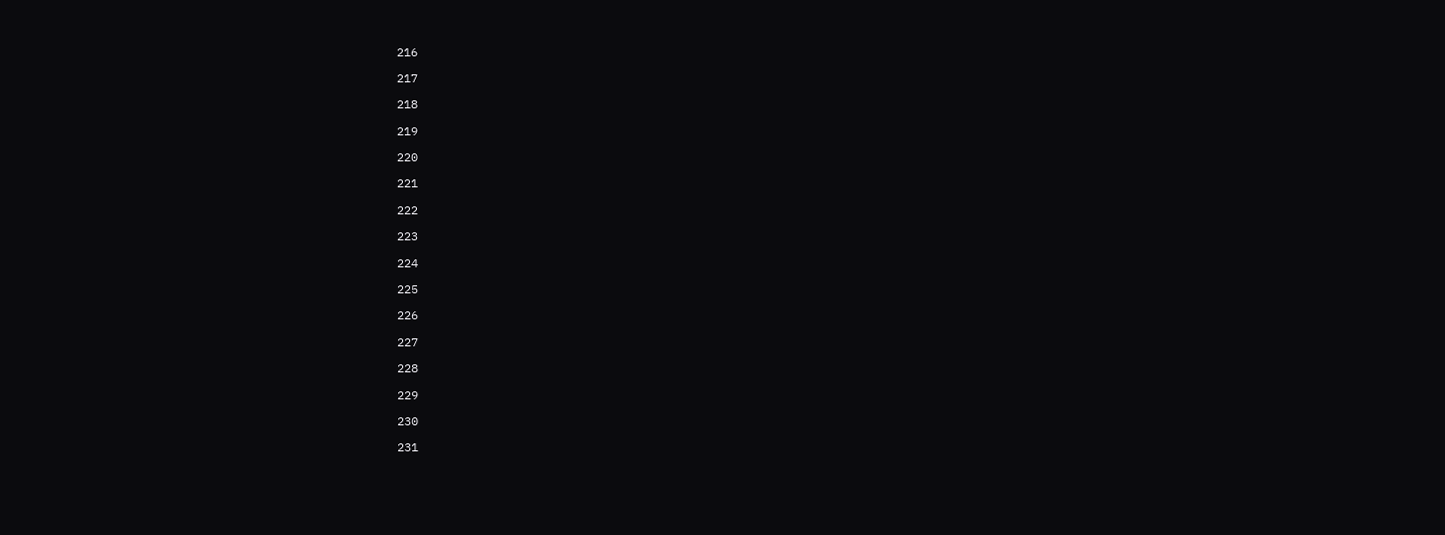216

217

218

219

220

221

222

223

224

225

226

227

228

229

230

231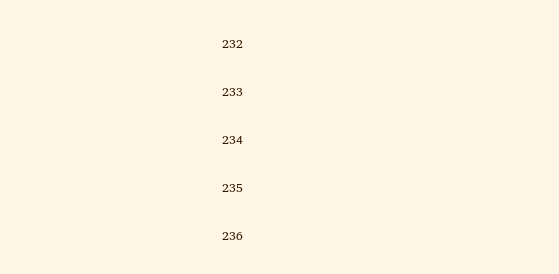232

233

234

235

236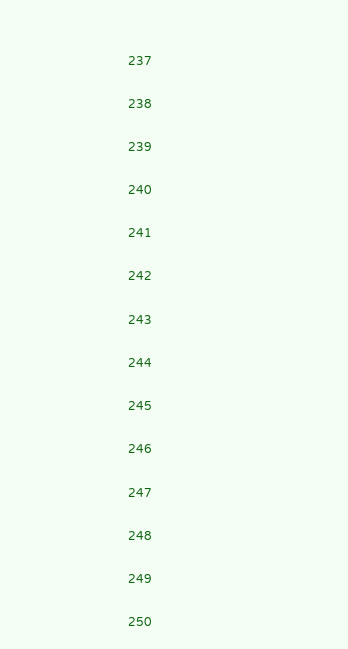237

238

239

240

241

242

243

244

245

246

247

248

249

250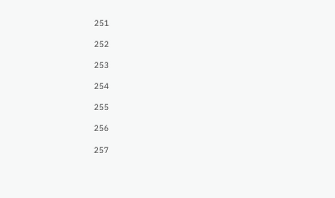251

252

253

254

255

256

257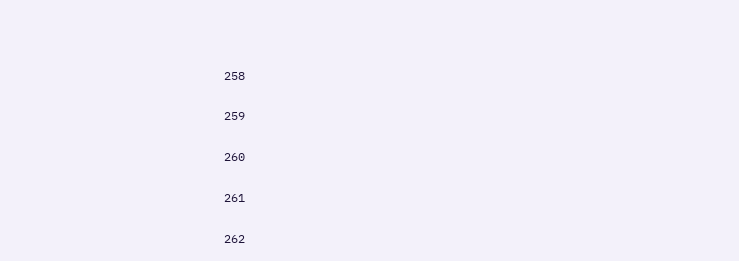258

259

260

261

262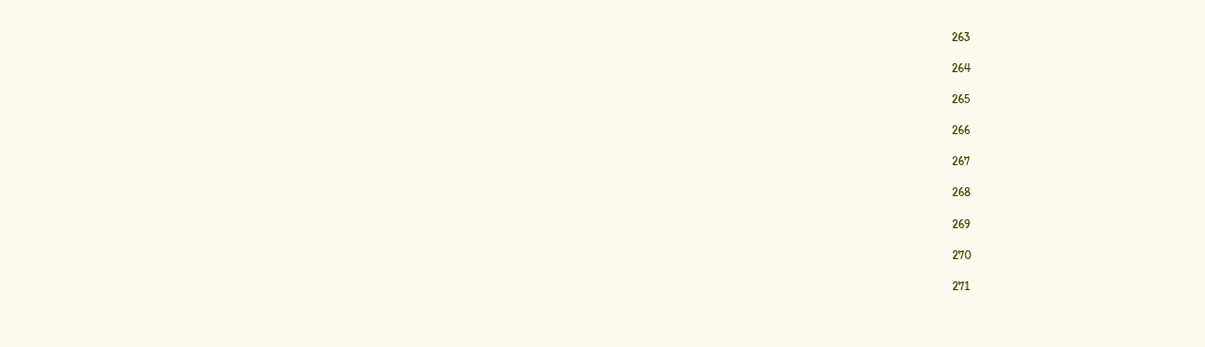263

264

265

266

267

268

269

270

271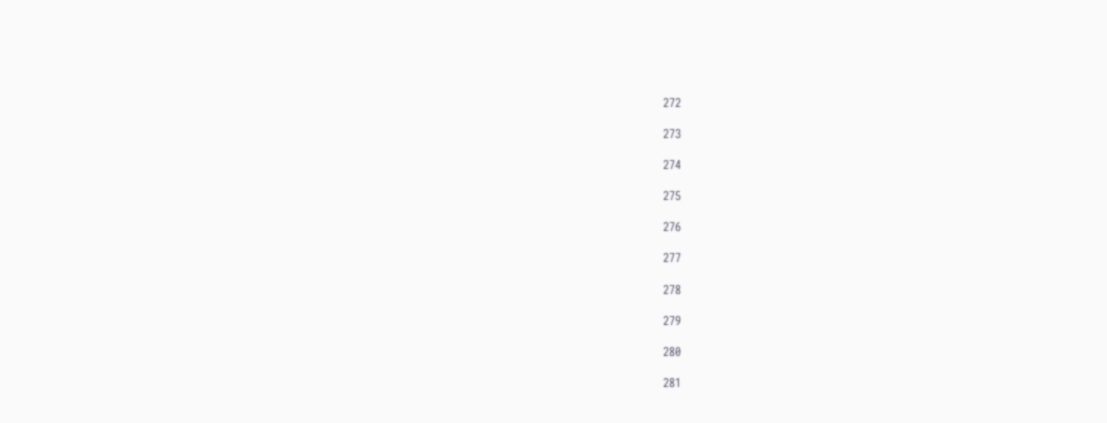272

273

274

275

276

277

278

279

280

281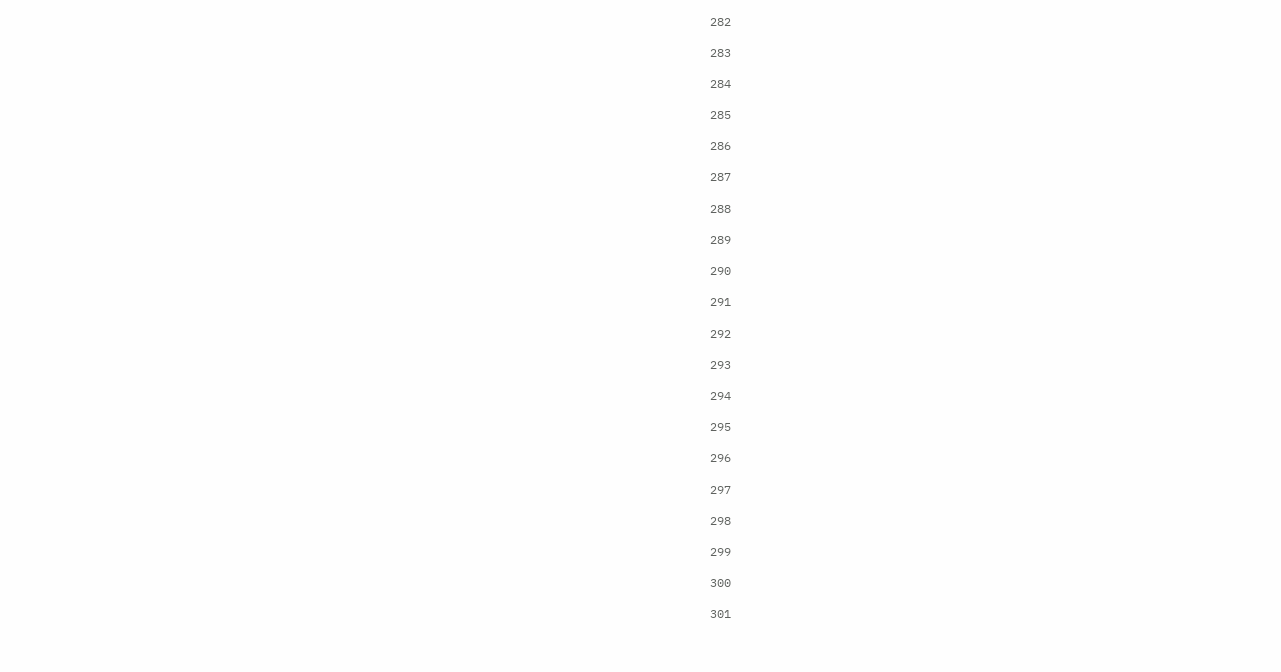282

283

284

285

286

287

288

289

290

291

292

293

294

295

296

297

298

299

300

301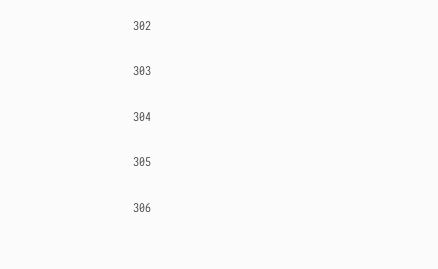302

303

304

305

306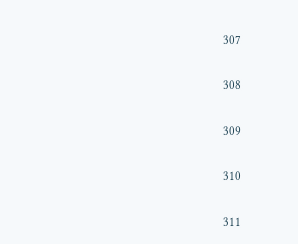307

308

309

310

311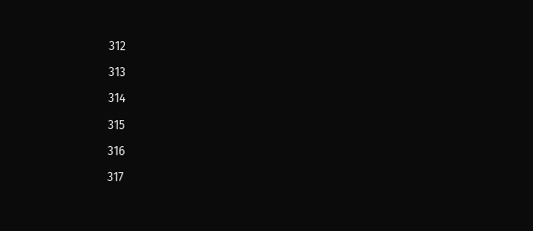312

313

314

315

316

317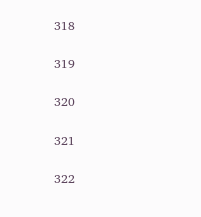318

319

320

321

322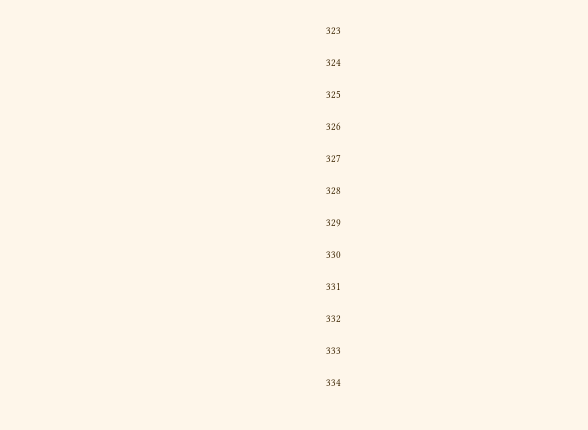323

324

325

326

327

328

329

330

331

332

333

334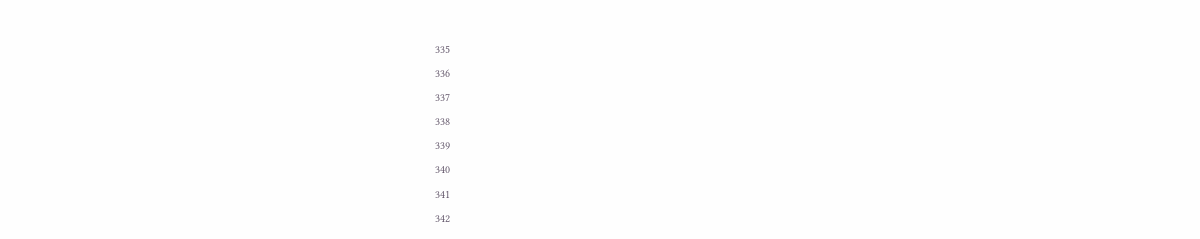335

336

337

338

339

340

341

342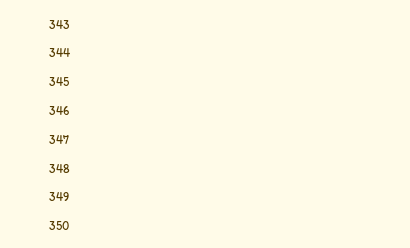343

344

345

346

347

348

349

350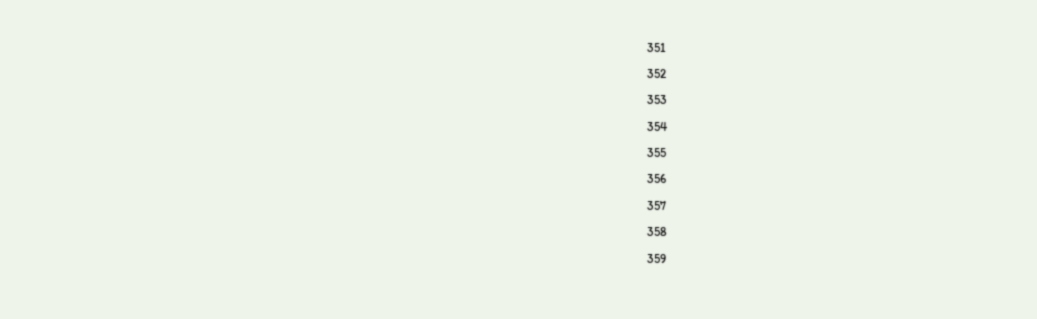351

352

353

354

355

356

357

358

359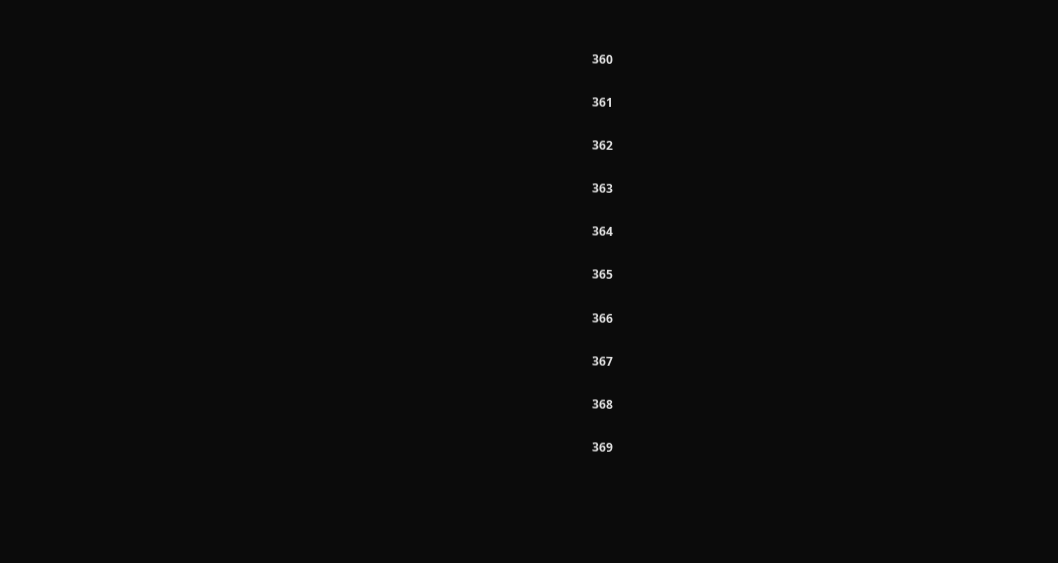360

361

362

363

364

365

366

367

368

369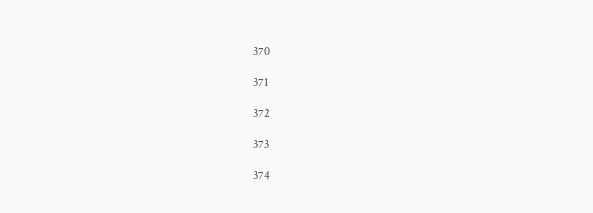370

371

372

373

374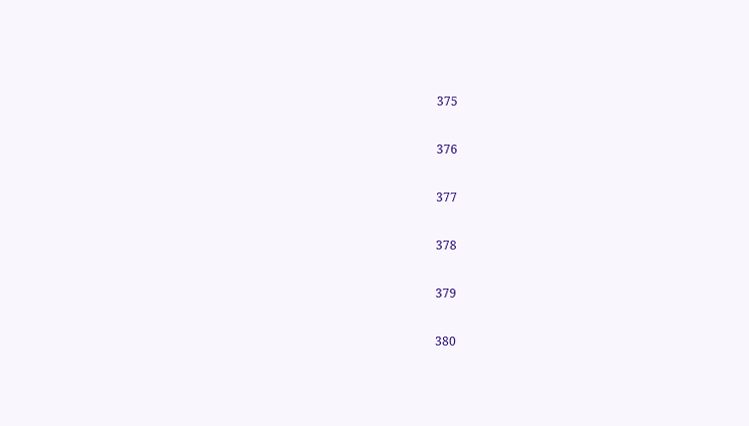375

376

377

378

379

380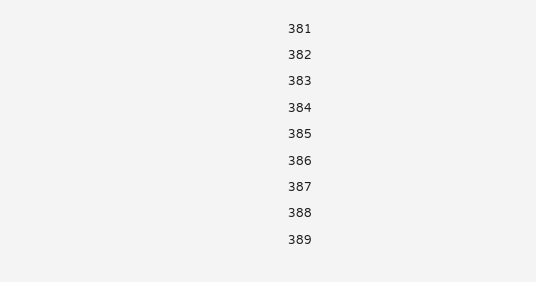381

382

383

384

385

386

387

388

389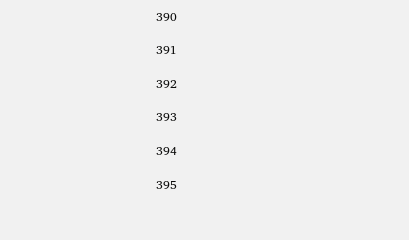390

391

392

393

394

395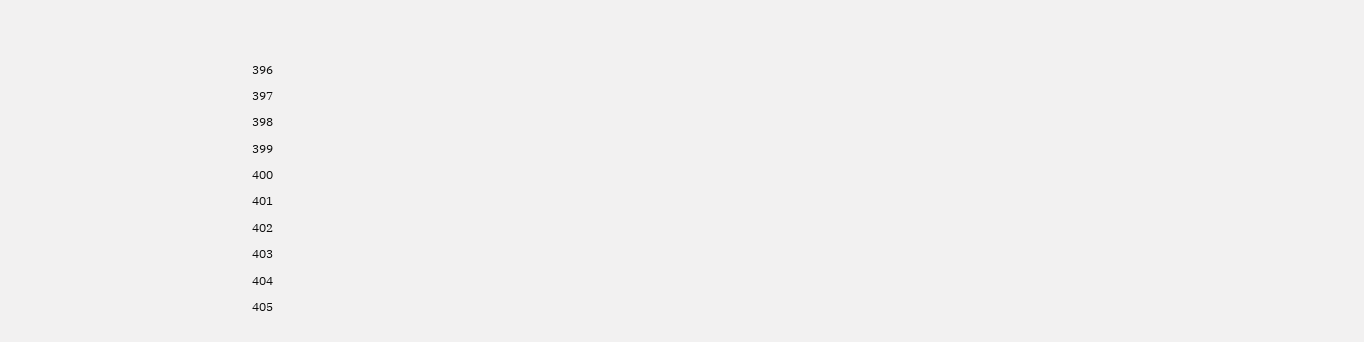396

397

398

399

400

401

402

403

404

405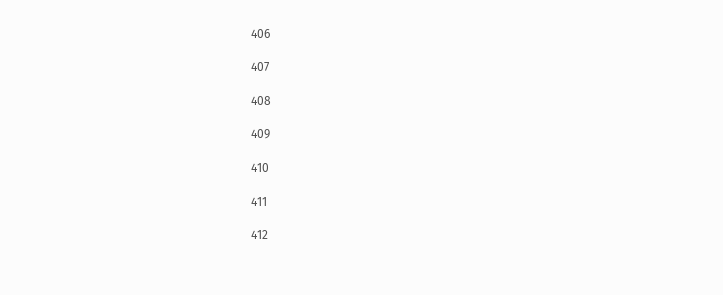406

407

408

409

410

411

412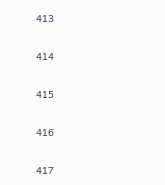413

414

415

416

417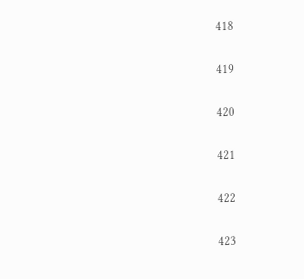418

419

420

421

422

423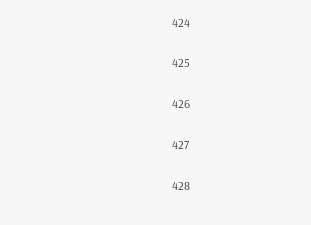424

425

426

427

428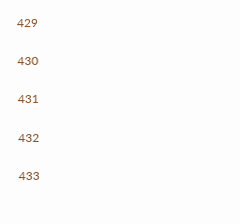429

430

431

432

433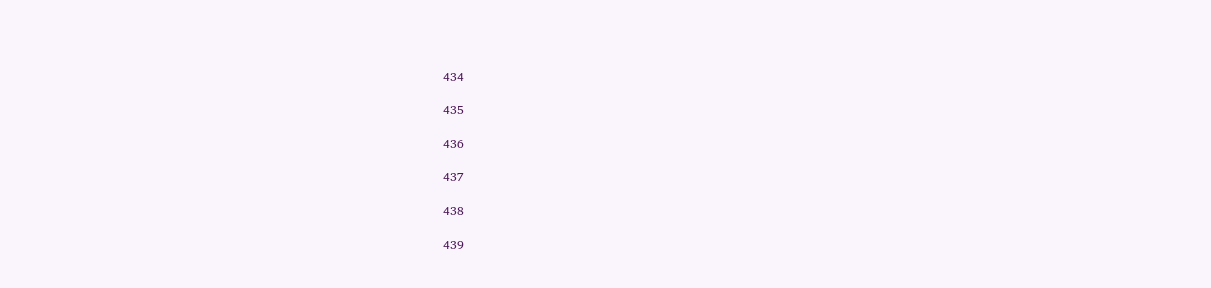434

435

436

437

438

439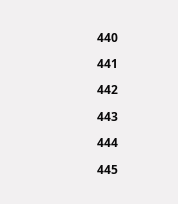440

441

442

443

444

445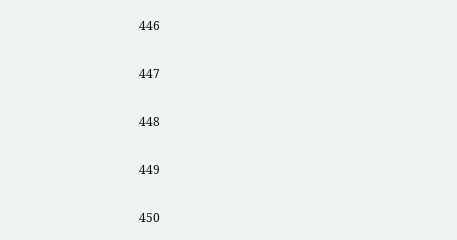446

447

448

449

450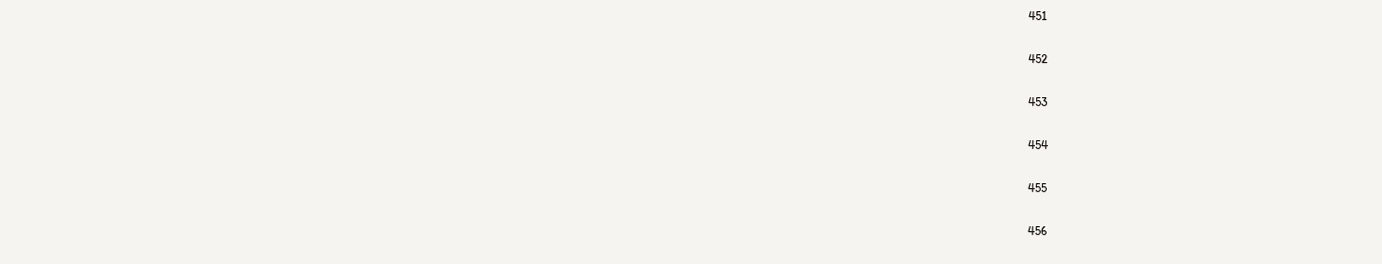451

452

453

454

455

456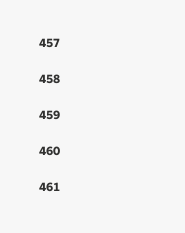457

458

459

460

461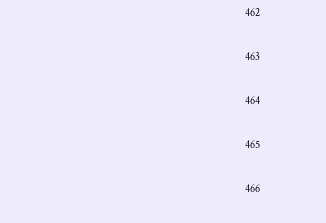462

463

464

465

466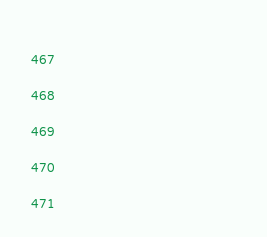467

468

469

470

471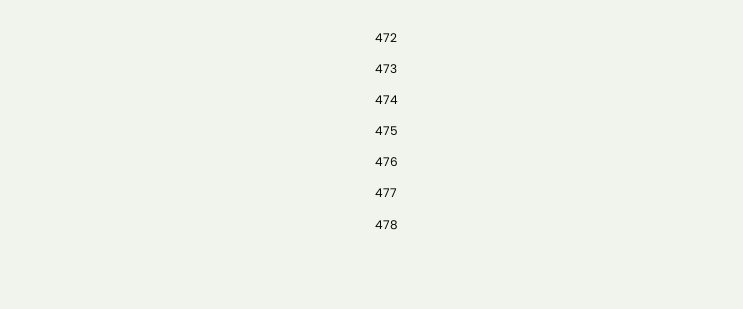472

473

474

475

476

477

478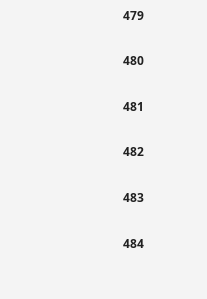479

480

481

482

483

484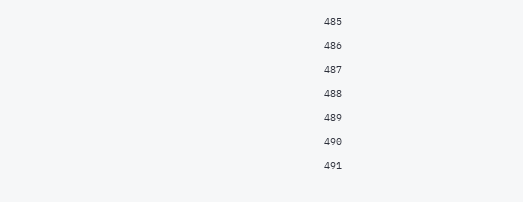485

486

487

488

489

490

491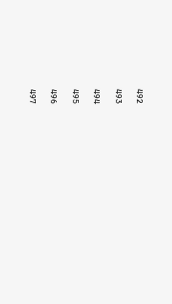492

493

494

495

496

497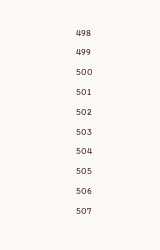498

499

500

501

502

503

504

505

506

507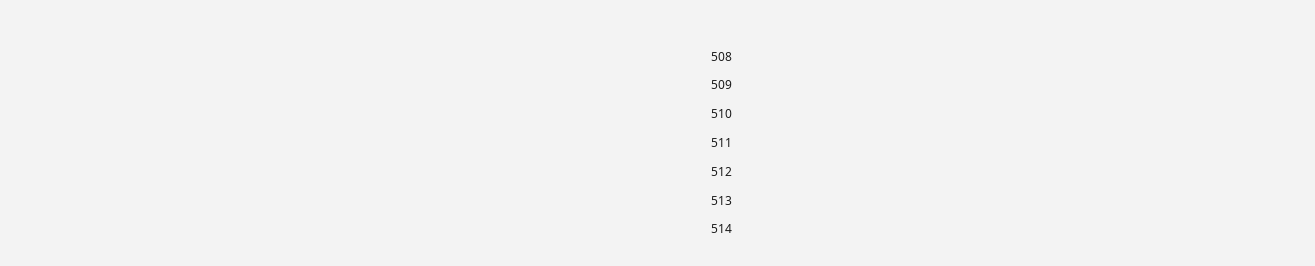508

509

510

511

512

513

514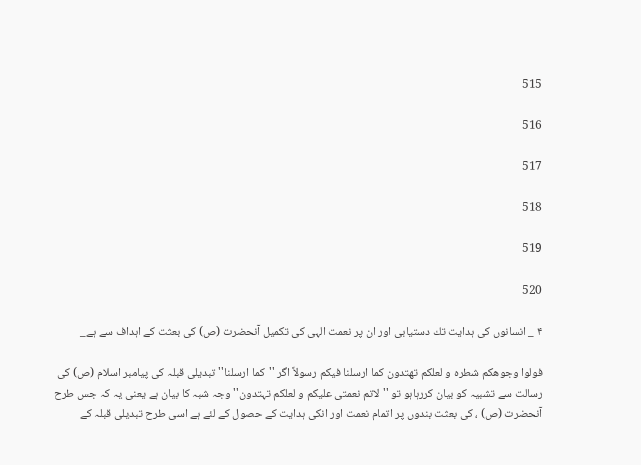515

516

517

518

519

520

۴ _ انسانوں كى ہدايت تك دستيابى اور ان پر نعمت الہى كى تكميل آنحضرت (ص) كى بعثت كے اہداف سے ہے_

فولوا وجوهكم شطره و لعلكم تهتدون كما ارسلنا فيكم رسولاً اگر ''كما ارسلنا'' تبديلى قبلہ كى پيامبر اسلام (ص) كى رسالت سے تشبيہ كو بيان كررہاہو تو ''لاتم نعمتى عليكم و لعلكم تہتدون'' وجہ شبہ كا بيان ہے يعنى يہ كہ جس طرح آنحضرت (ص) ، كى بعثت بندوں پر اتمام نعمت اور انكى ہدايت كے حصول كے لئے ہے اسى طرح تبديلى قبلہ كے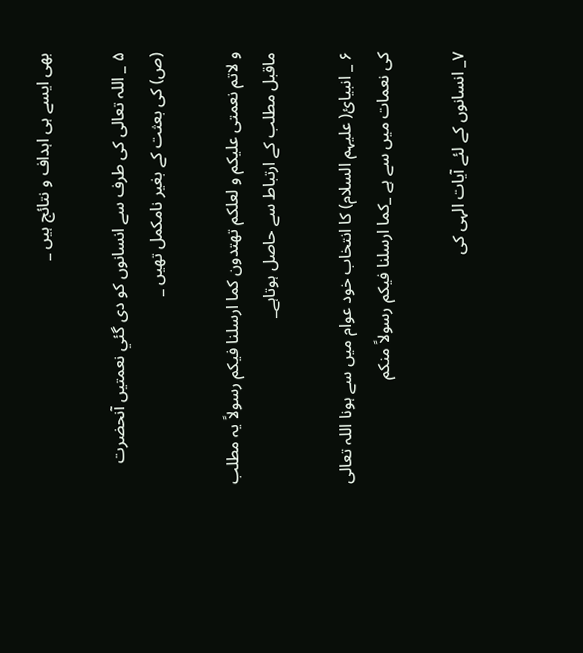بھى ايسے ہى اہداف و نتائج ہيں _

۵ _ اللہ تعالى كى طرف سے انسانوں كو دى گئي نعمتيں آنحضرت (ص) كى بعثت كے بغير نامكمل تھيں _

و لاتم نعمتى عليكم و لعلكم تهتدون كما ارسلنا فيكم رسولاً يہ مطلب ماقبل مطلب كے ارتباط سے حاصل ہوتاہے_

۶ _ انبيائ( عليہم السلام) كا انتخاب خود عوام ميں سے ہونا اللہ تعالى كى نعمات ميں سے ہے _كما ارسلنا فيكم رسولاً منكم

۷_ انسانوں كے لئے آيات الہى كى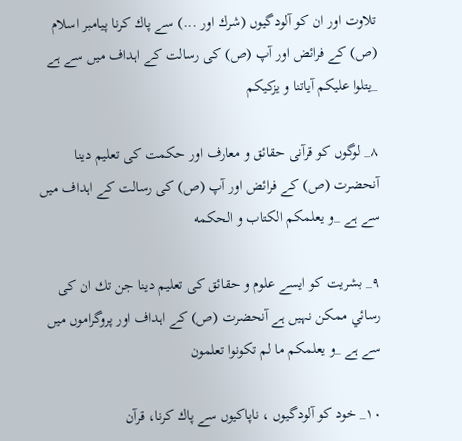تلاوت اور ان كو آلودگيوں (شرك اور ...) سے پاك كرنا پيامبر اسلام (ص) كے فرائض اور آپ (ص) كى رسالت كے اہداف ميں سے ہے _يتلوا عليكم آياتنا و يزكيكم

۸_ لوگوں كو قرآنى حقائق و معارف اور حكمت كى تعليم دينا آنحضرت (ص) كے فرائض اور آپ (ص) كى رسالت كے اہداف ميں سے ہے _و يعلمكم الكتاب و الحكمه

۹_ بشريت كو ايسے علوم و حقائق كى تعليم دينا جن تك ان كى رسائي ممكن نہيں ہے آنحضرت (ص) كے اہداف اور پروگراموں ميں سے ہے _و يعلمكم ما لم تكونوا تعلمون

۱۰_ خود كو آلودگيوں ، ناپاكيوں سے پاك كرنا، قرآن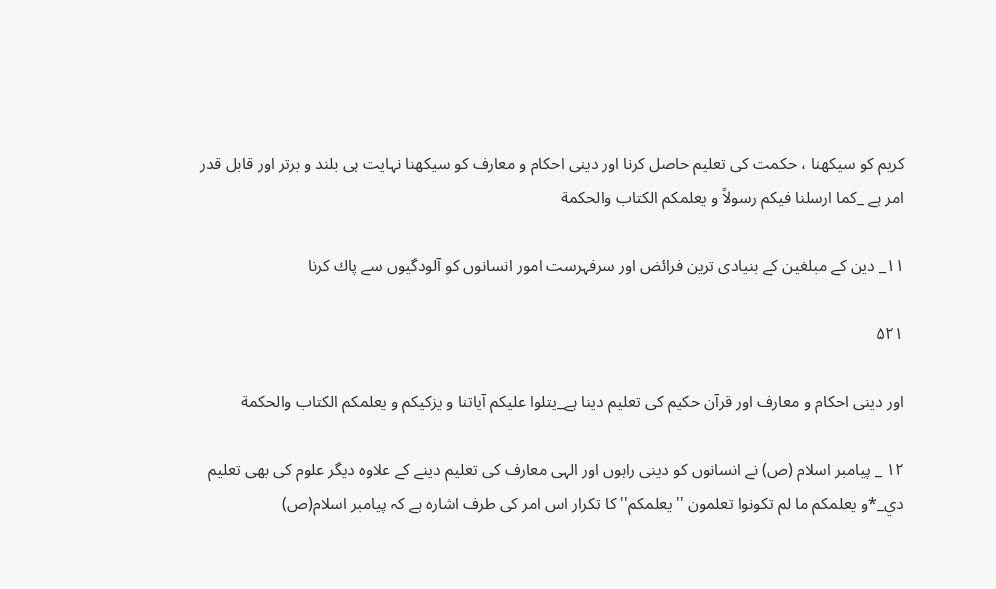كريم كو سيكھنا ، حكمت كى تعليم حاصل كرنا اور دينى احكام و معارف كو سيكھنا نہايت ہى بلند و برتر اور قابل قدر امر ہے _كما ارسلنا فيكم رسولاً و يعلمكم الكتاب والحكمة

۱۱_ دين كے مبلغين كے بنيادى ترين فرائض اور سرفہرست امور انسانوں كو آلودگيوں سے پاك كرنا

۵۲۱

اور دينى احكام و معارف اور قرآن حكيم كى تعليم دينا ہے_يتلوا عليكم آياتنا و يزكيكم و يعلمكم الكتاب والحكمة

۱۲ _ پيامبر اسلام (ص) نے انسانوں كو دينى راہوں اور الہى معارف كى تعليم دينے كے علاوہ ديگر علوم كى بھى تعليم دي_*و يعلمكم ما لم تكونوا تعلمون ''يعلمكم'' كا تكرار اس امر كى طرف اشارہ ہے كہ پيامبر اسلام(ص)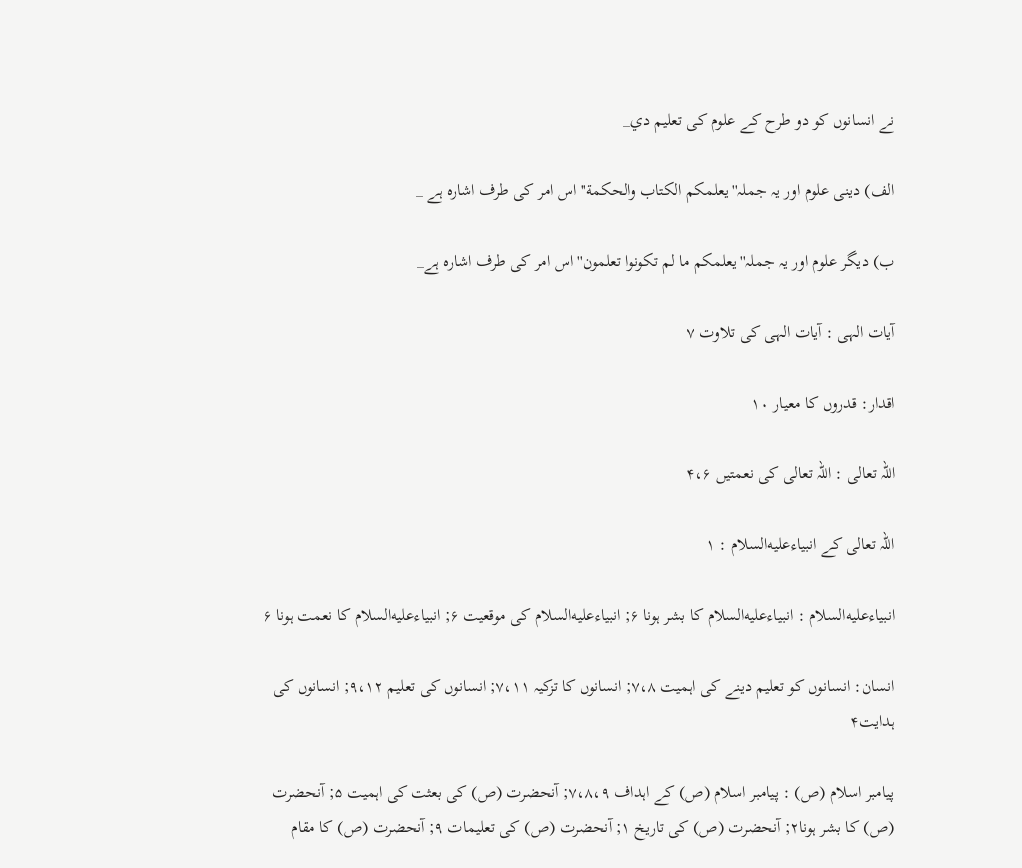نے انسانوں كو دو طرح كے علوم كى تعليم دي_

الف) دينى علوم اور يہ جملہ''يعلمكم الكتاب والحكمة'' اس امر كى طرف اشارہ ہے _

ب) ديگر علوم اور يہ جملہ''يعلمكم ما لم تكونوا تعلمون'' اس امر كى طرف اشارہ ہے_

آيات الہى : آيات الہى كى تلاوت ۷

اقدار: قدروں كا معيار ۱۰

اللہ تعالى : اللہ تعالى كى نعمتيں ۴،۶

اللہ تعالى كے انبياءعليه‌السلام : ۱

انبياءعليه‌السلام : انبياءعليه‌السلام كا بشر ہونا ۶; انبياءعليه‌السلام كى موقعيت ۶; انبياءعليه‌السلام كا نعمت ہونا ۶

انسان: انسانوں كو تعليم دينے كى اہميت ۷،۸; انسانوں كا تزكيہ ۷،۱۱; انسانوں كى تعليم ۹،۱۲; انسانوں كى ہدايت۴

پيامبر اسلام (ص) : پيامبر اسلام (ص) كے اہداف ۷،۸،۹; آنحضرت (ص) كى بعثت كى اہميت ۵; آنحضرت (ص) كا بشر ہونا۲; آنحضرت (ص) كى تاريخ ۱; آنحضرت (ص) كى تعليمات ۹; آنحضرت (ص) كا مقام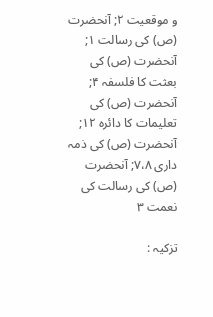و موقعيت ۲; آنحضرت (ص) كى رسالت ۱; آنحضرت (ص) كى بعثت كا فلسفہ ۴; آنحضرت (ص) كى تعليمات كا دائرہ ۱۲; آنحضرت (ص) كى ذمہ دارى ۷،۸; آنحضرت (ص) كى رسالت كى نعمت ۳

تزكيہ :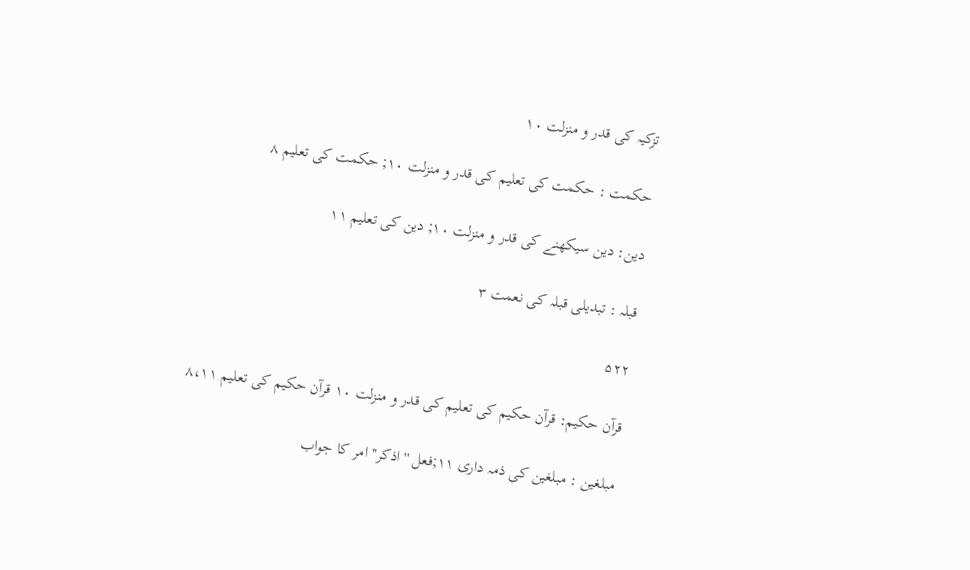تزكيہ كى قدر و منزلت ۱۰

حكمت : حكمت كى تعليم كى قدر و منزلت ۱۰; حكمت كى تعليم ۸

دين: دين سيكھنے كى قدر و منزلت ۱۰; دين كى تعليم ۱۱

قبلہ : تبديلى قبلہ كى نعمت ۳

۵۲۲

قرآن حكيم: قرآن حكيم كى تعليم كى قدر و منزلت ۱۰ قرآن حكيم كى تعليم ۸،۱۱

مبلغين : مبلغين كى ذمہ دارى ۱۱;فعل '' اذكر'' امر كا جواب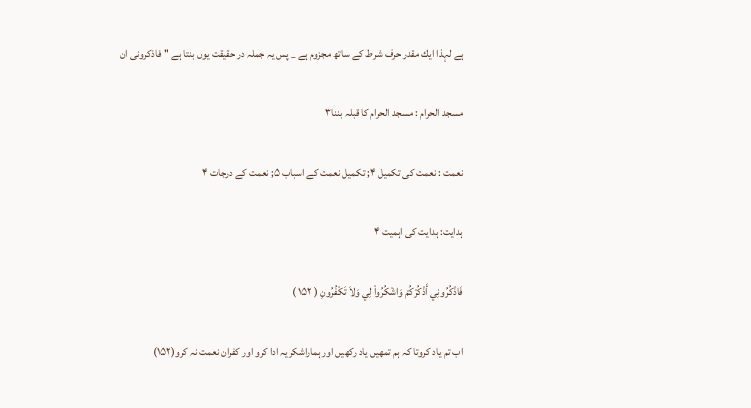ہے لہذا ايك مقدر حرف شرط كے ساتھ مجزوم ہے _ پس يہ جملہ در حقيقت يوں بنتا ہے '' فاذكرونى ان

مسجد الحرام : مسجد الحرام كا قبلہ بننا۳

نعمت : نعمت كى تكميل ۴; تكميل نعمت كے اسباب ۵; نعمت كے درجات ۴

ہدايت: ہدايت كى اہميت ۴

فَاذْكُرُونِي أَذْكُرْكُمْ وَاشْكُرُواْ لِي وَلاَ تَكْفُرُونِ ( ۱۵۲ )

اب تم ياد كروتا كہ ہم تمھيں ياد ركھيں اور ہماراشكريہ ادا كرو اور كفران نعمت نہ كرو(۱۵۲)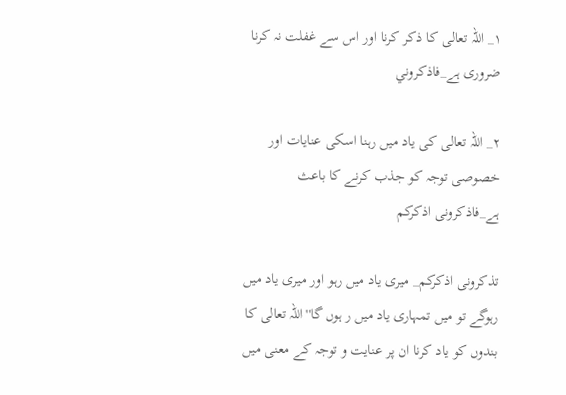۱_ اللہ تعالى كا ذكر كرنا اور اس سے غفلت نہ كرنا ضرورى ہے_فاذكروني

۲_ اللہ تعالى كى ياد ميں رہنا اسكى عنايات اور خصوصى توجہ كو جذب كرنے كا باعث ہے_فاذكرونى اذكركم

تذكرونى اذكركم_ ميرى ياد ميں رہو اور ميرى ياد ميں رہوگے تو ميں تمہارى ياد ميں ر ہوں گا'' اللہ تعالى كا بندوں كو ياد كرنا ان پر عنايت و توجہ كے معنى ميں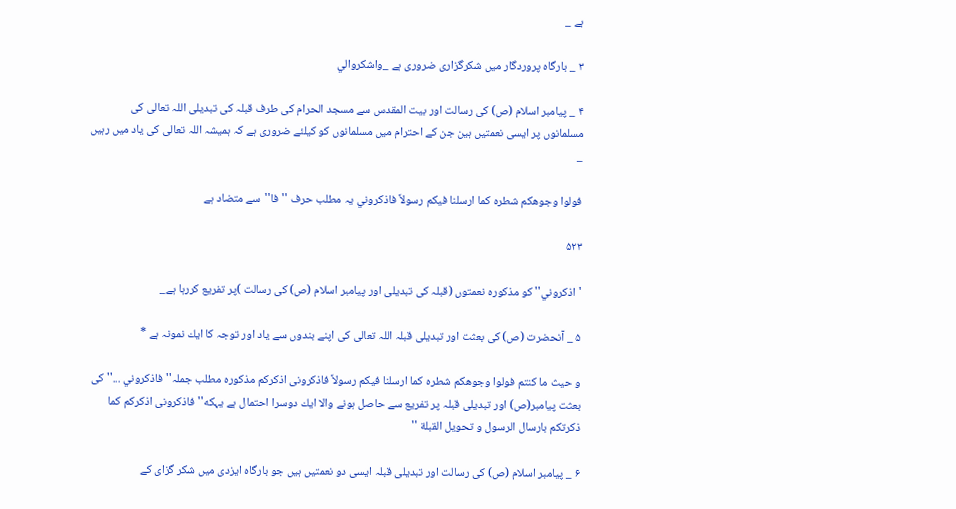ہے _

۳ _ بارگاہ پروردگار ميں شكرگزارى ضرورى ہے _واشكروالي

۴ _ پيامبر اسلام (ص) كى رسالت اور بيت المقدس سے مسجد الحرام كى طرف قبلہ كى تبديلى اللہ تعالى كى مسلمانوں پر ايسى نعمتيں ہين جن كے احترام ميں مسلمانوں كو كيلئے ضرورى ہے كہ ہميشہ اللہ تعالى كى ياد ميں رہيں _

فولوا وجوهكم شطره كما ارسلنا فيكم رسولاً فاذكروني يہ مطلب حرف ''فا''سے متضاد ہے

۵۲۳

'اذكروني'' كو مذكورہ نعمتوں (قبلہ كى تبديلى اور پيامبر اسلام (ص) كى رسالت )پر تفريع كررہا ہے_

۵ _ آنحضرت (ص) كى بعثت اور تبديلى قبلہ اللہ تعالى كى اپنے بندوں سے ياد اور توجہ كا ايك نمونہ ہے *

و حيث ما كنتم فولوا وجوهكم شطره كما ارسلنا فيكم رسولاً فاذكرونى اذكركم مذكورہ مطلب جملہ'' فاذكروني ...'' كى بعثت پيامبر(ص) اور تبديلى قبلہ پر تفريع سے حاصل ہونے والا ايك دوسرا احتمال ہے يہكه''فاذكرونى اذكركم كما ذكرتكم بارسال الرسول و تحويل القبلة ''

۶ _ پيامبر اسلام (ص) كى رسالت اور تبديلى قبلہ ايسى دو نعمتيں ہيں جو بارگاہ ايزدى ميں شكر گزاى كے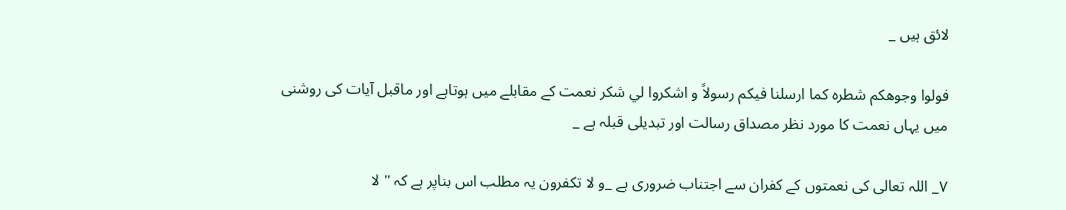لائق ہيں _

فولوا وجوهكم شطره كما ارسلنا فيكم رسولاً و اشكروا لي شكر نعمت كے مقابلے ميں ہوتاہے اور ماقبل آيات كى روشنى ميں يہاں نعمت كا مورد نظر مصداق رسالت اور تبديلى قبلہ ہے _

۷_ اللہ تعالى كى نعمتوں كے كفران سے اجتناب ضرورى ہے _و لا تكفرون يہ مطلب اس بناپر ہے كہ '' لا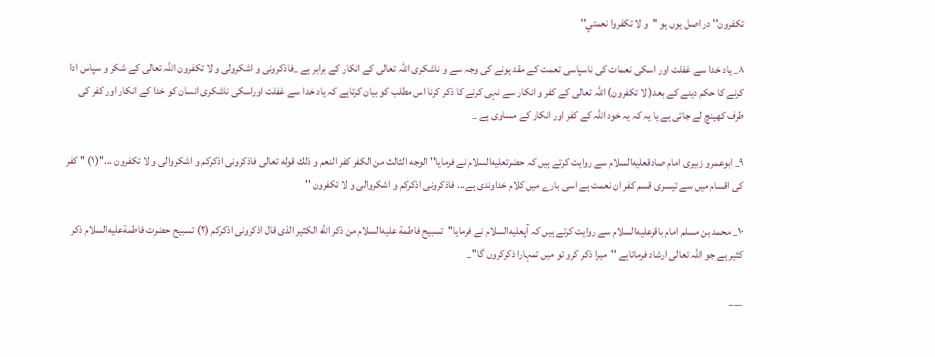تكفرون'' در اصل يوں ہو ''و لا تكفروا نعمتي''

۸_ ياد خدا سے غفلت اور اسكى نعمات كى ناسپاسى تعمت كے مقد ہونے كى وجہ سے و ناشكرى اللہ تعالى كے انكار كے برابر ہے _فاذكرونى و اشكرولى و لا تكفرون اللہ تعالى كے شكر و سپاس ادا كرنے كا حكم دينے كے بعد( لا تكفرون) اللہ تعالى كے كفر و انكار سے نہى كرنے كا ذكر كرنا اس مطلب كو بيان كرتاہے كہ ياد خدا سے غفلت اوراسكى ناشكرى انسان كو خدا كے انكار اور كفر كى طرف كھينچ لے جاتى ہے يا يہ كہ يہ خود اللہ كے كفر اور انكار كے مساوى ہے _

۹_ ابوعمرو زبيرى امام صادقعليه‌السلام سے روايت كرتے ہيں كہ حضرتعليه‌السلام نے فرمايا'' الوجه الثالث من الكفر كفر النعم و ذلك قوله تعالى فاذكرونى اذكركم و اشكروالى و لا تكفرون ...''(۱) '' كفر كى اقسام ميں سے تيسرى قسم كفر ان نعمت ہے اسى بارے ميں كلام خداوندى ہے... فاذكرونى اذكركم و اشكروالى و لا تكفرون ''

۱۰_ محمد بن مسلم امام باقرعليه‌السلام سے روايت كرتے ہيں كہ آپعليه‌السلام نے فرمايا''تسبيح فاطمة عليه‌السلام من ذكر الله الكثير الذى قال اذكرونى اذكركم (۲) تسبيح حضرت فاطمةعليه‌السلام ذكر كثير ہے جو اللہ تعالى ارشاد فرماتاہے ''ميرا ذكر كرو تو ميں تمہارا ذكركروں گا''_

___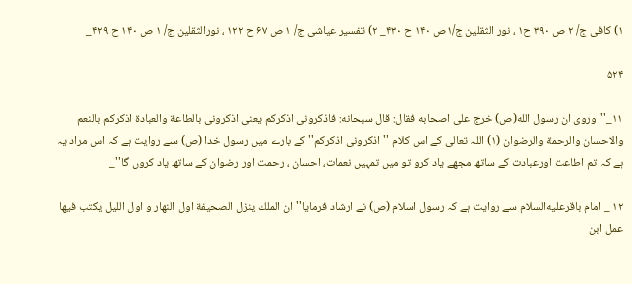۱) كافى ج/ ۲ ص ۳۹۰ ح۱ ، نور الثقلين ج/۱ص ۱۴۰ ح ۴۳۰_ ۲) تفسير عياشى ج/ ۱ ص ۶۷ ح ۱۲۲ ، نورالثقلين ج/ ۱ ص ۱۴۰ ح ۴۲۹_

۵۲۴

۱۱_''وروى ان رسول الله(ص) خرج على اصحابه فقال: قال سبحانه: فاذكرونى اذكركم يعنى اذكرونى بالطاعة والعبادة اذكركم بالنعم والاحسان والرحمة والرضوان (۱) اللہ تعالى كے اس كلام ''اذكرونى اذكركم'' كے بارے ميں رسول خدا (ص) سے روايت ہے كہ اس مراد يہ ہے كہ تم اطاعت اورعبادت كے ساتھ مجھے ياد كرو تو ميں تمہيں نعمات، احسان ، رحمت اور رضوان كے ساتھ ياد كروں گا''_

۱۲ _ امام باقرعليه‌السلام سے روايت ہے كہ رسول اسلام (ص) نے ارشاد فرمايا''ان الملك ينزل الصحيفة اول النهار و اول الليل يكتب فيها عمل ابن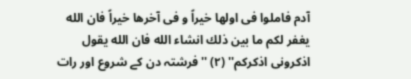آدم فاملوا فى اولها خيراً و فى آخرها خيراً فان الله يغفر لكم ما بين ذلك انشاء الله فان الله يقول اذكرونى اذكركم'' (۲) ''فرشتہ دن كے شروع اور رات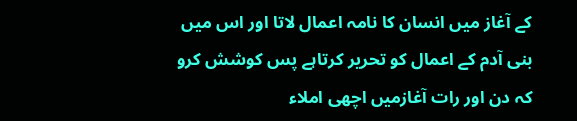كے آغاز ميں انسان كا نامہ اعمال لاتا اور اس ميں بنى آدم كے اعمال كو تحرير كرتاہے پس كوشش كرو كہ دن اور رات آغازميں اچھى املاء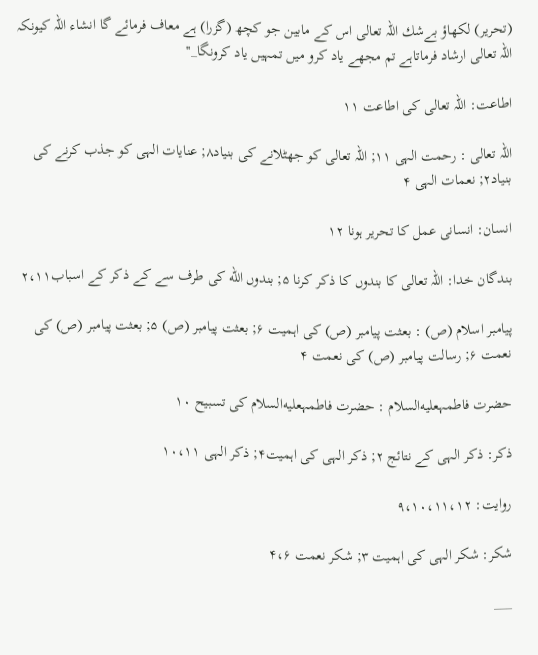(تحرير) لكھاؤ بےشك اللہ تعالى اس كے مابين جو كچھ (گزرا) ہے معاف فرمائے گا انشاء اللہ كيونكہ اللہ تعالى ارشاد فرماتاہے تم مجھے ياد كرو ميں تمہيں ياد كرونگا_''

اطاعت: اللہ تعالى كى اطاعت ۱۱

اللہ تعالى : رحمت الہى ۱۱; اللہ تعالى كو جھٹلانے كى بنياد۸; عنايات الہى كو جذب كرنے كى بنياد۲; نعمات الہى ۴

انسان: انسانى عمل كا تحرير ہونا ۱۲

بندگان خدا: اللہ تعالى كا بندوں كا ذكر كرنا ۵; بندوں الله كى طرف سے كے ذكر كے اسباب۲،۱۱

پيامبر اسلام (ص) : بعثت پيامبر (ص) كى اہميت ۶; بعثت پيامبر (ص) ۵; بعثت پيامبر (ص) كى نعمت ۶; رسالت پيامبر (ص) كى نعمت ۴

حضرت فاطمہعليه‌السلام : حضرت فاطمہعليه‌السلام كى تسبيح ۱۰

ذكر: ذكر الہى كے نتائج ۲; ذكر الہى كى اہميت۴; ذكر الہى ۱۰،۱۱

روايت: ۹،۱۰،۱۱،۱۲

شكر: شكر الہى كى اہميت ۳; شكر نعمت ۴،۶

___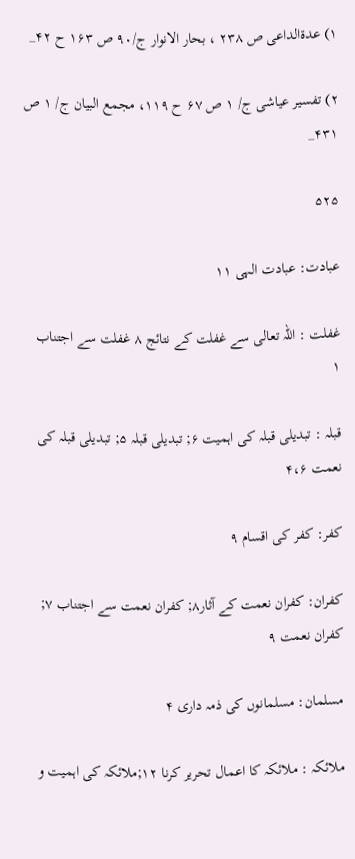۱) عدةالداعى ص ۲۳۸ ، بحار الانوار ج/۹۰ ص ۱۶۳ ح ۴۲_

۲) تفسير عياشى ج/ ۱ ص ۶۷ ح ۱۱۹، مجمع البيان ج/ ۱ ص ۴۳۱_

۵۲۵

عبادت: عبادت الہى ۱۱

غفلت : اللہ تعالى سے غفلت كے نتائج ۸ غفلت سے اجتناب ۱

قبلہ : تبديلى قبلہ كى اہميت ۶; تبديلى قبلہ ۵; تبديلى قبلہ كى نعمت ۴،۶

كفر: كفر كى اقسام ۹

كفران: كفران نعمت كے آثار۸; كفران نعمت سے اجتناب ۷; كفران نعمت ۹

مسلمان: مسلمانوں كى ذمہ دارى ۴

ملائكہ : ملائكہ كا اعمال تحرير كرنا ۱۲;ملائكہ كى اہميت و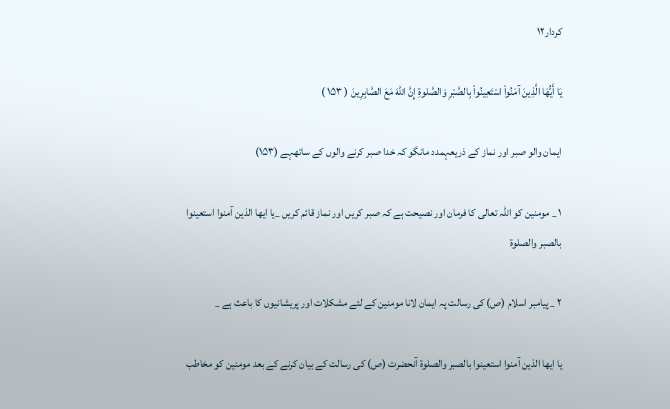كردار۱۲

يَا أَيُّهَا الَّذِينَ آمَنُواْ اسْتَعِينُواْ بِالصَّبْرِ وَالصَّلوةِ إِنَّ اللّهَ مَعَ الصَّابِرِينَ ( ۱۵۳ )

ايمان والو صبر اور نماز كے ذريعہمدد مانگو كہ خدا صبر كرنے والوں كے ساتھہے (۱۵۳)

۱ _ مومنين كو اللہ تعالى كا فرمان اور نصيحت ہے كہ صبر كريں اور نماز قائم كريں _يا ايها الذين آمنوا استعينوا بالصبر والصلوة

۲ _ پيامبر اسلام (ص) كى رسالت پہ ايمان لانا مومنين كے لئے مشكلات اور پريشانيوں كا باعث ہے _

يا ايها الذين آمنوا استعينوا بالصبر والصلوة آنحضرت (ص) كى رسالت كے بيان كرنے كے بعد مومنين كو مخاطب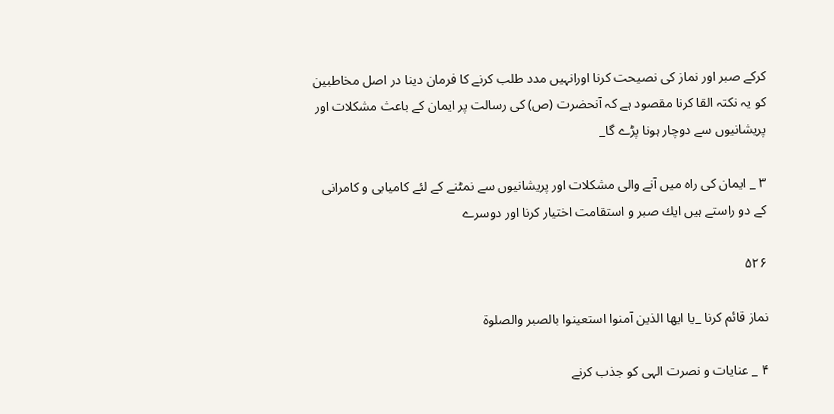كركے صبر اور نماز كى نصيحت كرنا اورانہيں مدد طلب كرنے كا فرمان دينا در اصل مخاطبين كو يہ نكتہ القا كرنا مقصود ہے كہ آنحضرت (ص) كى رسالت پر ايمان كے باعث مشكلات اور پريشانيوں سے دوچار ہونا پڑے گا_

۳ _ ايمان كى راہ ميں آنے والى مشكلات اور پريشانيوں سے نمٹنے كے لئے كاميابى و كامرانى كے دو راستے ہيں ايك صبر و استقامت اختيار كرنا اور دوسرے

۵۲۶

نماز قائم كرنا _يا ايها الذين آمنوا استعينوا بالصبر والصلوة

۴ _ عنايات و نصرت الہى كو جذب كرنے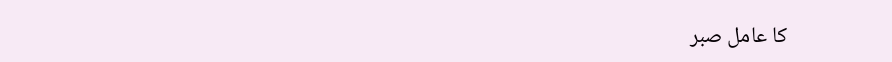كا عامل صبر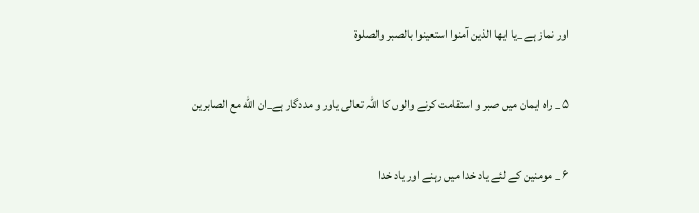اور نماز ہے _يا ايها الذين آمنوا استعينوا بالصبر والصلوة

۵ _ راہ ايمان ميں صبر و استقامت كرنے والوں كا اللہ تعالى ياور و مددگار ہے_ان الله مع الصابرين

۶ _ مومنين كے لئے ياد خدا ميں رہنے اور ياد خدا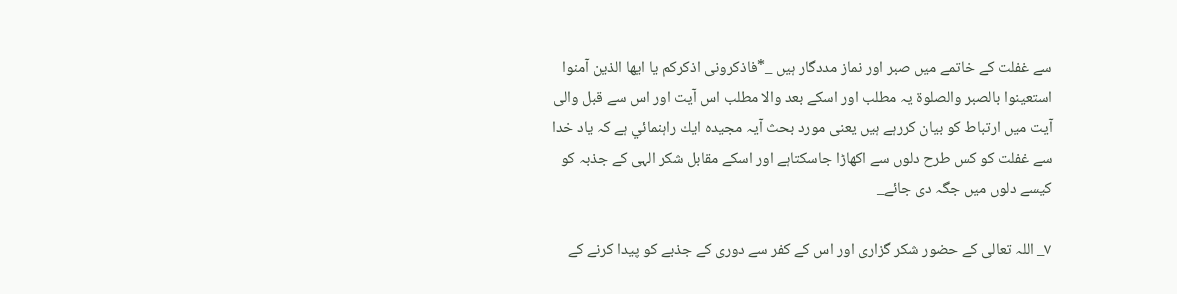سے غفلت كے خاتمے ميں صبر اور نماز مددگار ہيں _*فاذكرونى اذكركم يا ايها الذين آمنوا استعينوا بالصبر والصلوة يہ مطلب اور اسكے بعد والا مطلب اس آيت اور اس سے قبل والى آيت ميں ارتباط كو بيان كررہے ہيں يعنى مورد بحث آيہ مجيدہ ايك راہنمائي ہے كہ ياد خدا سے غفلت كو كس طرح دلوں سے اكھاڑا جاسكتاہے اور اسكے مقابل شكر الہى كے جذبہ كو كيسے دلوں ميں جگہ دى جائے_

۷_ اللہ تعالى كے حضور شكر گزارى اور اس كے كفر سے دورى كے جذبے كو پيدا كرنے كے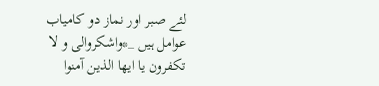لئے صبر اور نماز دو كامياب عوامل ہيں _*واشكروالى و لا تكفرون يا ايها الذين آمنوا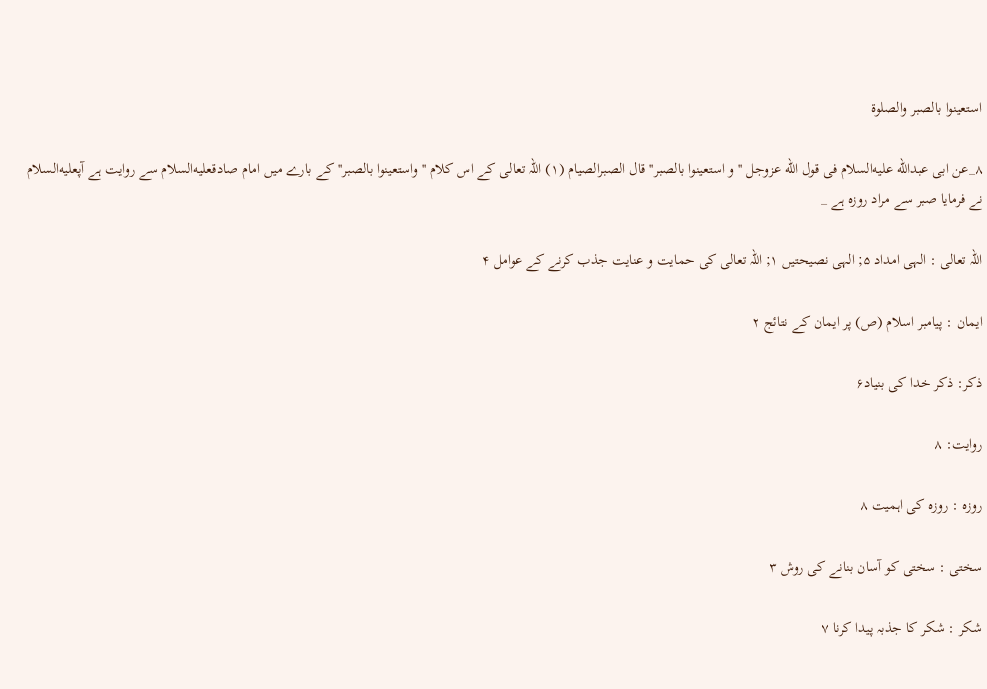استعينوا بالصبر والصلوة

۸_عن ابى عبدالله عليه‌السلام فى قول الله عزوجل '' و استعينوا بالصبر'' قال الصبرالصيام (۱) اللہ تعالى كے اس كلام ''واستعينوا بالصبر'' كے بارے ميں امام صادقعليه‌السلام سے روايت ہے آپعليه‌السلام نے فرمايا صبر سے مراد روزہ ہے _

اللہ تعالى : الہى امداد ۵; الہى نصيحتيں ۱; اللہ تعالى كى حمايت و عنايت جذب كرنے كے عوامل ۴

ايمان : پيامبر اسلام (ص) پر ايمان كے نتائج ۲

ذكر: ذكر خدا كى بنياد۶

روايت: ۸

روزہ : روزہ كى اہميت ۸

سختى : سختى كو آسان بنانے كى روش ۳

شكر : شكر كا جذبہ پيدا كرنا ۷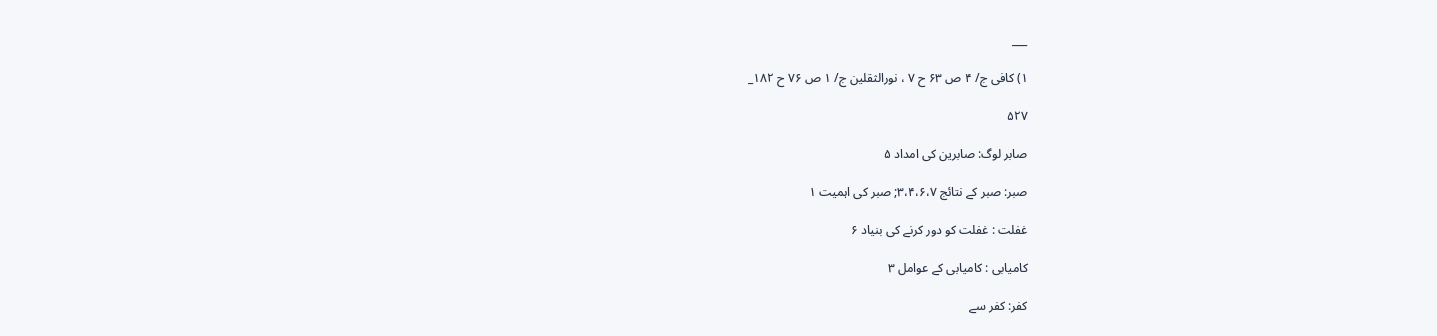___

۱) كافى ج/ ۴ ص ۶۳ ح ۷ ، نورالثقلين ج/ ۱ ص ۷۶ ح ۱۸۲_

۵۲۷

صابر لوگ: صابرين كى امداد ۵

صبر: صبر كے نتائج ۳،۴،۶،۷; صبر كى اہميت ۱

غفلت : غفلت كو دور كرنے كى بنياد ۶

كاميابى : كاميابى كے عوامل ۳

كفر: كفر سے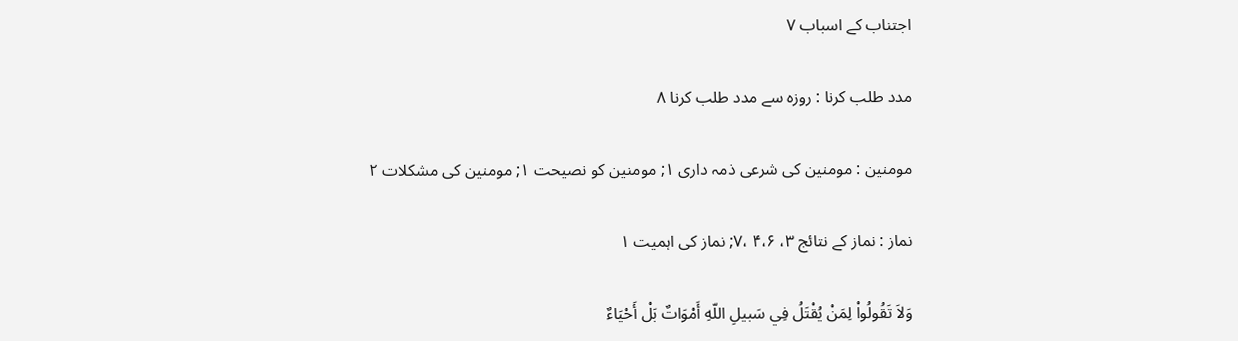اجتناب كے اسباب ۷

مدد طلب كرنا : روزہ سے مدد طلب كرنا ۸

مومنين : مومنين كى شرعى ذمہ دارى ۱; مومنين كو نصيحت ۱; مومنين كى مشكلات ۲

نماز : نماز كے نتائج ۳، ۴،۶ ،۷; نماز كى اہميت ۱

وَلاَ تَقُولُواْ لِمَنْ يُقْتَلُ فِي سَبيلِ اللّهِ أَمْوَاتٌ بَلْ أَحْيَاءٌ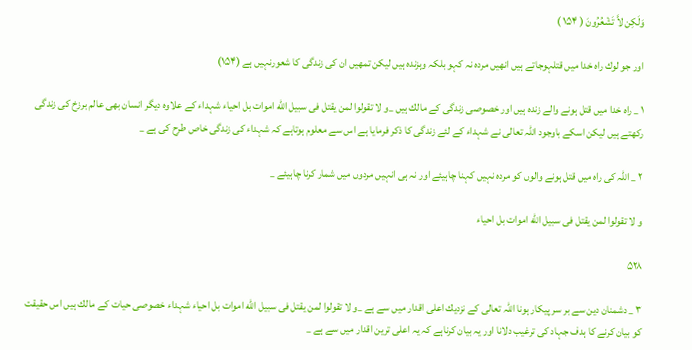وَلَكِن لاَّ تَشْعُرُونَ ( ۱۵۴ )

اور جو لوك راہ خدا ميں قتلہوجاتے ہيں انھيں مردہ نہ كہو بلكہ وہزندہ ہيں ليكن تمھيں ان كى زندگى كا شعورنہيں ہے (۱۵۴)

۱ _ راہ خدا ميں قتل ہونے والے زندہ ہيں اور خصوصى زندگى كے مالك ہيں _و لا تقولوا لمن يقتل فى سبيل الله اموات بل احياء شہداء كے علاوہ ديگر انسان بھى عالم برزخ كى زندگى ركھتے ہيں ليكن اسكے باوجود اللہ تعالى نے شہداء كے لئے زندگى كا ذكر فرمايا ہے اس سے معلوم ہوتاہے كہ شہداء كى زندگى خاص طرح كى ہے _

۲ _ اللہ كى راہ ميں قتل ہونے والوں كو مردہ نہيں كہنا چاہيئے اور نہ ہى انہيں مردوں ميں شمار كرنا چاہيئے _

و لا تقولوا لمن يقتل فى سبيل الله اموات بل احياء

۵۲۸

۳ _ دشمنان دين سے بر سر پيكار ہونا اللہ تعالى كے نزديك اعلى اقدار ميں سے ہے _و لا تقولوا لمن يقتل فى سبيل الله اموات بل احياء شہداء خصوصى حيات كے مالك ہيں اس حقيقت كو بيان كرنے كا ہدف جہاد كى ترغيب دلانا اور يہ بيان كرناہے كہ يہ اعلى ترين اقدار ميں سے ہے _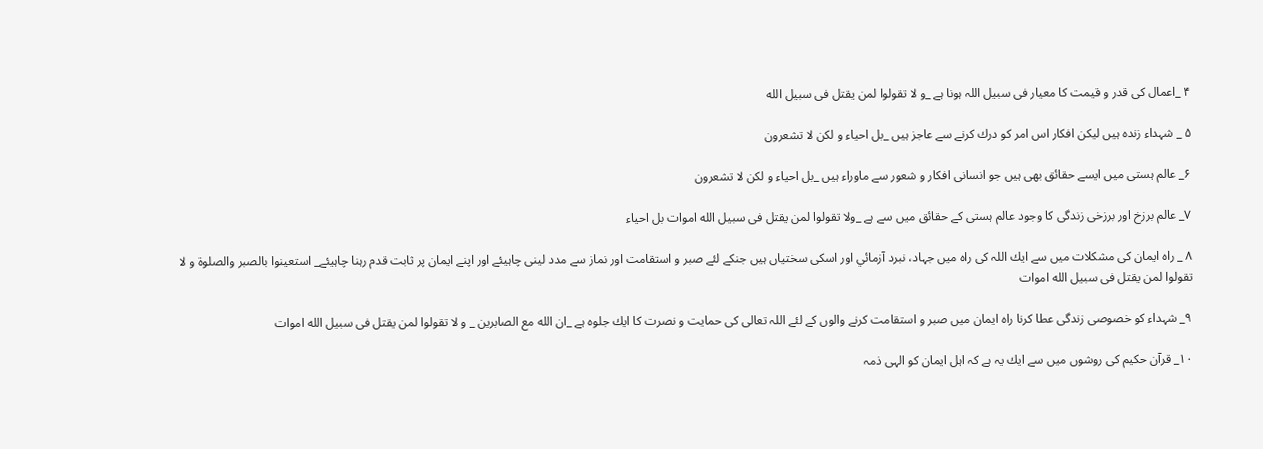۴ _اعمال كى قدر و قيمت كا معيار فى سبيل اللہ ہونا ہے _و لا تقولوا لمن يقتل فى سبيل الله

۵ _ شہداء زندہ ہيں ليكن افكار اس امر كو درك كرنے سے عاجز ہيں _بل احياء و لكن لا تشعرون

۶_ عالم ہستى ميں ايسے حقائق بھى ہيں جو انسانى افكار و شعور سے ماوراء ہيں _بل احياء و لكن لا تشعرون

۷_ عالم برزخ اور برزخى زندگى كا وجود عالم ہستى كے حقائق ميں سے ہے _ولا تقولوا لمن يقتل فى سبيل الله اموات بل احياء

۸ _ راہ ايمان كى مشكلات ميں سے ايك اللہ كى راہ ميں جہاد، نبرد آزمائي اور اسكى سختياں ہيں جنكے لئے صبر و استقامت اور نماز سے مدد لينى چاہيئے اور اپنے ايمان پر ثابت قدم رہنا چاہيئے_ استعينوا بالصبر والصلوة و لا تقولوا لمن يقتل فى سبيل الله اموات

۹_ شہداء كو خصوصى زندگى عطا كرنا راہ ايمان ميں صبر و استقامت كرنے والوں كے لئے اللہ تعالى كى حمايت و نصرت كا ايك جلوہ ہے _ان الله مع الصابرين _ و لا تقولوا لمن يقتل فى سبيل الله اموات

۱۰_ قرآن حكيم كى روشوں ميں سے ايك يہ ہے كہ اہل ايمان كو الہى ذمہ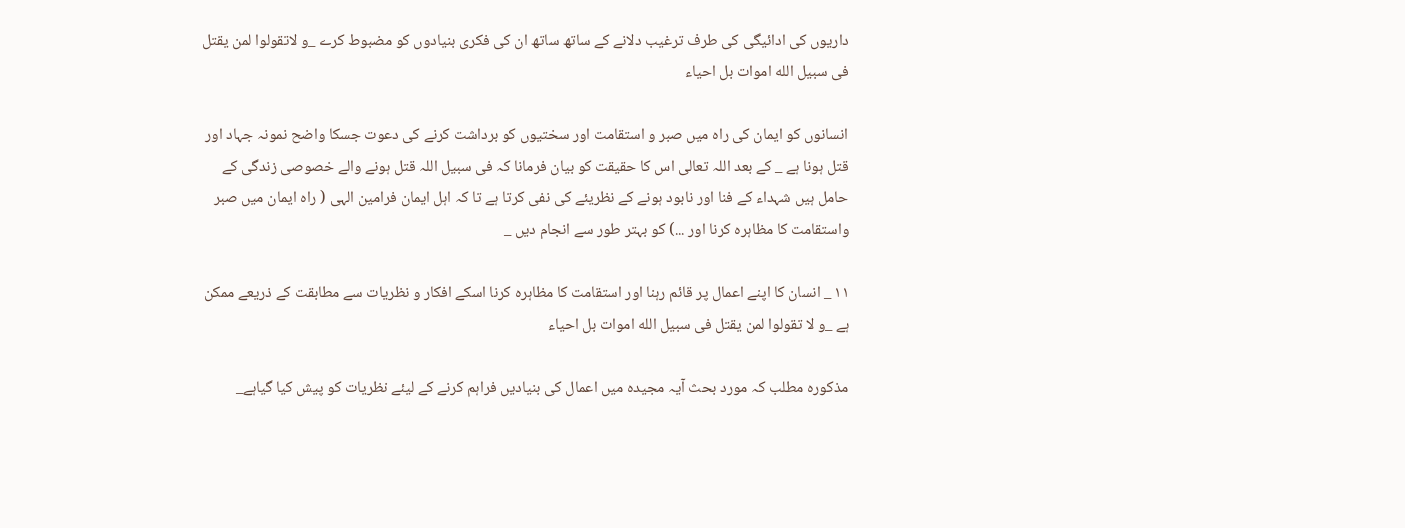داريوں كى ادائيگى كى طرف ترغيب دلانے كے ساتھ ساتھ ان كى فكرى بنيادوں كو مضبوط كرے _و لاتقولوا لمن يقتل فى سبيل الله اموات بل احياء

انسانوں كو ايمان كى راہ ميں صبر و استقامت اور سختيوں كو برداشت كرنے كى دعوت جسكا واضح نمونہ جہاد اور قتل ہونا ہے _ كے بعد اللہ تعالى اس كا حقيقت كو بيان فرمانا كہ فى سبيل اللہ قتل ہونے والے خصوصى زندگى كے حامل ہيں شہداء كے فنا اور نابود ہونے كے نظريئے كى نفى كرتا ہے تا كہ اہل ايمان فرامين الہى ( راہ ايمان ميں صبر واستقامت كا مظاہرہ كرنا اور ...) كو بہتر طور سے انجام ديں _

۱۱ _ انسان كا اپنے اعمال پر قائم رہنا اور استقامت كا مظاہرہ كرنا اسكے افكار و نظريات سے مطابقت كے ذريعے ممكن ہے _و لا تقولوا لمن يقتل فى سبيل الله اموات بل احياء

مذكورہ مطلب كہ مورد بحث آيہ مجيدہ ميں اعمال كى بنياديں فراہم كرنے كے ليئے نظريات كو پيش كيا گياہے_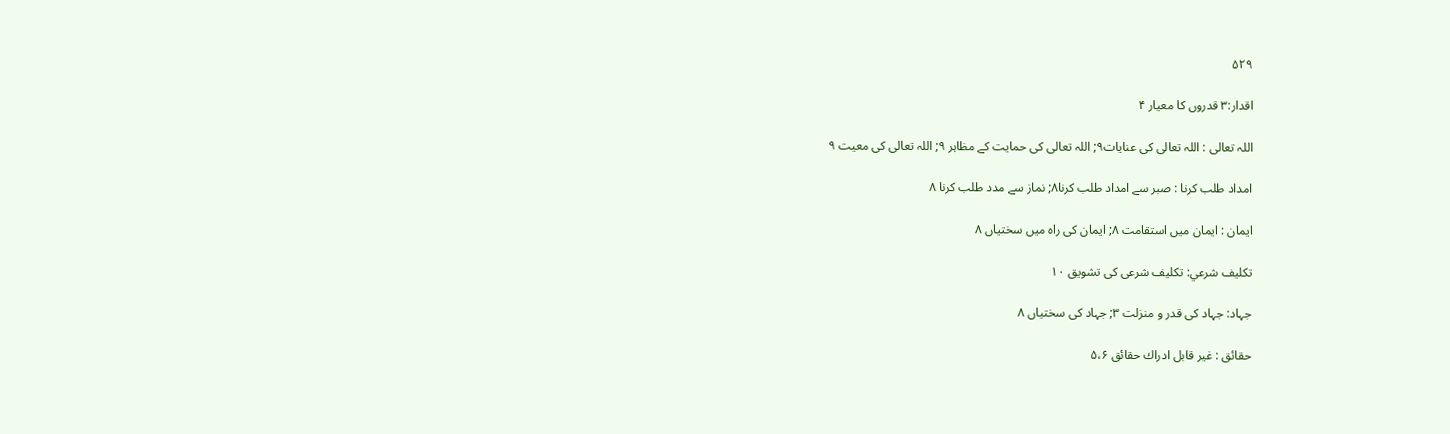۵۲۹

اقدار:۳ قدروں كا معيار ۴

اللہ تعالى : اللہ تعالى كى عنايات۹; اللہ تعالى كى حمايت كے مظاہر ۹; اللہ تعالى كى معيت ۹

امداد طلب كرنا : صبر سے امداد طلب كرنا۸; نماز سے مدد طلب كرنا ۸

ايمان : ايمان ميں استقامت ۸; ايمان كى راہ ميں سختياں ۸

تكليف شرعي: تكليف شرعى كى تشويق ۱۰

جہاد: جہاد كى قدر و منزلت ۳; جہاد كى سختياں ۸

حقائق : غير قابل ادراك حقائق ۵،۶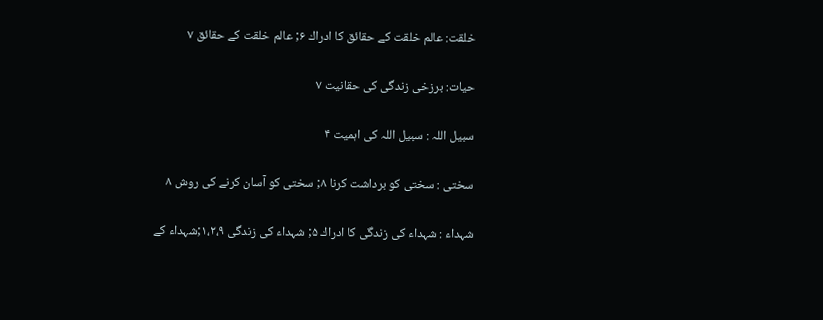خلقت: عالم خلقت كے حقائق كا ادراك ۶; عالم خلقت كے حقائق ۷

حيات: برزخى زندگى كى حقانيت ۷

سبيل اللہ : سبيل اللہ كى اہميت ۴

سختى : سختى كو برداشت كرنا ۸; سختى كو آسان كرنے كى روش ۸

شہداء : شہداء كى زندگى كا ادراك ۵; شہداء كى زندگى ۱،۲،۹;شہداء كے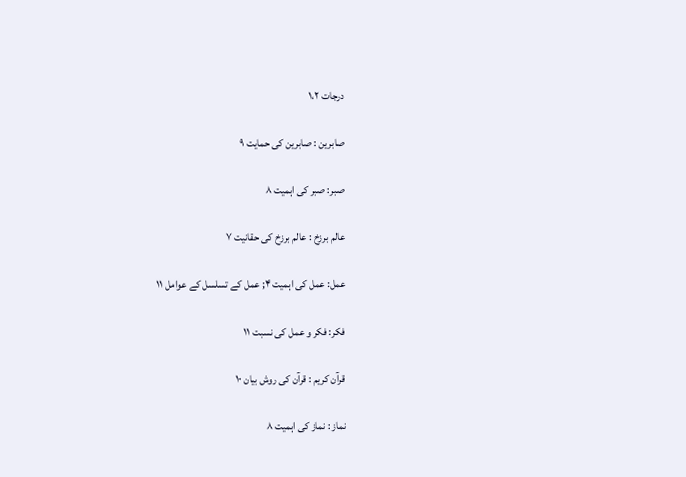درجات ۱،۲

صابرين : صابرين كى حمايت ۹

صبر: صبر كى اہميت ۸

عالم برزخ : عالم برزخ كى حقانيت ۷

عمل: عمل كى اہميت ۴; عمل كے تسلسل كے عوامل ۱۱

فكر: فكر و عمل كى نسبت ۱۱

قرآن كريم : قرآن كى روش بيان ۱۰

نماز : نماز كى اہميت ۸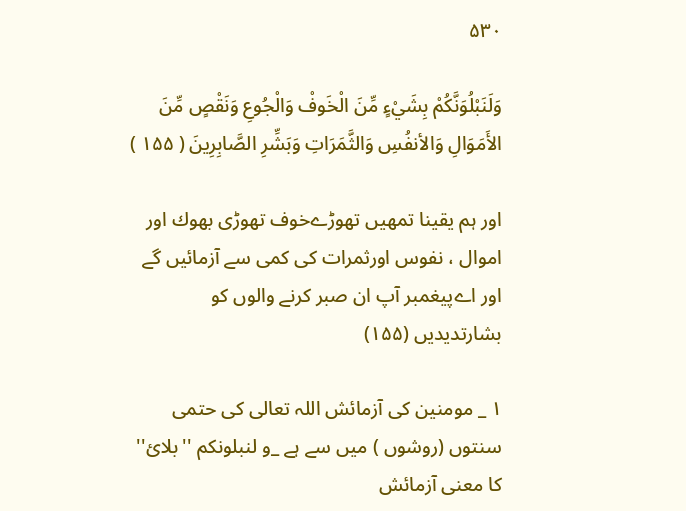۵۳۰

وَلَنَبْلُوَنَّكُمْ بِشَيْءٍ مِّنَ الْخَوفْ وَالْجُوعِ وَنَقْصٍ مِّنَ الأَمَوَالِ وَالأنفُسِ وَالثَّمَرَاتِ وَبَشِّرِ الصَّابِرِينَ ( ۱۵۵ )

اور ہم يقينا تمھيں تھوڑےخوف تھوڑى بھوك اور اموال ، نفوس اورثمرات كى كمى سے آزمائيں گے اور اےپيغمبر آپ ان صبر كرنے والوں كو بشارتديديں (۱۵۵)

۱ _ مومنين كى آزمائش اللہ تعالى كى حتمى سنتوں (روشوں ) ميں سے ہے _و لنبلونكم ''بلائ'' كا معنى آزمائش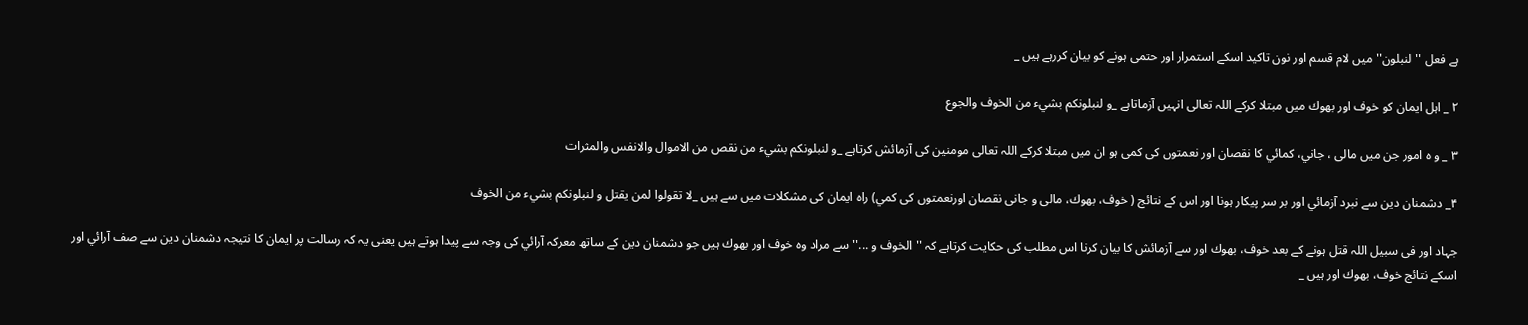ہے فعل ''لنبلون'' ميں لام قسم اور نون تاكيد اسكے استمرار اور حتمى ہونے كو بيان كررہے ہيں _

۲ _ اہل ايمان كو خوف اور بھوك ميں مبتلا كركے اللہ تعالى انہيں آزماتاہے _و لنبلونكم بشيء من الخوف والجوع

۳ _ و ہ امور جن ميں مالى ، جاني، كمائي كا نقصان اور نعمتوں كى كمى ہو ان ميں مبتلا كركے اللہ تعالى مومنين كى آزمائش كرتاہے _و لنبلونكم بشيء من نقص من الاموال والانفس والمثرات

۴_ دشمنان دين سے نبرد آزمائي اور بر سر پيكار ہونا اور اس كے نتائج ( خوف، بھوك، مالى و جانى نقصان اورنعمتوں كى كمي) راہ ايمان كى مشكلات ميں سے ہيں _لا تقولوا لمن يقتل و لنبلونكم بشيء من الخوف

جہاد اور فى سبيل اللہ قتل ہونے كے بعد خوف، بھوك اور سے آزمائش كا بيان كرنا اس مطلب كى حكايت كرتاہے كہ ''الخوف و ...'' سے مراد وہ خوف اور بھوك ہيں جو دشمنان دين كے ساتھ معركہ آرائي كى وجہ سے پيدا ہوتے ہيں يعنى يہ كہ رسالت پر ايمان كا نتيجہ دشمنان دين سے صف آرائي اور اسكے نتائج خوف، بھوك اور ہيں _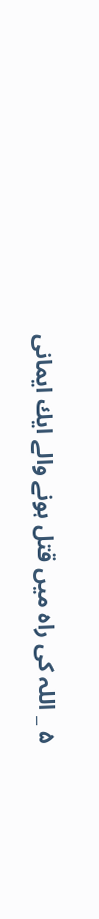۵ _ اللہ كى راہ ميں قتل ہونے والے ايك ايمانى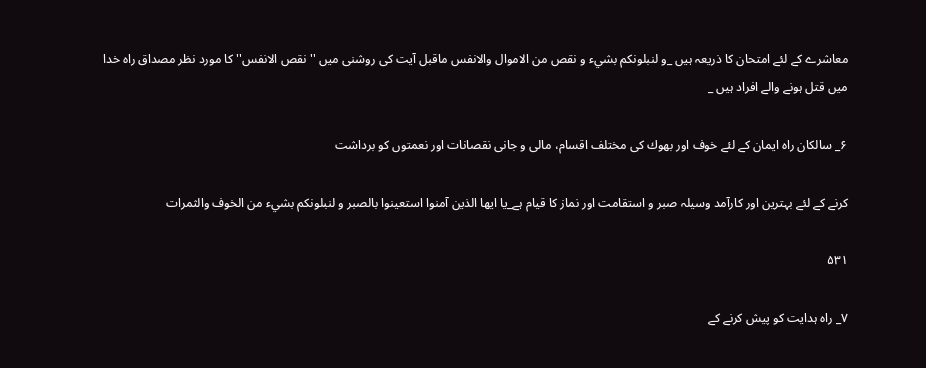معاشرے كے لئے امتحان كا ذريعہ ہيں _و لنبلونكم بشيء و نقص من الاموال والانفس ماقبل آيت كى روشنى ميں '' نقص الانفس'' كا مورد نظر مصداق راہ خدا ميں قتل ہونے والے افراد ہيں _

۶_ سالكان راہ ايمان كے لئے خوف اور بھوك كى مختلف اقسام، مالى و جانى نقصانات اور نعمتوں كو برداشت

كرنے كے لئے بہترين اور كارآمد وسيلہ صبر و استقامت اور نماز كا قيام ہے_يا ايها الذين آمنوا استعينوا بالصبر و لنبلونكم بشيء من الخوف والثمرات

۵۳۱

۷_ راہ ہدايت كو پيش كرنے كے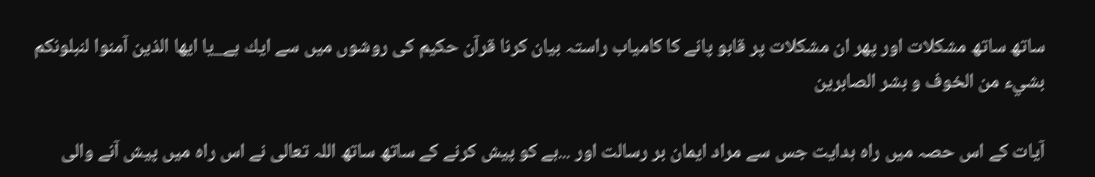ساتھ ساتھ مشكلات اور پھر ان مشكلات پر قابو پانے كا كامياب راستہ بيان كرنا قرآن حكيم كى روشوں ميں سے ايك ہے_يا ايها الذين آمنوا لنبلونكم بشيء من الخوف و بشر الصابرين

آيات كے اس حصہ ميں راہ ہدايت جس سے مراد ايمان بر رسالت اور ...ہے كو پيش كرنے كے ساتھ ساتھ اللہ تعالى نے اس راہ ميں پيش آنے والى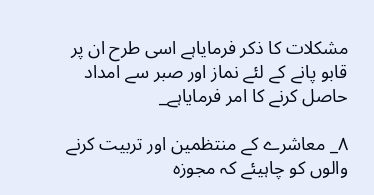مشكلات كا ذكر فرماياہے اسى طرح ان پر قابو پانے كے لئے نماز اور صبر سے امداد حاصل كرنے كا امر فرماياہے_

۸_ معاشرے كے منتظمين اور تربيت كرنے والوں كو چاہيئے كہ مجوزہ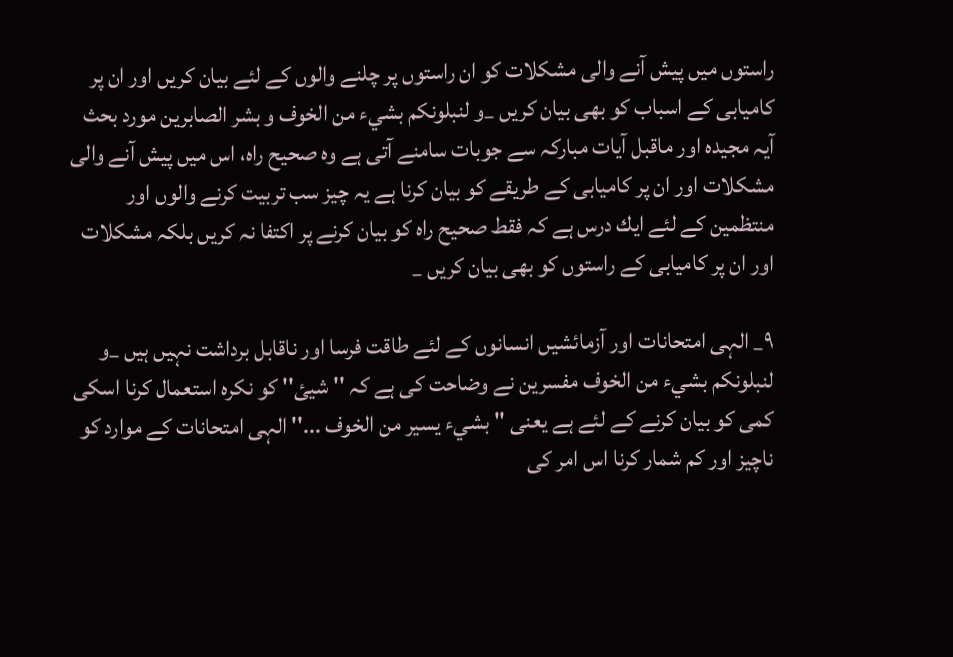راستوں ميں پيش آنے والى مشكلات كو ان راستوں پر چلنے والوں كے لئے بيان كريں اور ان پر كاميابى كے اسباب كو بھى بيان كريں _و لنبلونكم بشيء من الخوف و بشر الصابرين مورد بحث آيہ مجيدہ اور ماقبل آيات مباركہ سے جوبات سامنے آتى ہے وہ صحيح راہ، اس ميں پيش آنے والى مشكلات اور ان پر كاميابى كے طريقے كو بيان كرنا ہے يہ چيز سب تربيت كرنے والوں اور منتظمين كے لئے ايك درس ہے كہ فقط صحيح راہ كو بيان كرنے پر اكتفا نہ كريں بلكہ مشكلات اور ان پر كاميابى كے راستوں كو بھى بيان كريں _

۹_ الہى امتحانات اور آزمائشيں انسانوں كے لئے طاقت فرسا اور ناقابل برداشت نہيں ہيں _و لنبلونكم بشيء من الخوف مفسرين نے وضاحت كى ہے كہ '' شيئ'' كو نكرہ استعمال كرنا اسكى كمى كو بيان كرنے كے لئے ہے يعنى '' بشيء يسير من الخوف ...'' الہى امتحانات كے موارد كو ناچيز اور كم شمار كرنا اس امر كى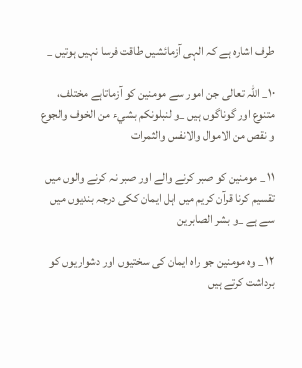طرف اشارہ ہے كہ الہى آزمائشيں طاقت فرسا نہيں ہوتيں _

۱۰_ اللہ تعالى جن امور سے مومنين كو آزماتاہے مختلف، متنوع اور گوناگوں ہيں _و لنبلونكم بشيء من الخوف والجوع و نقص من الاموال والانفس والثمرات

۱۱ _ مومنين كو صبر كرنے والے اور صبر نہ كرنے والوں ميں تقسيم كرنا قرآن كريم ميں اہل ايمان ككى درجہ بنديوں ميں سے ہے _و بشر الصابرين

۱۲ _ وہ مومنين جو راہ ايمان كى سختيوں اور دشواريوں كو برداشت كرتے ہيں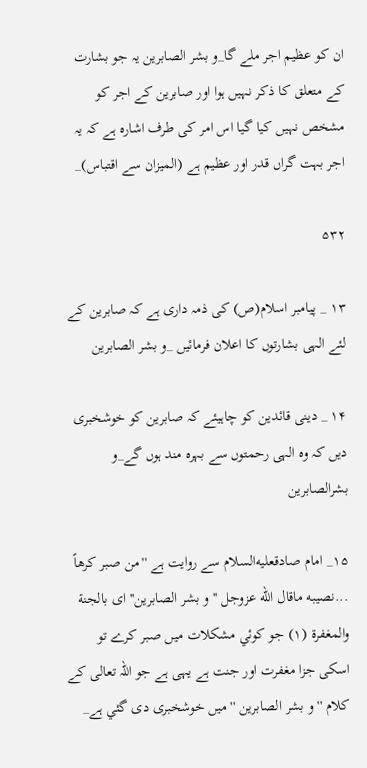ان كو عظيم اجر ملے گا_و بشر الصابرين يہ جو بشارت كے متعلق كا ذكر نہيں ہوا اور صابرين كے اجر كو مشخص نہيں كيا گيا اس امر كى طرف اشارہ ہے كہ يہ اجر بہت گراں قدر اور عظيم ہے (الميزان سے اقتباس)_

۵۳۲

۱۳ _ پيامبر اسلام(ص) كى ذمہ دارى ہے كہ صابرين كے لئے الہى بشارتوں كا اعلان فرمائيں _و بشر الصابرين

۱۴ _ دينى قائدين كو چاہيئے كہ صابرين كو خوشخبرى ديں كہ وہ الہى رحمتوں سے بہرہ مند ہوں گے_و بشرالصابرين

۱۵_ امام صادقعليه‌السلام سے روايت ہے ''من صبر كرهاً ...نصيبه ماقال الله عزوجل ''و بشر الصابرين'' اى بالجنة والمغفرة (۱) جو كوئي مشكلات ميں صبر كرے تو اسكى جزا مغفرت اور جنت ہے يہى ہے جو اللہ تعالى كے كلام '' و بشر الصابرين '' ميں خوشخبرى دى گئي ہے_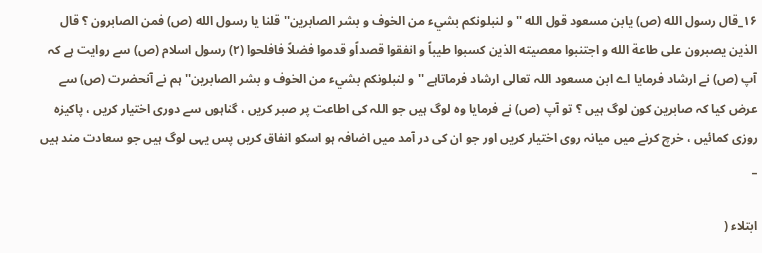۱۶_قال رسول الله (ص) يابن مسعود قول الله '' و لنبلونكم بشيء من الخوف و بشر الصابرين'' قلنا يا رسول الله (ص) فمن الصابرون ؟ قال الذين يصبرون على طاعة الله و اجتنبوا معصيته الذين كسبوا طيباً و انفقوا قصداًو قدموا فضلاً فافلحوا (۲) رسول اسلام (ص) سے روايت ہے كہ آپ (ص) نے ارشاد فرمايا اے ابن مسعود اللہ تعالى ارشاد فرماتاہے ''و لنبلونكم بشيء من الخوف و بشر الصابرين'' ہم نے آنحضرت (ص) سے عرض كيا كہ صابرين كون لوگ ہيں ؟ تو آپ (ص) نے فرمايا وہ لوگ ہيں جو اللہ كى اطاعت پر صبر كريں ، گناہوں سے دورى اختيار كريں ، پاكيزہ روزى كمائيں ، خرچ كرنے ميں ميانہ روى اختيار كريں اور جو ان كى در آمد ميں اضافہ ہو اسكو انفاق كريں پس يہى لوگ ہيں جو سعادت مند ہيں _

ابتلاء (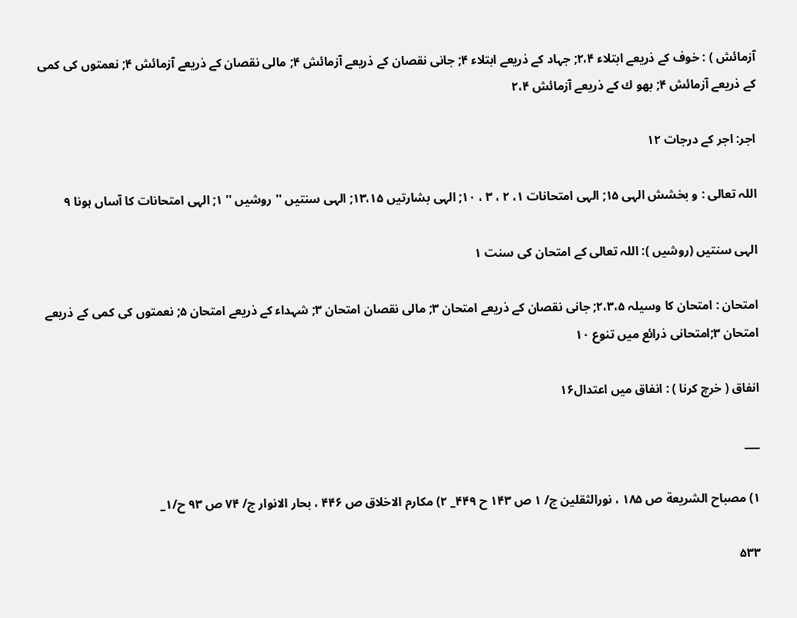آزمائش ) : خوف كے ذريعے ابتلاء ۲،۴; جہاد كے ذريعے ابتلاء ۴; جانى نقصان كے ذريعے آزمائش ۴; مالى نقصان كے ذريعے آزمائش ۴; نعمتوں كى كمى كے ذريعے آزمائش ۴; بھو ك كے ذريعے آزمائش ۲،۴

اجر: اجر كے درجات ۱۲

اللہ تعالى : و بخشش الہى ۱۵; الہى امتحانات ۱، ۲ ، ۳ ، ۱۰; الہى بشارتيں ۱۳،۱۵; الہى سنتيں ''روشيں '' ۱; الہى امتحانات كا آساں ہونا ۹

الہى سنتيں (روشيں ): اللہ تعالى كے امتحان كى سنت ۱

امتحان : امتحان كا وسيلہ ۲،۳،۵; جانى نقصان كے ذريعے امتحان ۳; مالى نقصان امتحان ۳; شہداء كے ذريعے امتحان ۵; نعمتوں كى كمى كے ذريعے امتحان ۳;امتحانى ذرائع ميں تنوع ۱۰

انفاق ( خرچ كرنا ) : انفاق ميں اعتدال۱۶

___

۱) مصباح الشريعة ص ۱۸۵ ، نورالثقلين ج/ ۱ ص ۱۴۳ ح ۴۴۹_ ۲) مكارم الاخلاق ص ۴۴۶ ، بحار الانوار ج/ ۷۴ ص ۹۳ ح/۱_

۵۳۳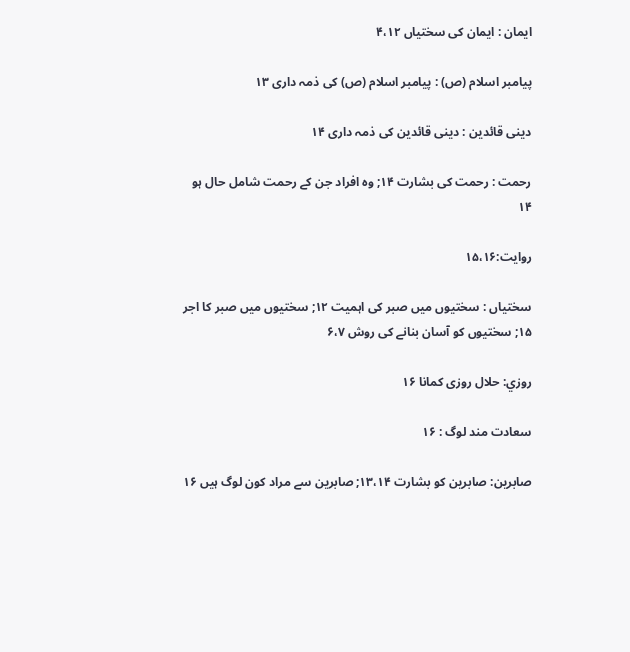ايمان : ايمان كى سختياں ۴،۱۲

پيامبر اسلام (ص) : پيامبر اسلام (ص) كى ذمہ دارى ۱۳

دينى قائدين : دينى قائدين كى ذمہ دارى ۱۴

رحمت : رحمت كى بشارت ۱۴; وہ افراد جن كے رحمت شامل حال ہو ۱۴

روايت:۱۵،۱۶

سختياں : سختيوں ميں صبر كى اہميت ۱۲; سختيوں ميں صبر كا اجر ۱۵; سختيوں كو آسان بنانے كى روش ۶،۷

روزي: حلال روزى كمانا ۱۶

سعادت مند لوگ : ۱۶

صابرين: صابرين كو بشارت ۱۳،۱۴; صابرين سے مراد كون لوگ ہيں ۱۶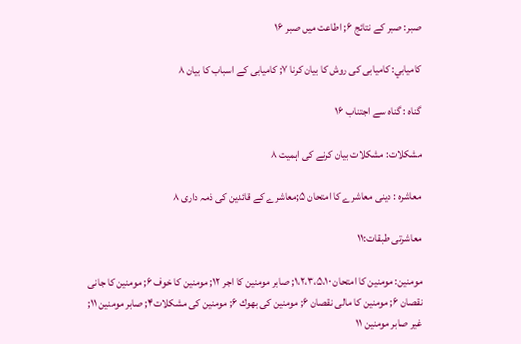صبر: صبر كے نتائج ۶; اطاعت ميں صبر ۱۶

كاميابي: كاميابى كى روش كا بيان كرنا ۷; كاميابى كے اسباب كا بيان ۸

گناہ : گناہ سے اجتناب ۱۶

مشكلات: مشكلات بيان كرنے كى اہميت ۸

معاشرہ : دينى معاشرے كا امتحان ۵;معاشرے كے قائدين كى ذمہ دارى ۸

معاشرتى طبقات:۱۱

مومنين: مومنين كا امتحان ۱،۲،۳،۵،۱۰; صابر مومنين كا اجر ۱۲; مومنين كا خوف ۶; مومنين كا جانى نقصان ۶; مومنين كا مالى نقصان ۶; مومنين كى بھوك ۶; مومنين كى مشكلات۴; صابر مومنين ۱۱; غير صابر مومنين ۱۱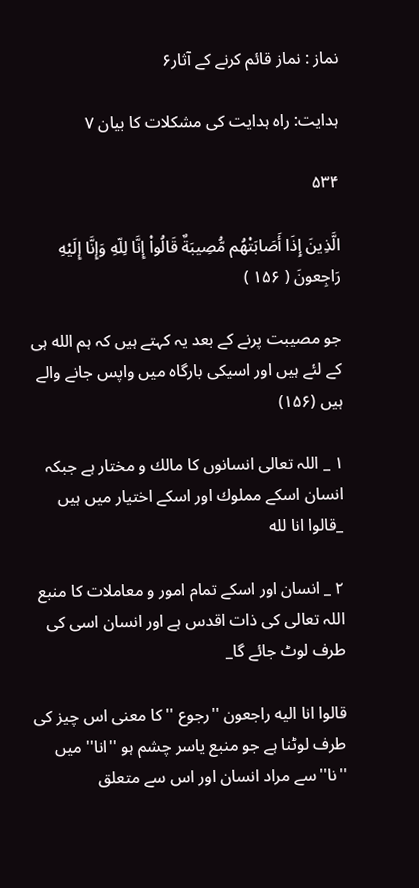نماز : نماز قائم كرنے كے آثار۶

ہدايت: راہ ہدايت كى مشكلات كا بيان ۷

۵۳۴

الَّذِينَ إِذَا أَصَابَتْهُم مُّصِيبَةٌ قَالُواْ إِنَّا لِلّهِ وَإِنَّا إِلَيْهِ رَاجِعونَ ( ۱۵۶ )

جو مصيبت پرنے كے بعد يہ كہتے ہيں كہ ہم الله ہى كے لئے ہيں اور اسيكى بارگاہ ميں واپس جانے والے ہيں (۱۵۶)

۱ _ اللہ تعالى انسانوں كا مالك و مختار ہے جبكہ انسان اسكے مملوك اور اسكے اختيار ميں ہيں _قالوا انا لله

۲ _ انسان اور اسكے تمام امور و معاملات كا منبع اللہ تعالى كى ذات اقدس ہے اور انسان اسى كى طرف لوٹ جائے گا_

قالوا انا اليه راجعون ''رجوع ''كا معنى اس چيز كى طرف لوٹنا ہے جو منبع ياسر چشم ہو ''انا'' ميں ''نا''سے مراد انسان اور اس سے متعلق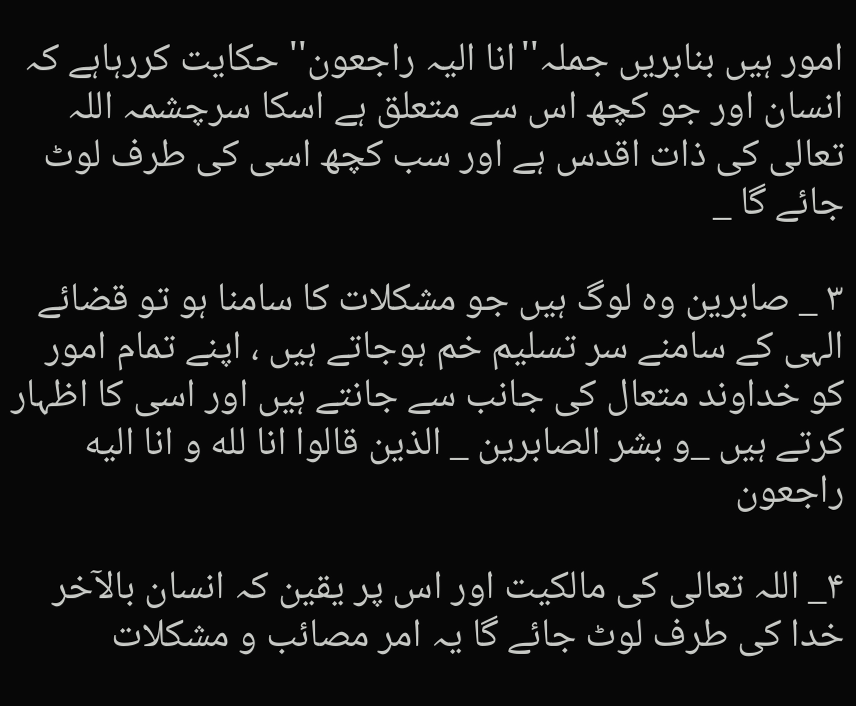امور ہيں بنابريں جملہ''انا اليہ راجعون'' حكايت كررہاہے كہ انسان اور جو كچھ اس سے متعلق ہے اسكا سرچشمہ اللہ تعالى كى ذات اقدس ہے اور سب كچھ اسى كى طرف لوٹ جائے گا _

۳ _ صابرين وہ لوگ ہيں جو مشكلات كا سامنا ہو تو قضائے الہى كے سامنے سر تسليم خم ہوجاتے ہيں ، اپنے تمام امور كو خداوند متعال كى جانب سے جانتے ہيں اور اسى كا اظہار كرتے ہيں _و بشر الصابرين _ الذين قالوا انا لله و انا اليه راجعون

۴_ اللہ تعالى كى مالكيت اور اس پر يقين كہ انسان بالآخر خدا كى طرف لوٹ جائے گا يہ امر مصائب و مشكلات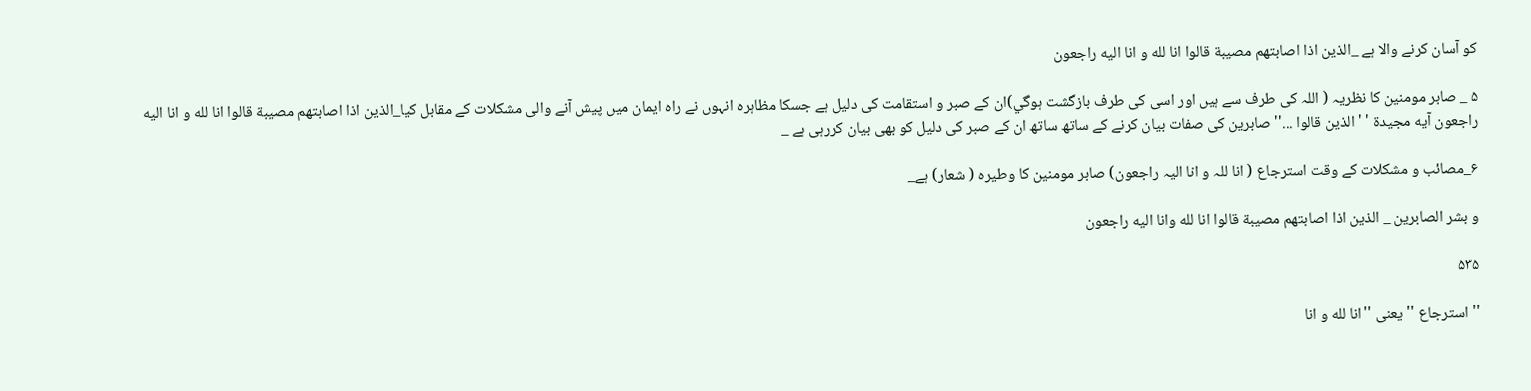كو آسان كرنے والا ہے _الذين اذا اصابتهم مصيبة قالوا انا لله و انا اليه راجعون

۵ _ صابر مومنين كا نظريہ ( اللہ كى طرف سے ہيں اور اسى كى طرف بازگشت ہوگي)ان كے صبر و استقامت كى دليل ہے جسكا مظاہرہ انہوں نے راہ ايمان ميں پيش آنے والى مشكلات كے مقابل كيا_الذين اذا اصابتهم مصيبة قالوا انا لله و انا اليه راجعون آيه مجيدة ' ' الذين قالوا ...'' صابرين كى صفات بيان كرنے كے ساتھ ساتھ ان كے صبر كى دليل كو بھى بيان كررہى ہے _

۶_مصائب و مشكلات كے وقت استرجاع ( انا للہ و انا اليہ راجعون) صابر مومنين كا وطيرہ ( شعار) ہے_

و بشر الصابرين _ الذين اذا اصابتهم مصيبة قالوا انا لله وانا اليه راجعون

۵۳۵

'' استرجاع '' يعنى ''انا لله و انا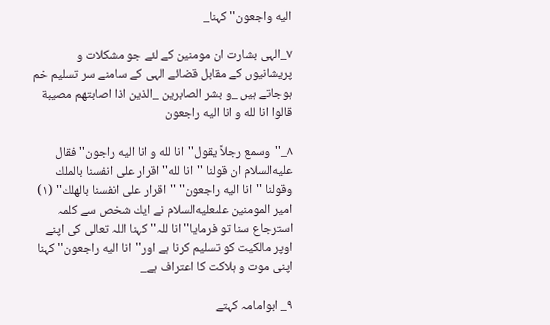اليه واجعون'' كہنا_

۷_الہى بشارت ان مومنين كے لئے جو مشكلات و پريشانيوں كے مقابل قضائے الہى كے سامنے سر تسليم خم ہوجاتے ہيں _و بشر الصابرين _الذين اذا اصابتهم مصيبة قالوا انا لله و انا اليه راجعون

۸_''وسمع رجلاً يقول''انا لله و انا اليه راجون'' فقال عليه‌السلام ان قولنا ''انا لله'' اقرار على انفسنا بالملك وقولنا ''انا اليه راجعون'' ''اقرار على انفسنا بالهلك'' (۱) امير المومنين علىعليه‌السلام نے ايك شخص سے كلمہ استرجاع سنا تو فرمايا'' انا للہ'' كہنا اللہ تعالى كى اپنے اوپر مالكيت كو تسليم كرنا ہے اور''انا اليه راجعون'' كہنا اپنى موت و ہلاكت كا اعتراف ہے_

۹_ ابوامامہ كہتے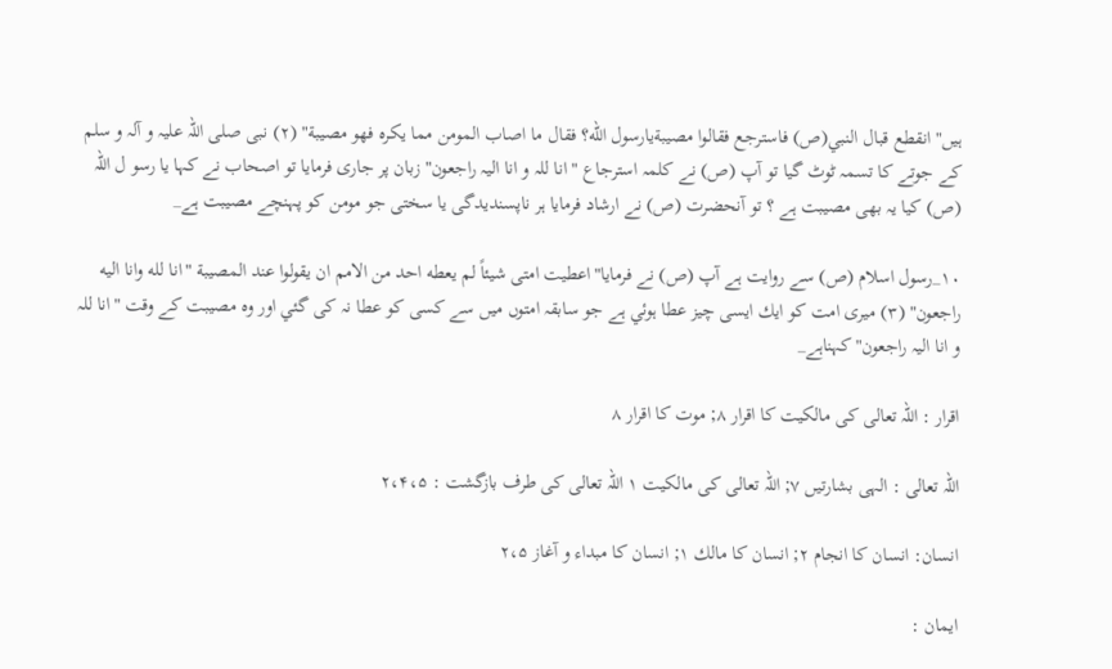ہيں''انقطع قبال النبي(ص) فاسترجع فقالوا مصيبةيارسول الله؟ فقال ما اصاب المومن مما يكره فهو مصيبة'' (۲) نبى صلى اللہ عليہ و آلہ و سلم كے جوتے كا تسمہ ٹوٹ گيا تو آپ (ص) نے كلمہ استرجاع '' انا للہ و انا اليہ راجعون'' زبان پر جارى فرمايا تو اصحاب نے كہا يا رسو ل اللہ (ص) كيا يہ بھى مصيبت ہے ؟ تو آنحضرت (ص) نے ارشاد فرمايا ہر ناپسنديدگى يا سختى جو مومن كو پہنچے مصيبت ہے_

۱۰_رسول اسلام (ص) سے روايت ہے آپ (ص) نے فرمايا''اعطيت امتى شيئاً لم يعطه احد من الامم ان يقولوا عند المصيبة ''انا لله وانا اليه راجعون'' (۳) ميرى امت كو ايك ايسى چيز عطا ہوئي ہے جو سابقہ امتوں ميں سے كسى كو عطا نہ كى گئي اور وہ مصيبت كے وقت ''انا للہ و انا اليہ راجعون'' كہناہے_

اقرار : اللہ تعالى كى مالكيت كا اقرار ۸; موت كا اقرار ۸

اللہ تعالى : الہى بشارتيں ۷; اللہ تعالى كى مالكيت ۱ اللہ تعالى كى طرف بازگشت : ۲،۴،۵

انسان: انسان كا انجام ۲; انسان كا مالك ۱; انسان كا مبداء و آغاز ۲،۵

ايمان :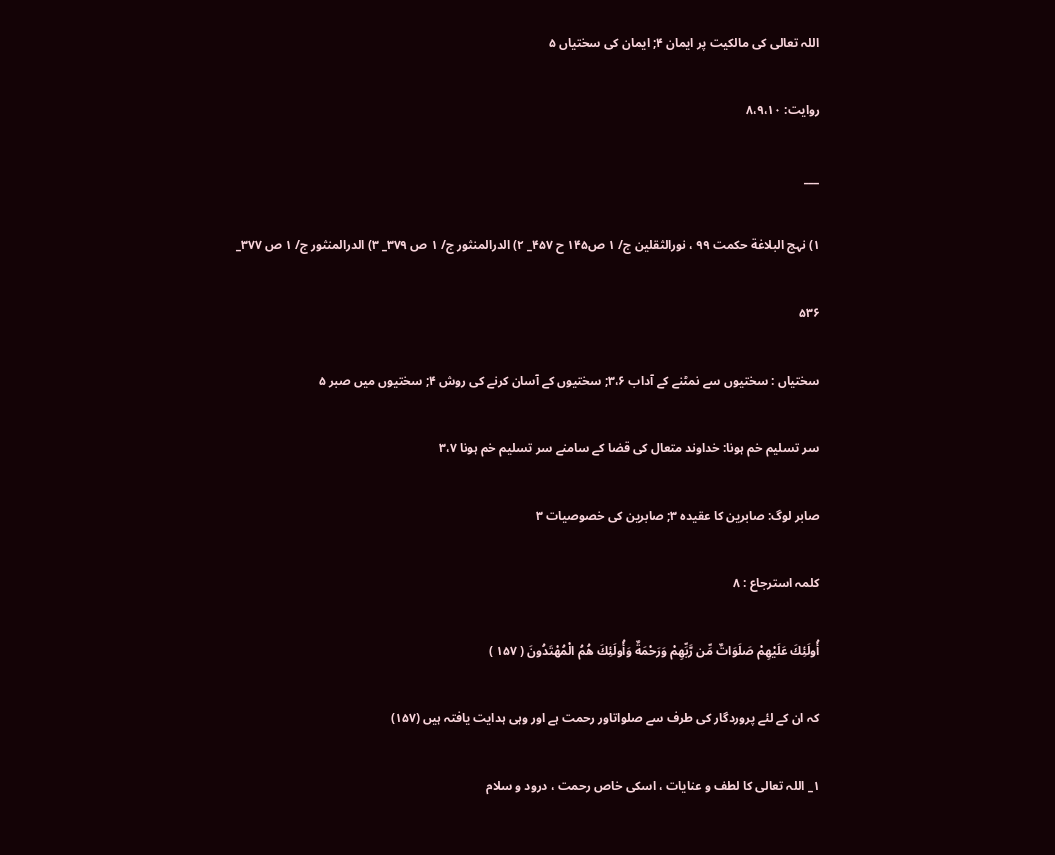اللہ تعالى كى مالكيت پر ايمان ۴; ايمان كى سختياں ۵

روايت: ۸،۹،۱۰

___

۱) نہج البلاغة حكمت ۹۹ ، نورالثقلين ج/ ۱ ص۱۴۵ ح ۴۵۷_ ۲) الدرالمنثور ج/ ۱ ص ۳۷۹_ ۳) الدرالمنثور ج/ ۱ ص ۳۷۷_

۵۳۶

سختياں : سختيوں سے نمٹنے كے آداب ۳،۶; سختيوں كے آسان كرنے كى روش ۴; سختيوں ميں صبر ۵

سر تسليم خم ہونا: خداوند متعال كى قضا كے سامنے سر تسليم خم ہونا ۳،۷

صابر لوگ: صابرين كا عقيدہ ۳; صابرين كى خصوصيات ۳

كلمہ استرجاع : ۸

أُولَئِكَ عَلَيْهِمْ صَلَوَاتٌ مِّن رَّبِّهِمْ وَرَحْمَةٌ وَأُولَئِكَ هُمُ الْمُهْتَدُونَ ( ۱۵۷ )

كہ ان كے لئے پروردگار كى طرف سے صلواتاور رحمت ہے اور وہى ہدايت يافتہ ہيں (۱۵۷)

۱_ اللہ تعالى كا لطف و عنايات ، اسكى خاص رحمت ، درود و سلام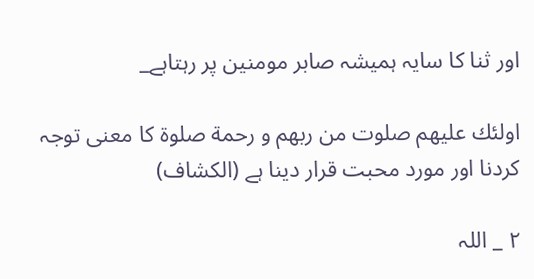اور ثنا كا سايہ ہميشہ صابر مومنين پر رہتاہے_

اولئك عليهم صلوت من ربهم و رحمة صلوة كا معنى توجہ كردنا اور مورد محبت قرار دينا ہے (الكشاف)

۲ _ اللہ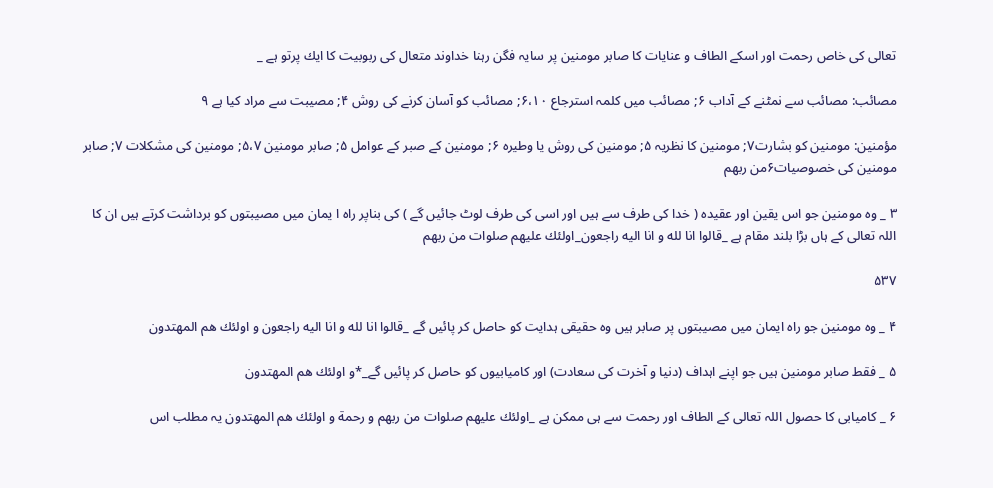تعالى كى خاص رحمت اور اسكے الطاف و عنايات كا صابر مومنين پر سايہ فگن رہنا خداوند متعال كى ربوبيت كا ايك پرتو ہے _

مصائب: مصائب سے نمٹنے كے آداب ۶; مصائب ميں كلمہ استرجاع ۶،۱۰; مصائب كو آسان كرنے كى روش ۴; مصيبت سے مراد كيا ہے ۹

مؤمنين: مومنين كو بشارت۷; مومنين كا نظريہ ۵; مومنين كى روش يا وطيرہ ۶; مومنين كے صبر كے عوامل ۵; صابر مومنين ۵،۷; مومنين كى مشكلات ۷; صابر مومنين كى خصوصيات۶من ربهم

۳ _ وہ مومنين جو اس يقين اور عقيدہ ( خدا كى طرف سے ہيں اور اسى كى طرف لوٹ جائيں گے ) كى بناپر راہ ا يمان ميں مصيبتوں كو برداشت كرتے ہيں ان كا اللہ تعالى كے ہاں بڑا بلند مقام ہے _قالوا انا لله و انا اليه راجعون_اولئك عليهم صلوات من ربهم

۵۳۷

۴ _ وہ مومنين جو راہ ايمان ميں مصيبتوں پر صابر ہيں وہ حقيقى ہدايت كو حاصل كر پائيں گے _قالوا انا لله و انا اليه راجعون و اولئك هم المهتدون

۵ _ فقط صابر مومنين ہيں جو اپنے اہداف (دنيا و آخرت كى سعادت) اور كاميابيوں كو حاصل كر پائيں گے_*و اولئك هم المهتدون

۶ _ كاميابى كا حصول اللہ تعالى كے الطاف اور رحمت سے ہى ممكن ہے _اولئك عليهم صلوات من ربهم و رحمة و اولئك هم المهتدون يہ مطلب اس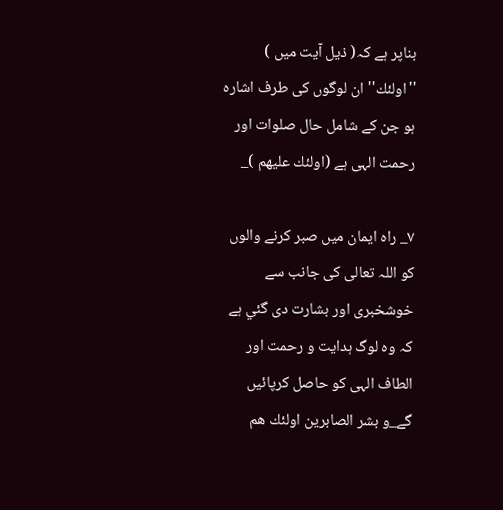بناپر ہے كہ( ذيل آيت ميں ) ''اولئك'' ان لوگوں كى طرف اشارہ ہو جن كے شامل حال صلوات اور رحمت الہى ہے (اولئك عليهم )_

۷_ راہ ايمان ميں صبر كرنے والوں كو اللہ تعالى كى جانب سے خوشخبرى اور بشارت دى گئي ہے كہ وہ لوگ ہدايت و رحمت اور الطاف الہى كو حاصل كرپائيں گے_و بشر الصابرين اولئك هم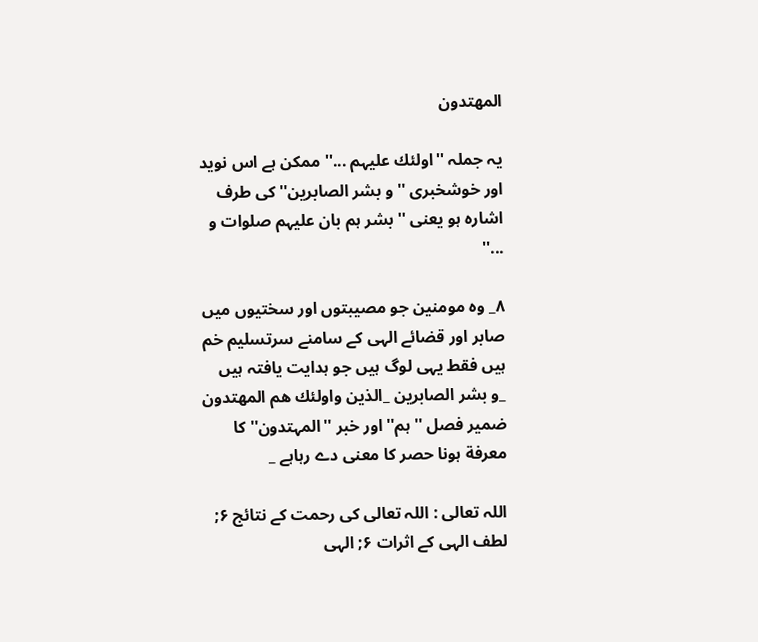المهتدون

يہ جملہ ''اولئك عليہم ...'' ممكن ہے اس نويد اور خوشخبرى ''و بشر الصابرين'' كى طرف اشارہ ہو يعنى ''بشر ہم بان عليہم صلوات و ...''

۸_ وہ مومنين جو مصيبتوں اور سختيوں ميں صابر اور قضائے الہى كے سامنے سرتسليم خم ہيں فقط يہى لوگ ہيں جو ہدايت يافتہ ہيں _و بشر الصابرين _الذين واولئك هم المهتدون ضمير فصل ''ہم'' اور خبر ''المہتدون'' كا معرفة ہونا حصر كا معنى دے رہاہے _

اللہ تعالى : اللہ تعالى كى رحمت كے نتائج ۶; لطف الہى كے اثرات ۶; الہى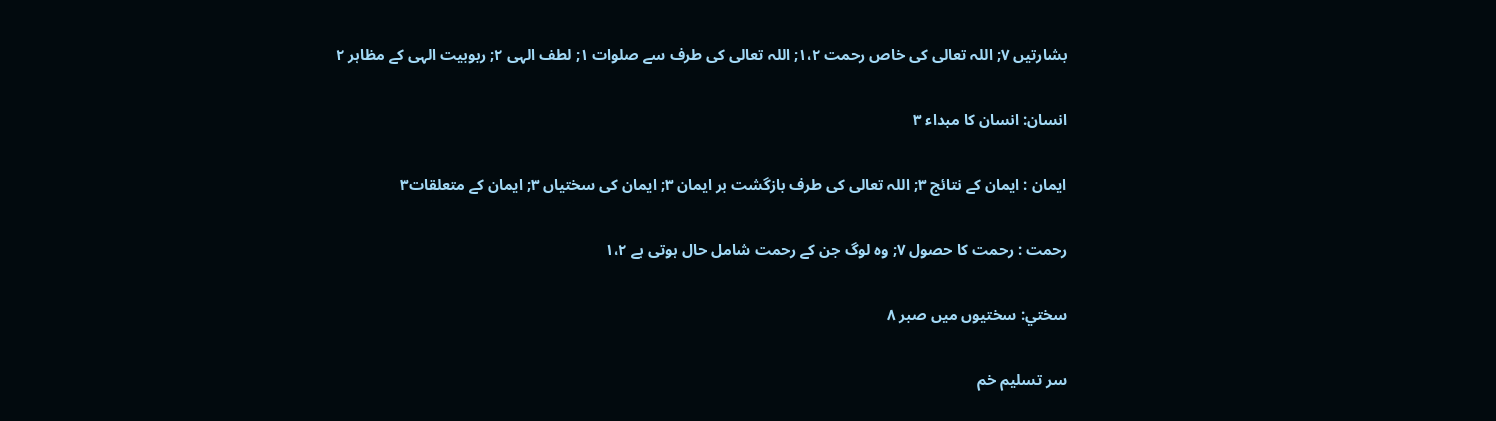بشارتيں ۷; اللہ تعالى كى خاص رحمت ۱،۲; اللہ تعالى كى طرف سے صلوات ۱; لطف الہى ۲; ربوبيت الہى كے مظاہر ۲

انسان: انسان كا مبداء ۳

ايمان : ايمان كے نتائج ۳; اللہ تعالى كى طرف بازگشت بر ايمان ۳; ايمان كى سختياں ۳; ايمان كے متعلقات۳

رحمت : رحمت كا حصول ۷; وہ لوگ جن كے رحمت شامل حال ہوتى ہے ۱،۲

سختي: سختيوں ميں صبر ۸

سر تسليم خم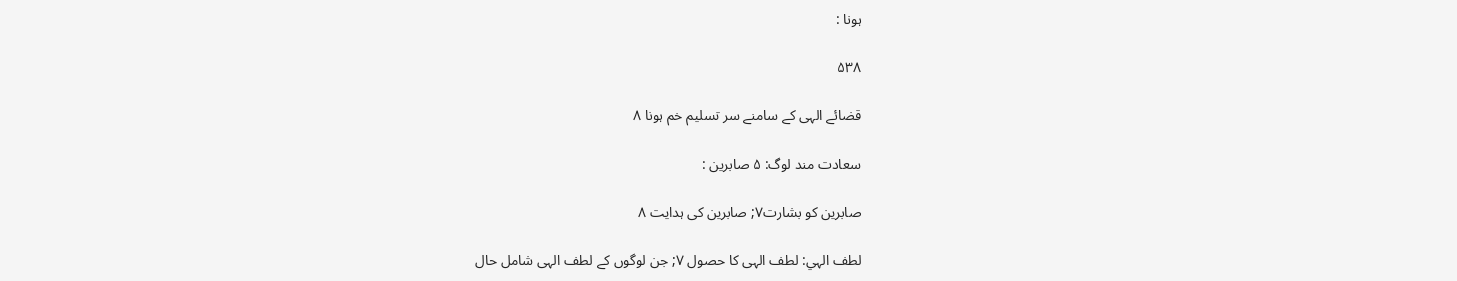ہونا :

۵۳۸

قضائے الہى كے سامنے سر تسليم خم ہونا ۸

سعادت مند لوگ: ۵ صابرين :

صابرين كو بشارت۷; صابرين كى ہدايت ۸

لطف الہي: لطف الہى كا حصول ۷; جن لوگوں كے لطف الہى شامل حال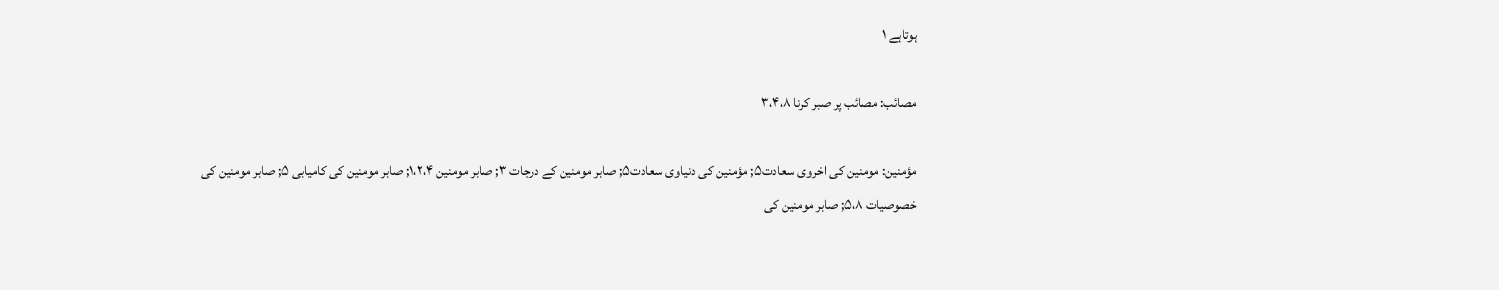ہوتاہے ۱

مصائب: مصائب پر صبر كرنا ۳،۴،۸

مؤمنين: مومنين كى اخروى سعادت۵; مؤمنين كى دنياوى سعادت۵; صابر مومنين كے درجات ۳; صابر مومنين ۱،۲،۴; صابر مومنين كى كاميابى ۵; صابر مومنين كى خصوصيات ۵،۸; صابر مومنين كى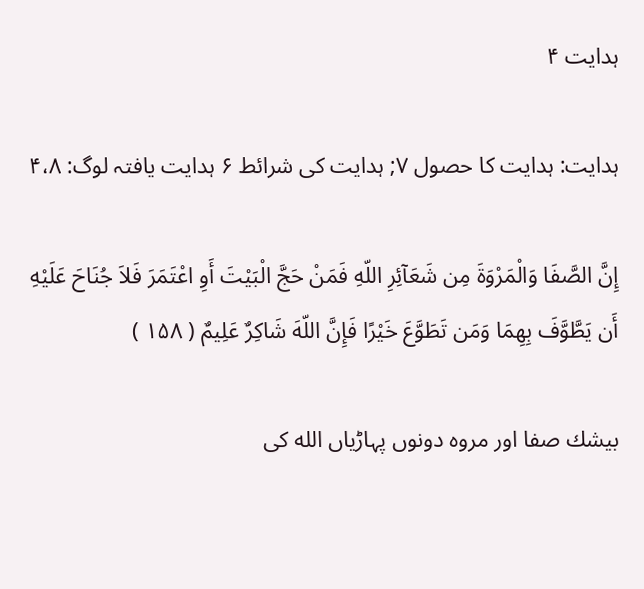ہدايت ۴

ہدايت: ہدايت كا حصول ۷; ہدايت كى شرائط ۶ ہدايت يافتہ لوگ: ۴،۸

إِنَّ الصَّفَا وَالْمَرْوَةَ مِن شَعَآئِرِ اللّهِ فَمَنْ حَجَّ الْبَيْتَ أَوِ اعْتَمَرَ فَلاَ جُنَاحَ عَلَيْهِ أَن يَطَّوَّفَ بِهِمَا وَمَن تَطَوَّعَ خَيْرًا فَإِنَّ اللّهَ شَاكِرٌ عَلِيمٌ ( ۱۵۸ )

بيشك صفا اور مروہ دونوں پہاڑياں الله كى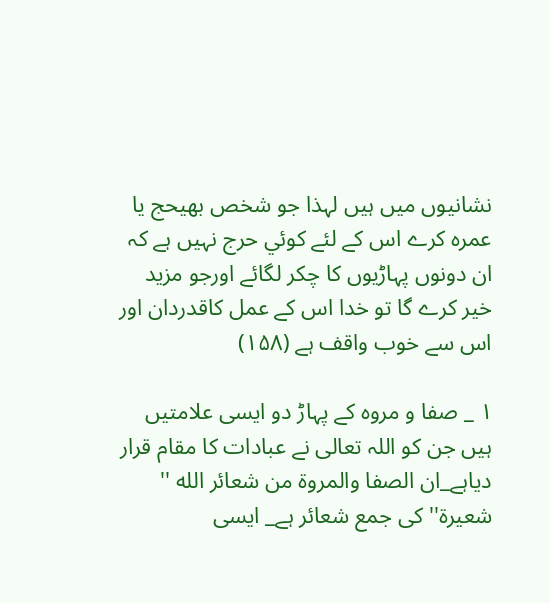نشانيوں ميں ہيں لہذا جو شخص بھيحج يا عمرہ كرے اس كے لئے كوئي حرج نہيں ہے كہ ان دونوں پہاڑيوں كا چكر لگائے اورجو مزيد خير كرے گا تو خدا اس كے عمل كاقدردان اور اس سے خوب واقف ہے (۱۵۸)

۱ _ صفا و مروہ كے پہاڑ دو ايسى علامتيں ہيں جن كو اللہ تعالى نے عبادات كا مقام قرار دياہے_ان الصفا والمروة من شعائر الله '' شعيرة'' كى جمع شعائر ہے_ ايسى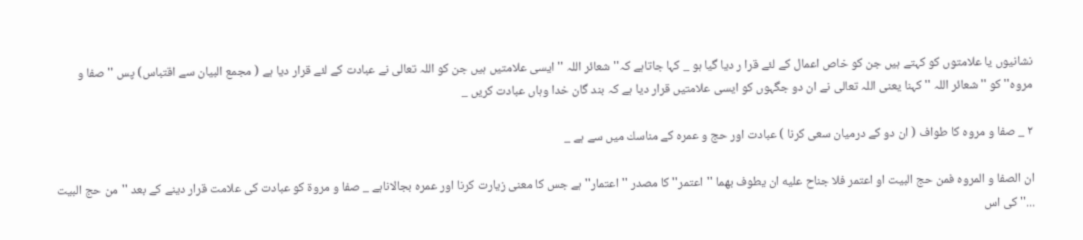نشانيوں يا علامتوں كو كہتے ہيں جن كو خاص اعمال كے لئے قرا ر ديا گيا ہو _ كہا جاتاہے كہ'' شعائر اللہ '' ايسى علامتيں ہيں جن كو اللہ تعالى نے عبادت كے لئے قرار ديا ہے ( مجمع البيان سے اقتباس) پس ''صفا و مروہ'' كو ''شعائر اللہ '' كہنا يعنى اللہ تعالى نے ان دو جگہوں كو ايسى علامتيں قرار ديا ہے كہ بند گان خدا وہاں عبادت كريں _

۲ _ صفا و مروہ كا طواف ( ان دو كے درميان سعى كرنا ) عبادت اور حج و عمرہ كے مناسك ميں سے ہے _

ان الصفا و المروه فمن حج البيت او اعتمر فلا جناح عليه ان يطوف بهما ''اعتمر'' كا مصدر '' اعتمار'' ہے جس كا معنى زيارت كرنا اور عمرہ بجالاناہے _ صفا و مروة كو عبادت كى علامت قرار دينے كے بعد ''من حج البيت ...''كى اس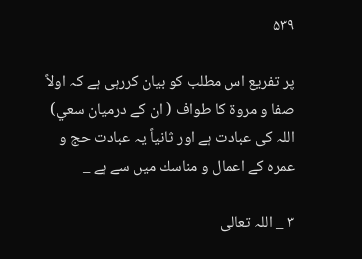۵۳۹

پر تفريع اس مطلب كو بيان كررہى ہے كہ اولاً صفا و مروة كا طواف ( ان كے درميان سعي) اللہ كى عبادت ہے اور ثانياً يہ عبادت حج و عمرہ كے اعمال و مناسك ميں سے ہے _

۳ _ اللہ تعالى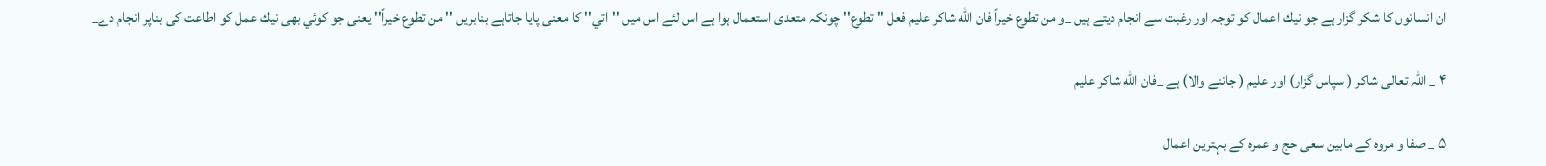ان انسانوں كا شكر گزار ہے جو نيك اعمال كو توجہ اور رغبت سے انجام ديتے ہيں _و من تطوع خيراً فان الله شاكر عليم فعل '' تطوع'' چونكہ متعدى استعمال ہوا ہے اس لئے اس ميں ''اتي'' كا معنى پايا جاتاہے بنابريں '' من تطوع خيراً'' يعنى جو كوئي بھى نيك عمل كو اطاعت كى بناپر انجام دے_

۴ _ اللہ تعالى شاكر ( سپاس گزار) اور عليم ( جاننے والا) ہے _فان الله شاكر عليم

۵ _ صفا و مروہ كے مابين سعى حج و عمرہ كے بہترين اعمال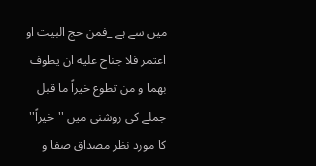ميں سے ہے _فمن حج البيت او اعتمر فلا جناح عليه ان يطوف بهما و من تطوع خيراً ما قبل جملے كى روشنى ميں ''خيراً'' كا مورد نظر مصداق صفا و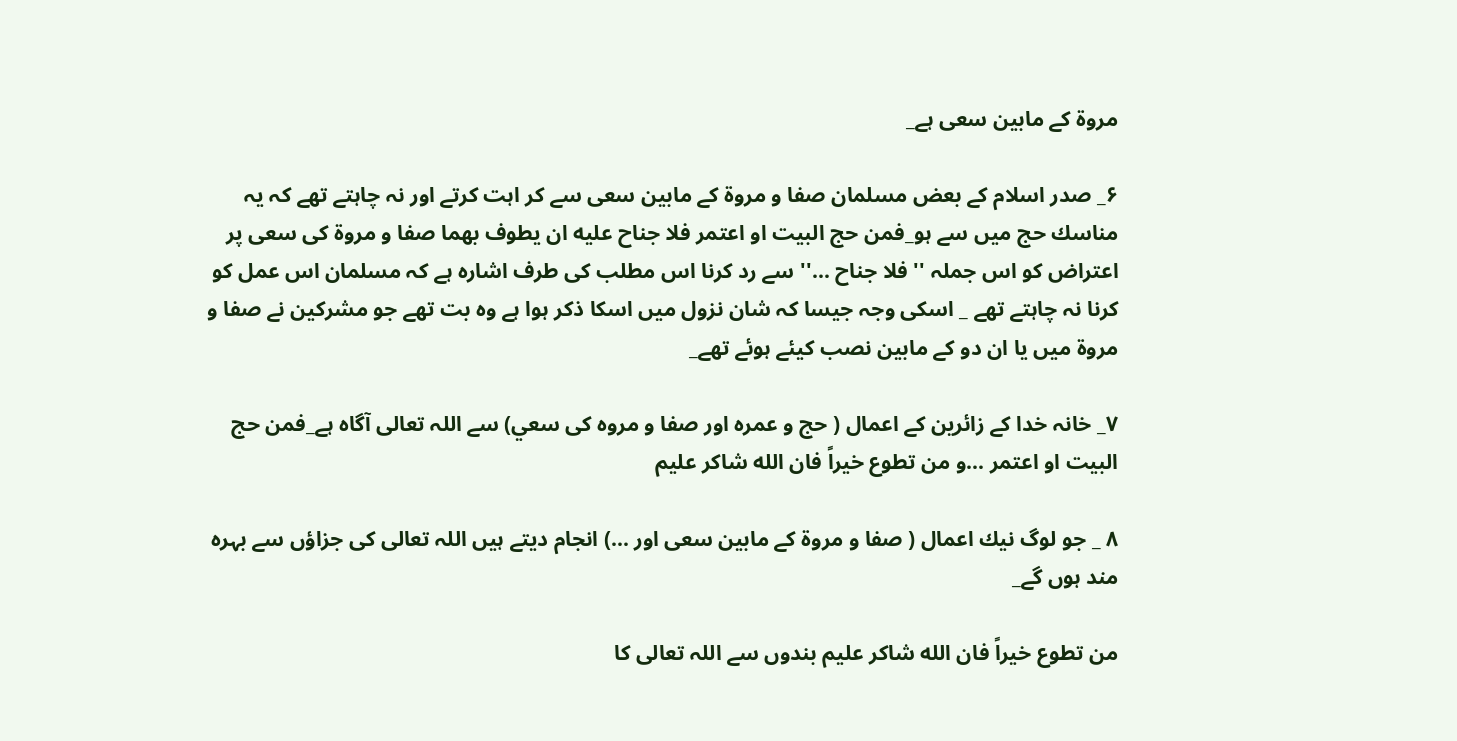مروة كے مابين سعى ہے_

۶_ صدر اسلام كے بعض مسلمان صفا و مروة كے مابين سعى سے كر اہت كرتے اور نہ چاہتے تھے كہ يہ مناسك حج ميں سے ہو_فمن حج البيت او اعتمر فلا جناح عليه ان يطوف بهما صفا و مروة كى سعى پر اعتراض كو اس جملہ '' فلا جناح ...'' سے رد كرنا اس مطلب كى طرف اشارہ ہے كہ مسلمان اس عمل كو كرنا نہ چاہتے تھے _ اسكى وجہ جيسا كہ شان نزول ميں اسكا ذكر ہوا ہے وہ بت تھے جو مشركين نے صفا و مروة ميں يا ان دو كے مابين نصب كيئے ہوئے تھے_

۷_ خانہ خدا كے زائرين كے اعمال ( حج و عمرہ اور صفا و مروہ كى سعي) سے اللہ تعالى آگاہ ہے_فمن حج البيت او اعتمر ...و من تطوع خيراً فان الله شاكر عليم

۸ _ جو لوگ نيك اعمال ( صفا و مروة كے مابين سعى اور ...) انجام ديتے ہيں اللہ تعالى كى جزاؤں سے بہرہ مند ہوں گے_

من تطوع خيراً فان الله شاكر عليم بندوں سے اللہ تعالى كا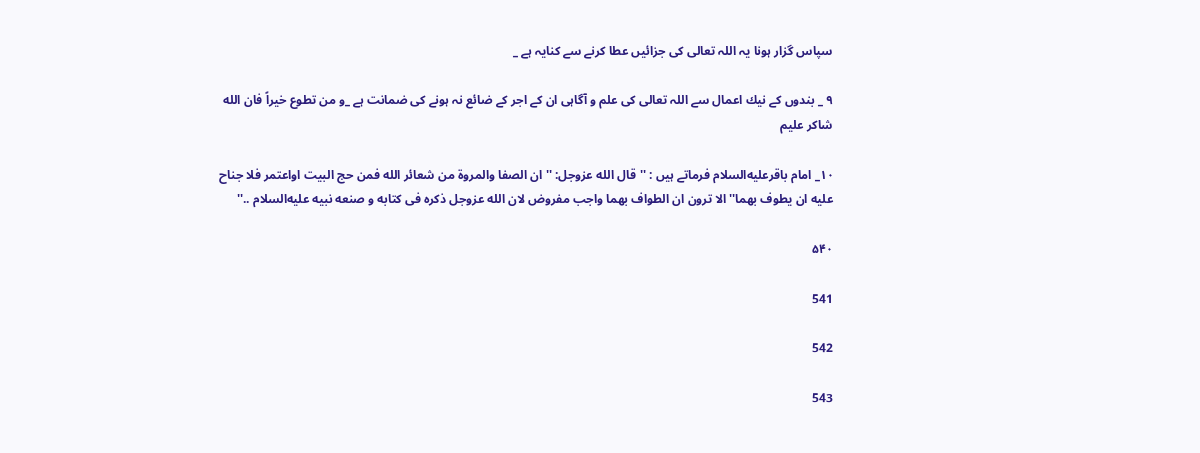سپاس گزار ہونا يہ اللہ تعالى كى جزائيں عطا كرنے سے كنايہ ہے _

۹ _ بندوں كے نيك اعمال سے اللہ تعالى كى علم و آگاہى ان كے اجر كے ضائع نہ ہونے كى ضمانت ہے _و من تطوع خيراً فان الله شاكر عليم

۱۰_ امام باقرعليه‌السلام فرماتے ہيں : ''قال الله عزوجل: '' ان الصفا والمروة من شعائر الله فمن حج البيت اواعتمر فلا جناح عليه ان يطوف بهما'' الا ترون ان الطواف بهما واجب مفروض لان الله عزوجل ذكره فى كتابه و صنعه نبيه عليه‌السلام ..''

۵۴۰

541

542

543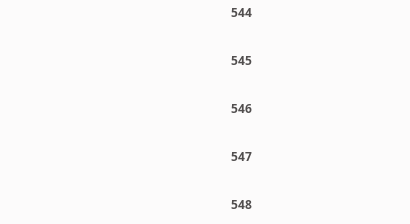544

545

546

547

548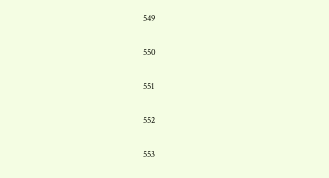549

550

551

552

553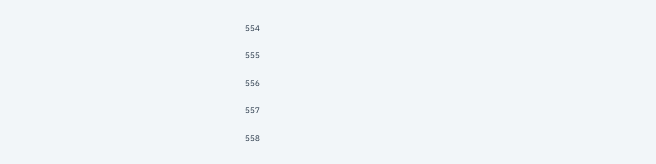554

555

556

557

558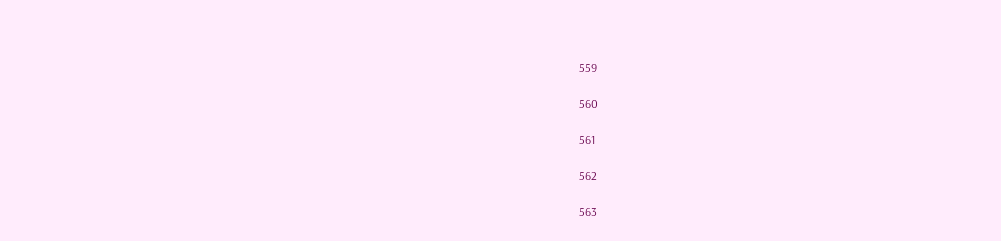559

560

561

562

563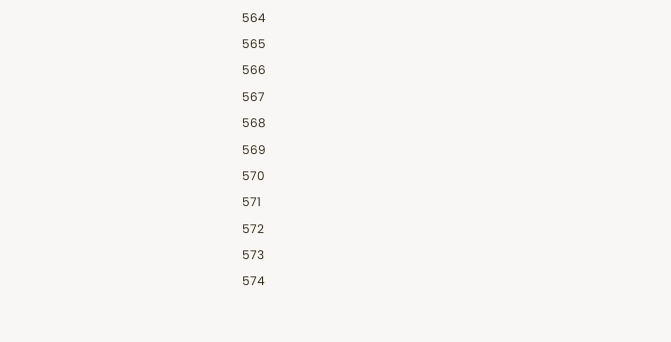564

565

566

567

568

569

570

571

572

573

574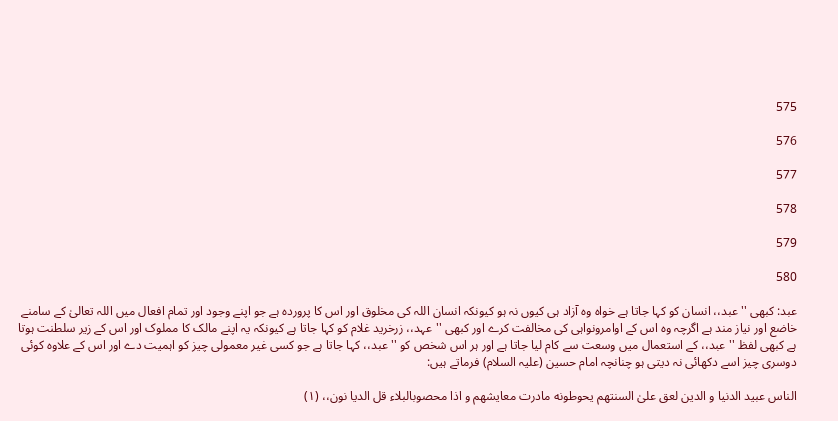575

576

577

578

579

580

عبد: کبھی ''عبد،، انسان کو کہا جاتا ہے خواہ وہ آزاد ہی کیوں نہ ہو کیونکہ انسان اللہ کی مخلوق اور اس کا پروردہ ہے جو اپنے وجود اور تمام افعال میں اللہ تعالیٰ کے سامنے خاضع اور نیاز مند ہے اگرچہ وہ اس کے اوامرونواہی کی مخالفت کرے اور کبھی ''عہد،، زرخرید غلام کو کہا جاتا ہے کیونکہ یہ اپنے مالک کا مملوک اور اس کے زیر سلطنت ہوتا ہے کبھی لفظ ''عبد،، کے استعمال میں وسعت سے کام لیا جاتا ہے اور ہر اس شخص کو ''عبد،، کہا جاتا ہے جو کسی غیر معمولی چیز کو اہمیت دے اور اس کے علاوہ کوئی دوسری چیز اسے دکھائی نہ دیتی ہو چنانچہ امام حسین (علیہ السلام) فرماتے ہیں:

الناس عبید الدنیا و الدین لعق علیٰ السنتهم یحوطونه مادرت معایشهم و اذا محصوبالبلاء قل الدیا نون،، (۱)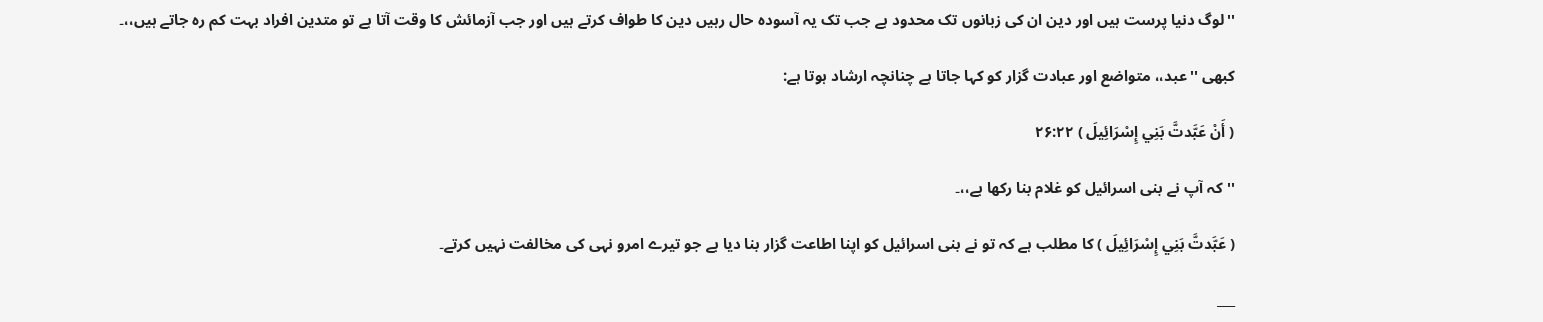''لوگ دنیا پرست ہیں اور دین ان کی زبانوں تک محدود ہے جب تک یہ آسودہ حال رہیں دین کا طواف کرتے ہیں اور جب آزمائش کا وقت آتا ہے تو متدین افراد بہت کم رہ جاتے ہیں،،۔

کبھی ''عبد،، متواضع اور عبادت گزار کو کہا جاتا ہے چنانچہ ارشاد ہوتا ہے:

( أَنْ عَبَّدتَّ بَنِي إِسْرَائِيلَ ) ۲۶:۲۲

''کہ آپ نے بنی اسرائیل کو غلام بنا رکھا ہے،،۔

( عَبَّدتَّ بَنِي إِسْرَائِيلَ ) کا مطلب ہے کہ تو نے بنی اسرائیل کو اپنا اطاعت گزار بنا دیا ہے جو تیرے امرو نہی کی مخالفت نہیں کرتے۔

___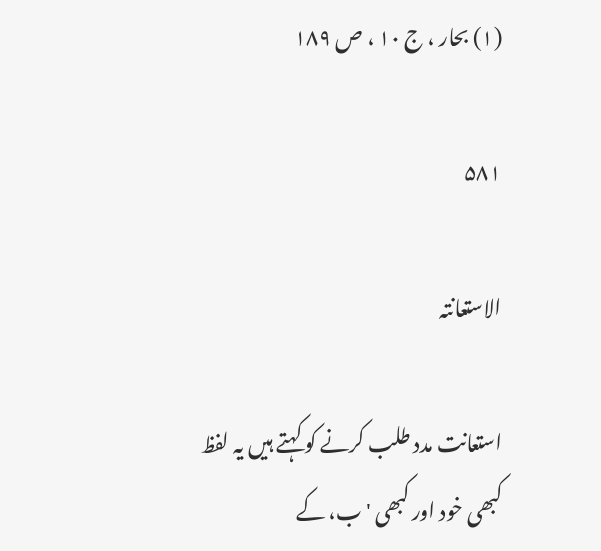(۱) بحار ، ج ۱۰ ، ص ۱۸۹

۵۸۱

الاستعانتہ

استعانت مدد طلب کرنے کو کہتے ہیں یہ لفظ کبھی خود اور کبھی 'ب، کے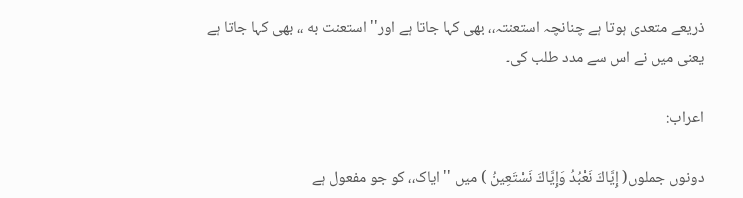ذریعے متعدی ہوتا ہے چنانچہ استعنتہ،، بھی کہا جاتا ہے اور''استعنت به ،، بھی کہا جاتا ہے یعنی میں نے اس سے مدد طلب کی۔

اعراب:

دونوں جملوں( إِيَّاكَ نَعْبُدُ وَإِيَّاكَ نَسْتَعِينُ ) میں ''ایاک،، کو جو مفعول ہے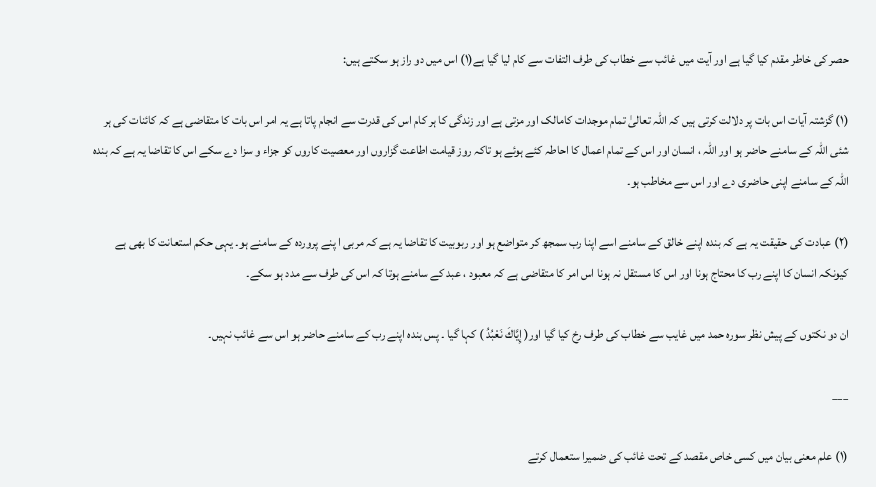حصر کی خاطر مقدم کیا گیا ہے اور آیت میں غائب سے خطاب کی طرف التفات سے کام لیا گیا ہے(۱) اس میں دو راز ہو سکتے ہیں:

(۱) گزشتہ آیات اس بات پر دلالت کرتی ہیں کہ اللہ تعالیٰ تمام موجدات کامالک اور مزتی ہے اور زندگی کا ہر کام اس کی قدرت سے انجام پاتا ہے یہ امر اس بات کا متقاضی ہے کہ کائنات کی ہر شئی اللہ کے سامنے حاضر ہو اور اللہ ، انسان اور اس کے تمام اعمال کا احاطہ کئے ہوئے ہو تاکہ روز قیامت اطاعت گزاروں اور معصیت کاروں کو جزاء و سزا دے سکے اس کا تقاضا یہ ہے کہ بندہ اللہ کے سامنے اپنی حاضری دے اور اس سے مخاطب ہو۔

(۲) عبادت کی حقیقت یہ ہے کہ بندہ اپنے خالق کے سامنے اسے اپنا رب سمجھ کر متواضع ہو اور ربوبیت کا تقاضا یہ ہے کہ مربی ا پنے پروردہ کے سامنے ہو۔ یہی حکم استعانت کا بھی ہے کیونکہ انسان کا اپنے رب کا محتاج ہونا اور اس کا مستقل نہ ہونا اس امر کا متقاضی ہے کہ معبود ، عبد کے سامنے ہوتا کہ اس کی طرف سے مدد ہو سکے۔

ان دو نکتوں کے پیش نظر سورہ حمد میں غایب سے خطاب کی طرف رخ کیا گیا اور( إِيَّاكَ نَعْبُدُ ) کہا گیا ۔ پس بندہ اپنے رب کے سامنے حاضر ہو اس سے غائب نہیں۔

___

(۱) علم معنی بیان میں کسی خاص مقصد کے تحت غائب کی ضمیرا ستعمال کرتے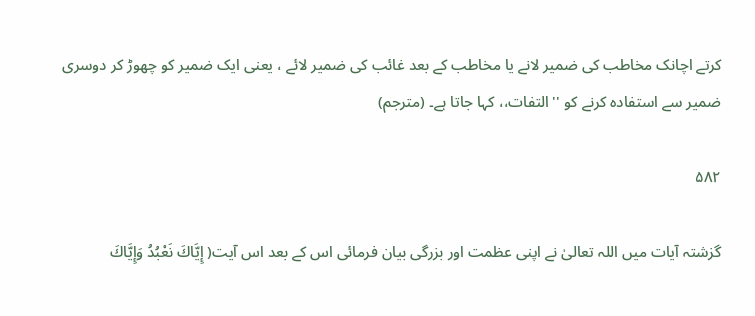کرتے اچانک مخاطب کی ضمیر لانے یا مخاطب کے بعد غائب کی ضمیر لائے ، یعنی ایک ضمیر کو چھوڑ کر دوسری ضمیر سے استفادہ کرنے کو ''التفات،، کہا جاتا ہے۔ (مترجم)

۵۸۲

گزشتہ آیات میں اللہ تعالیٰ نے اپنی عظمت اور بزرگی بیان فرمائی اس کے بعد اس آیت( إِيَّاكَ نَعْبُدُ وَإِيَّاكَ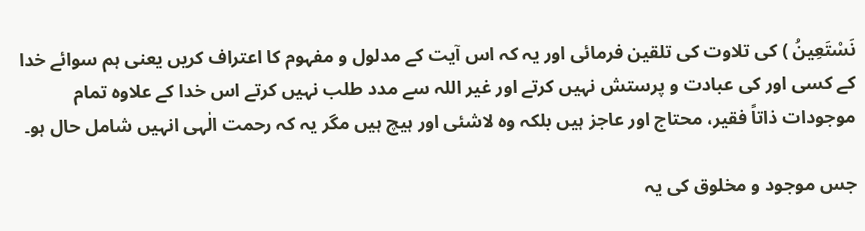نَسْتَعِينُ ) کی تلاوت کی تلقین فرمائی اور یہ کہ اس آیت کے مدلول و مفہوم کا اعتراف کریں یعنی ہم سوائے خدا کے کسی اور کی عبادت و پرستش نہیں کرتے اور غیر اللہ سے مدد طلب نہیں کرتے اس خدا کے علاوہ تمام موجودات ذاتاً فقیر، محتاج اور عاجز ہیں بلکہ وہ لاشئی اور ہیچ ہیں مگر یہ کہ رحمت الٰہی انہیں شامل حال ہو۔

جس موجود و مخلوق کی یہ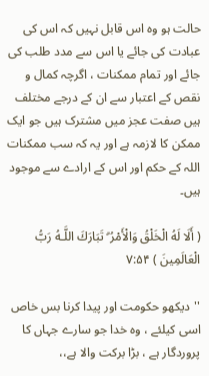حالت ہو وہ اس قابل نہیں کہ اس کی عبادت کی جائے یا اس سے مدد طلب کی جائے اور تمام ممکنات ، اگرچہ کمال و نقص کے اعتبار سے ان کے درجے مختلف ہیں صفت عجز میں مشترک ہیں جو ایک ممکن کا لازمہ ہے اور یہ کہ سب ممکنات اللہ کے حکم اور اس کے ارادے سے موجود ہیں۔

( أَلَا لَهُ الْخَلْقُ وَالْأَمْرُ ۗ تَبَارَكَ اللَّـهُ رَبُّ الْعَالَمِينَ ) ۷:۵۴

''دیکھو حکومت اور پیدا کرنا بس خاص اسی کیلئے ، وہ خدا جو سارے جہاں کا پروردگار ہے ، بڑا برکت والا ہے،،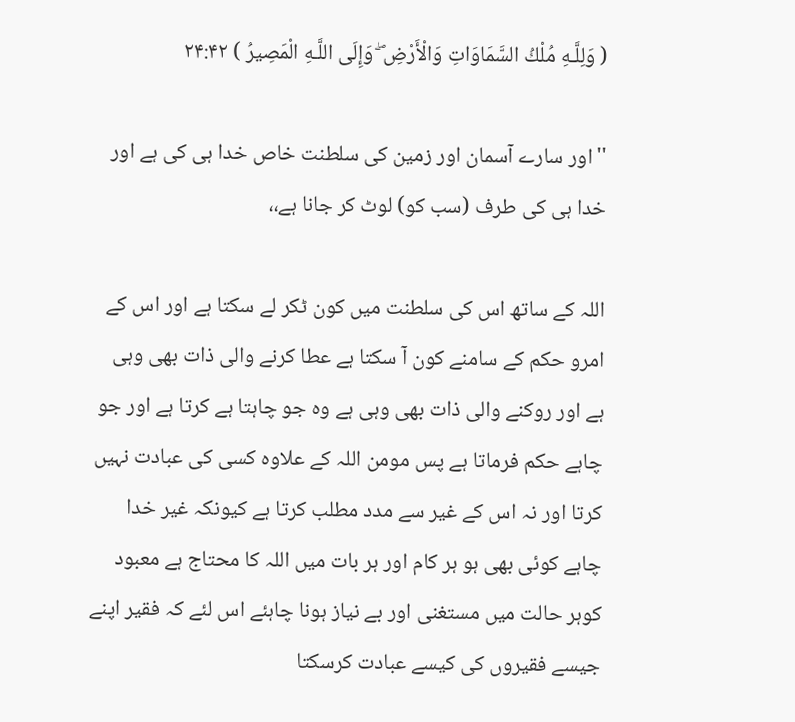( وَلِلَّـهِ مُلْكُ السَّمَاوَاتِ وَالْأَرْضِ ۖ وَإِلَى اللَّـهِ الْمَصِيرُ ) ۲۴:۴۲

''اور سارے آسمان اور زمین کی سلطنت خاص خدا ہی کی ہے اور خدا ہی کی طرف (سب کو) لوٹ کر جانا ہے،،

اللہ کے ساتھ اس کی سلطنت میں کون ٹکر لے سکتا ہے اور اس کے امرو حکم کے سامنے کون آ سکتا ہے عطا کرنے والی ذات بھی وہی ہے اور روکنے والی ذات بھی وہی ہے وہ جو چاہتا ہے کرتا ہے اور جو چاہے حکم فرماتا ہے پس مومن اللہ کے علاوہ کسی کی عبادت نہیں کرتا اور نہ اس کے غیر سے مدد مطلب کرتا ہے کیونکہ غیر خدا چاہے کوئی بھی ہو ہر کام اور ہر بات میں اللہ کا محتاج ہے معبود کوہر حالت میں مستغنی اور بے نیاز ہونا چاہئے اس لئے کہ فقیر اپنے جیسے فقیروں کی کیسے عبادت کرسکتا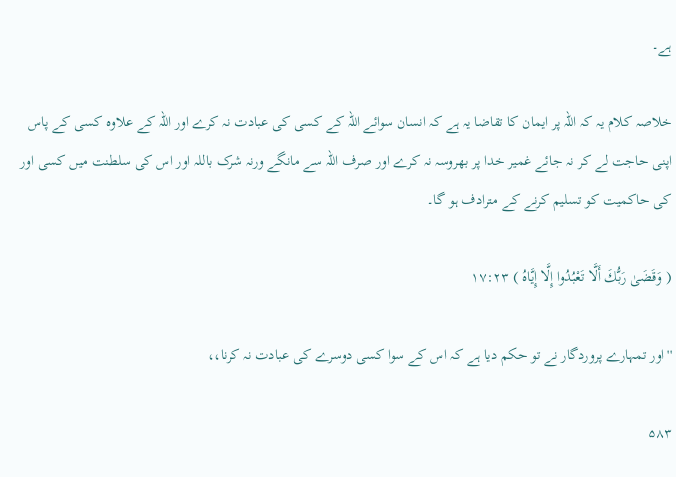ہے۔

خلاصہ کلام یہ کہ اللہ پر ایمان کا تقاضا یہ ہے کہ انسان سوائے اللہ کے کسی کی عبادت نہ کرے اور اللہ کے علاوہ کسی کے پاس اپنی حاجت لے کر نہ جائے غمیر خدا پر بھروسہ نہ کرے اور صرف اللہ سے مانگے ورنہ شرک باللہ اور اس کی سلطنت میں کسی اور کی حاکمیت کو تسلیم کرنے کے مترادف ہو گا۔

( وَقَضَىٰ رَبُّكَ أَلَّا تَعْبُدُوا إِلَّا إِيَّاهُ ) ۱۷:۲۳

''اور تمہارے پروردگار نے تو حکم دیا ہے کہ اس کے سوا کسی دوسرے کی عبادت نہ کرنا،،

۵۸۳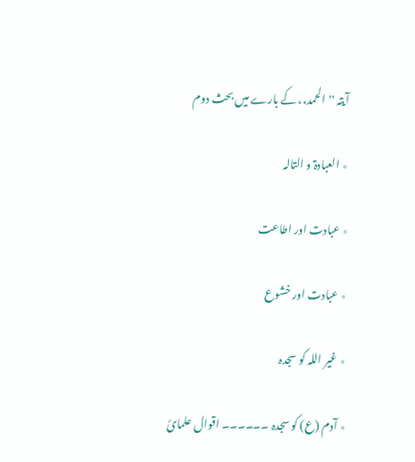آیتہ ''الحمد،، کے بارے میں بحث دوم

٭ العبادۃ و التالہ

٭ عبادت اور اطاعت

٭ عبادت اور خشوع

٭ غیر اللہ کو سجدہ

٭ آدم (ع) کو سجدہ ۔۔۔۔۔۔ اقوال علمائ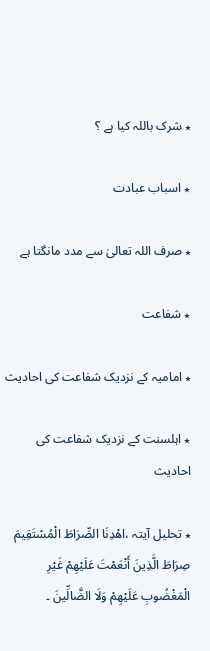٭ شرک باللہ کیا ہے ؟

٭ اسباب عبادت

٭ صرف اللہ تعالیٰ سے مدد مانگتا ہے

٭ شفاعت

٭ امامیہ کے نزدیک شفاعت کی احادیث

٭ اہلسنت کے نزدیک شفاعت کی احادیث

٭ تحلیل آیتہ ،اهْدِنَا الصِّرَاطَ الْمُسْتَقِيمَ صِرَاطَ الَّذِينَ أَنْعَمْتَ عَلَيْهِمْ غَيْرِ الْمَغْضُوبِ عَلَيْهِمْ وَلَا الضَّالِّينَ ۔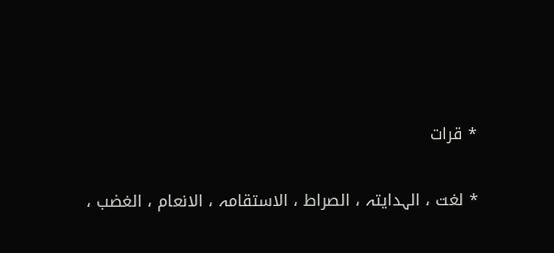٭ قرات

٭ لغت ، الہدایتہ ، الصراط ، الاستقامہ ، الانعام ، الغضب ،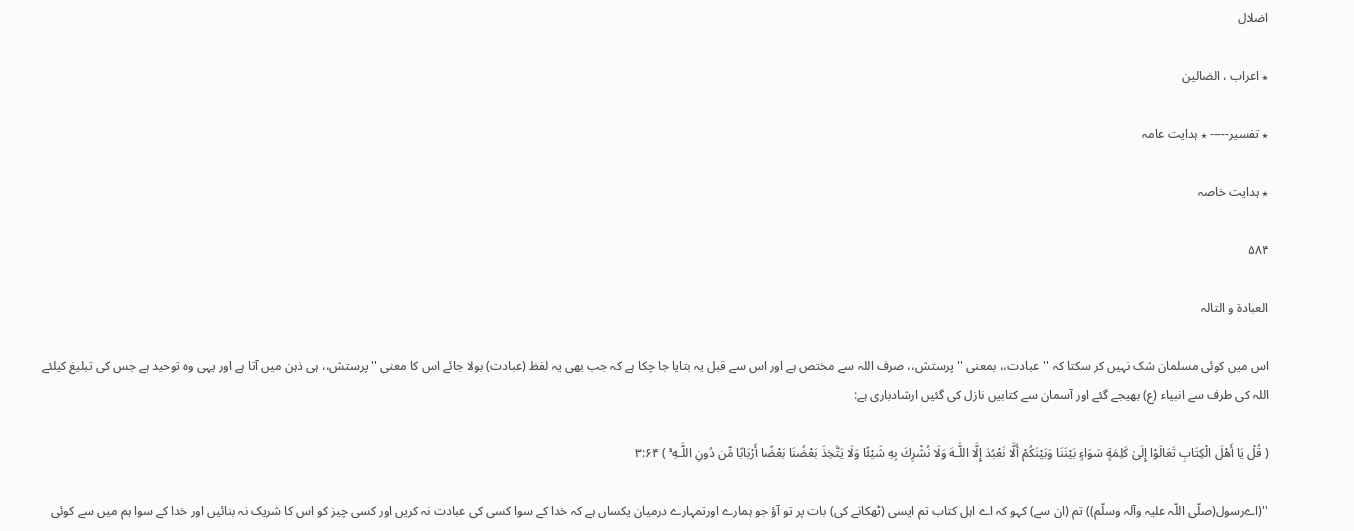اضلال

٭ اعراب ، الضالین

٭ تفسیر----- ٭ ہدایت عامہ

٭ ہدایت خاصہ

۵۸۴

العبادۃ و التالہ

اس میں کوئی مسلمان شک نہیں کر سکتا کہ ''عبادت،، بمعنی ''پرستش،، صرف اللہ سے مختص ہے اور اس سے قبل یہ بتایا جا چکا ہے کہ جب بھی یہ لفظ (عبادت) بولا جائے اس کا معنی ''پرستش،، ہی ذہن میں آتا ہے اور یہی وہ توحید ہے جس کی تبلیغ کیلئے اللہ کی طرف سے انبیاء (ع) بھیجے گئے اور آسمان سے کتابیں نازل کی گئیں ارشادباری ہے:

( قُلْ يَا أَهْلَ الْكِتَابِ تَعَالَوْا إِلَىٰ كَلِمَةٍ سَوَاءٍ بَيْنَنَا وَبَيْنَكُمْ أَلَّا نَعْبُدَ إِلَّا اللَّـهَ وَلَا نُشْرِكَ بِهِ شَيْئًا وَلَا يَتَّخِذَ بَعْضُنَا بَعْضًا أَرْبَابًا مِّن دُونِ اللَّـهِ ۚ ) ۳:۶۴

''(اےرسول(صلّی اللّہ علیہ وآلہ وسلّم)) تم (ان سے) کہو کہ اے اہل کتاب تم ایسی (ٹھکانے کی) بات پر تو آؤ جو ہمارے اورتمہارے درمیان یکساں ہے کہ خدا کے سوا کسی کی عبادت نہ کریں اور کسی چیز کو اس کا شریک نہ بنائیں اور خدا کے سوا ہم میں سے کوئی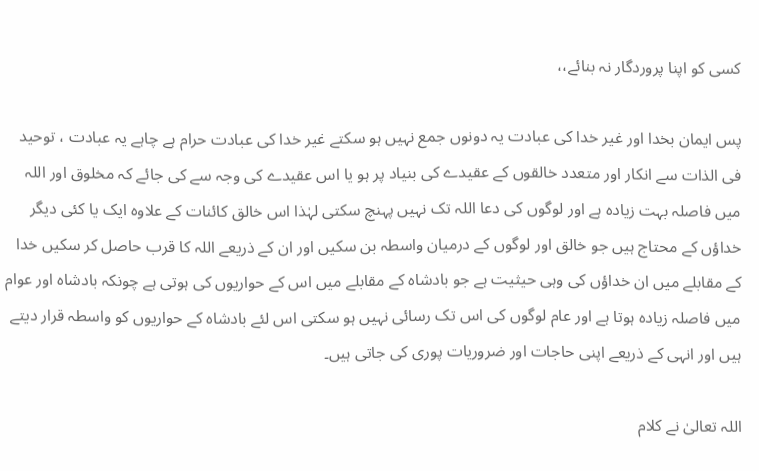کسی کو اپنا پروردگار نہ بنائے،،

پس ایمان بخدا اور غیر خدا کی عبادت یہ دونوں جمع نہیں ہو سکتے غیر خدا کی عبادت حرام ہے چاہے یہ عبادت ، توحید فی الذات سے انکار اور متعدد خالقوں کے عقیدے کی بنیاد پر ہو یا اس عقیدے کی وجہ سے کی جائے کہ مخلوق اور اللہ میں فاصلہ بہت زیادہ ہے اور لوگوں کی دعا اللہ تک نہیں پہنچ سکتی لہٰذا اس خالق کائنات کے علاوہ ایک یا کئی دیگر خداؤں کے محتاج ہیں جو خالق اور لوگوں کے درمیان واسطہ بن سکیں اور ان کے ذریعے اللہ کا قرب حاصل کر سکیں خدا کے مقابلے میں ان خداؤں کی وہی حیثیت ہے جو بادشاہ کے مقابلے میں اس کے حواریوں کی ہوتی ہے چونکہ بادشاہ اور عوام میں فاصلہ زیادہ ہوتا ہے اور عام لوگوں کی اس تک رسائی نہیں ہو سکتی اس لئے بادشاہ کے حواریوں کو واسطہ قرار دیتے ہیں اور انہی کے ذریعے اپنی حاجات اور ضروریات پوری کی جاتی ہیں۔

اللہ تعالیٰ نے کلام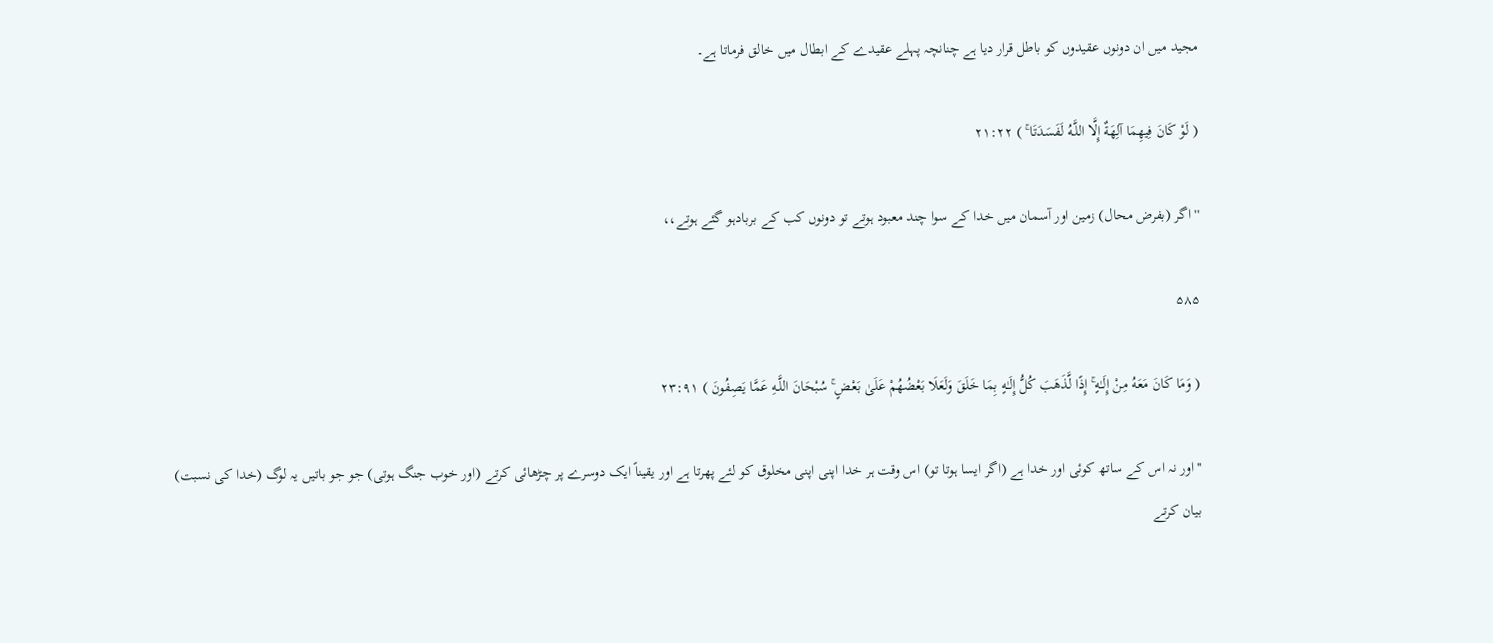مجید میں ان دونوں عقیدوں کو باطل قرار دیا ہے چنانچہ پہلے عقیدے کے ابطال میں خالق فرماتا ہے۔

( لَوْ كَانَ فِيهِمَا آلِهَةٌ إِلَّا اللَّـهُ لَفَسَدَتَا ۚ ) ۲۱:۲۲

'' اگر (بفرض محال) زمین اور آسمان میں خدا کے سوا چند معبود ہوتے تو دونوں کب کے بربادہو گئے ہوتے،،

۵۸۵

( وَمَا كَانَ مَعَهُ مِنْ إِلَـٰهٍ ۚ إِذًا لَّذَهَبَ كُلُّ إِلَـٰهٍ بِمَا خَلَقَ وَلَعَلَا بَعْضُهُمْ عَلَىٰ بَعْضٍ ۚ سُبْحَانَ اللَّـهِ عَمَّا يَصِفُونَ ) ۲۳:۹۱

''اور نہ اس کے ساتھ کوئی اور خدا ہے (اگر ایسا ہوتا تو) اس وقت ہر خدا اپنی اپنی مخلوق کو لئے پھرتا ہے اور یقیناً ایک دوسرے پر چڑھائی کرتے (اور خوب جنگ ہوتی) جو جو باتیں یہ لوگ (خدا کی نسبت) بیان کرتے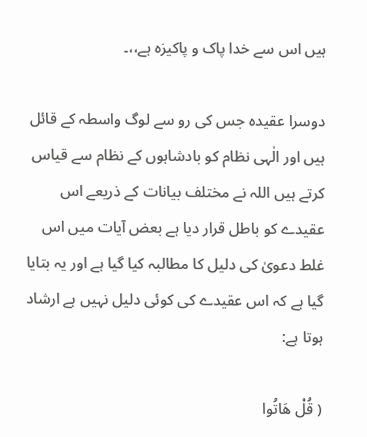ہیں اس سے خدا پاک و پاکیزہ ہے،،۔

دوسرا عقیدہ جس کی رو سے لوگ واسطہ کے قائل ہیں اور الٰہی نظام کو بادشاہوں کے نظام سے قیاس کرتے ہیں اللہ نے مختلف بیانات کے ذریعے اس عقیدے کو باطل قرار دیا ہے بعض آیات میں اس غلط دعویٰ کی دلیل کا مطالبہ کیا گیا ہے اور یہ بتایا گیا ہے کہ اس عقیدے کی کوئی دلیل نہیں ہے ارشاد ہوتا ہے:

( قُلْ هَاتُوا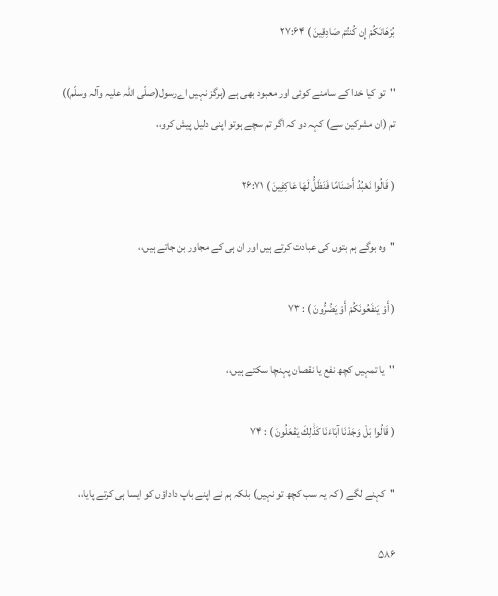بُرْهَانَكُمْ إِن كُنتُمْ صَادِقِينَ ) ۲۷:۶۴

''تو کیا خدا کے سامنے کوئی اور معبود بھی ہے (ہرگز نہیں اےرسول(صلّی اللّہ علیہ وآلہ وسلّم)) تم (ان مشرکین سے) کہہ دو کہ اگر تم سچے ہوتو اپنی دلیل پیش کرو،،

( قَالُوا نَعْبُدُ أَصْنَامًا فَنَظَلُّ لَهَا عَاكِفِينَ ) ۲۶:۷۱

''وہ بوگے ہم بتوں کی عبادت کرتے ہیں اور ان ہی کے مجاور بن جاتے ہیں،،

( أَوْ يَنفَعُونَكُمْ أَوْ يَضُرُّونَ ) : ۷۳

''یا تمہیں کچھ نفع یا نقصان پہنچا سکتے ہیں،،

( قَالُوا بَلْ وَجَدْنَا آبَاءَنَا كَذَٰلِكَ يَفْعَلُونَ ) : ۷۴

''کہنے لگے ( کہ یہ سب کچھ تو نہیں) بلکہ ہم نے اپنے باپ داداؤں کو ایسا ہی کرتے پایا،،

۵۸۶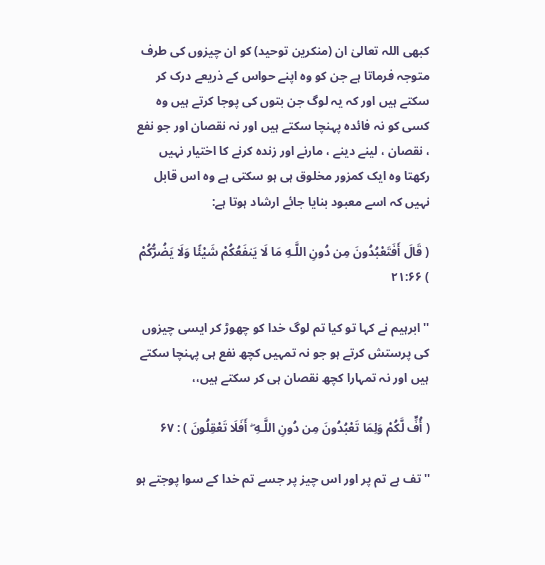کبھی اللہ تعالیٰ ان (منکرین توحید) کو ان چیزوں کی طرف متوجہ فرماتا ہے جن کو وہ اپنے حواس کے ذریعے درک کر سکتے ہیں اور کہ یہ لوگ جن بتوں کی پوجا کرتے ہیں وہ کسی کو نہ فائدہ پہنچا سکتے ہیں اور نہ نقصان اور جو نفع ، نقصان ، لینے دینے ، مارنے اور زندہ کرنے کا اختیار نہیں رکھتا وہ ایک کمزور مخلوق ہی ہو سکتی ہے وہ اس قابل نہیں کہ اسے معبود بنایا جائے ارشاد ہوتا ہے:

( قَالَ أَفَتَعْبُدُونَ مِن دُونِ اللَّـهِ مَا لَا يَنفَعُكُمْ شَيْئًا وَلَا يَضُرُّكُمْ ) ۲۱:۶۶

''ابرہیم نے کہا تو کیا تم لوگ خدا کو چھوڑ کر ایسی چیزوں کی پرستش کرتے ہو جو نہ تمہیں کچھ نفع ہی پہنچا سکتے ہیں اور نہ تمہارا کچھ نقصان ہی کر سکتے ہیں،،

( أُفٍّ لَّكُمْ وَلِمَا تَعْبُدُونَ مِن دُونِ اللَّـهِ ۖ أَفَلَا تَعْقِلُونَ ) : ۶۷

''تف ہے تم پر اور اس چیز پر جسے تم خدا کے سوا پوجتے ہو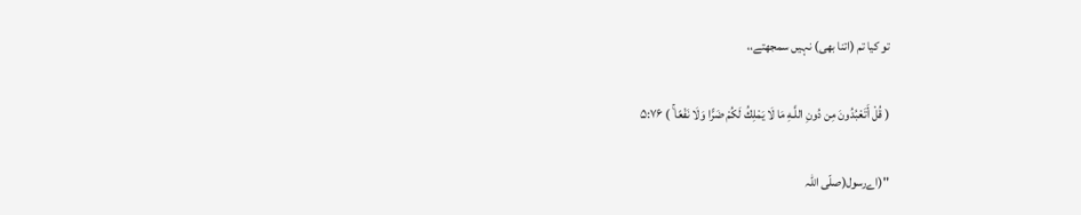تو کیا تم (اتنا بھی) نہیں سمجھتے،،

( قُلْ أَتَعْبُدُونَ مِن دُونِ اللَّـهِ مَا لَا يَمْلِكُ لَكُمْ ضَرًّا وَلَا نَفْعًا ۚ ) ۵:۷۶

''(اےرسول(صلّی اللّہ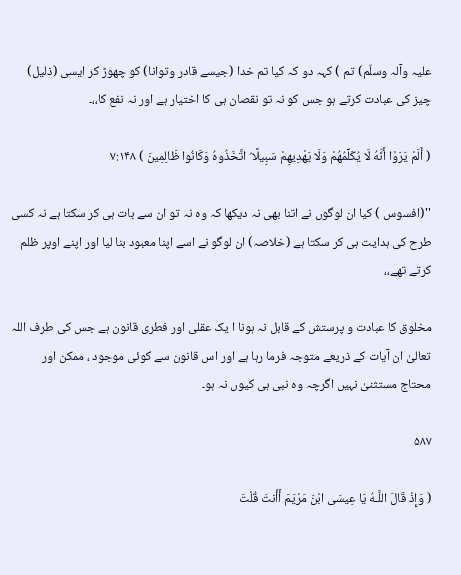علیہ وآلہ وسلّم) تم ) کہہ دو کہ کیا تم خدا (جیسے قادر وتوانا) کو چھوڑ کر ایسی (ذلیل) چیز کی عبادت کرتے ہو جس کو نہ تو نقصان ہی کا اختیار ہے اور نہ نفع کا،،۔

( أَلَمْ يَرَوْا أَنَّهُ لَا يُكَلِّمُهُمْ وَلَا يَهْدِيهِمْ سَبِيلًا ۘ اتَّخَذُوهُ وَكَانُوا ظَالِمِينَ ) ۷:۱۴۸

''(افسوس ) کیا ان لوگوں نے اتنا بھی نہ دیکھا کہ وہ نہ تو ان سے بات ہی کر سکتا ہے نہ کسی طرح کی ہدایت ہی کر سکتا ہے (خلاصہ) ان لوگو نے اسے اپنا معبود بنا لیا اور اپنے اوپر ظلم کرتے تھے،،

مخلوق کا عبادت و پرستش کے قابل نہ ہونا ا یک عقلی اور فطری قانون ہے جس کی طرف اللہ تعالیٰ ان آیات کے ذریعے متوجہ فرما رہا ہے اور اس قانون سے کوئی موجود ، ممکن اور محتاج مستثنیٰ نہیں اگرچہ وہ نبی ہی کیوں نہ ہو۔

۵۸۷

( وَإِذْ قَالَ اللَّـهُ يَا عِيسَى ابْنَ مَرْيَمَ أَأَنتَ قُلْتَ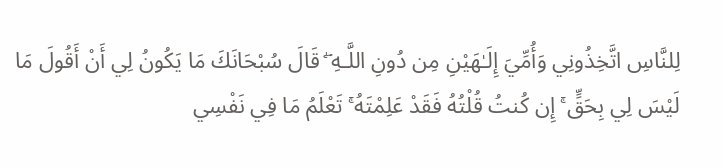لِلنَّاسِ اتَّخِذُونِي وَأُمِّيَ إِلَـٰهَيْنِ مِن دُونِ اللَّـهِ ۖ قَالَ سُبْحَانَكَ مَا يَكُونُ لِي أَنْ أَقُولَ مَا لَيْسَ لِي بِحَقٍّ ۚ إِن كُنتُ قُلْتُهُ فَقَدْ عَلِمْتَهُ ۚ تَعْلَمُ مَا فِي نَفْسِي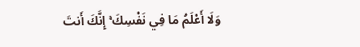وَلَا أَعْلَمُ مَا فِي نَفْسِكَ ۚ إِنَّكَ أَنتَ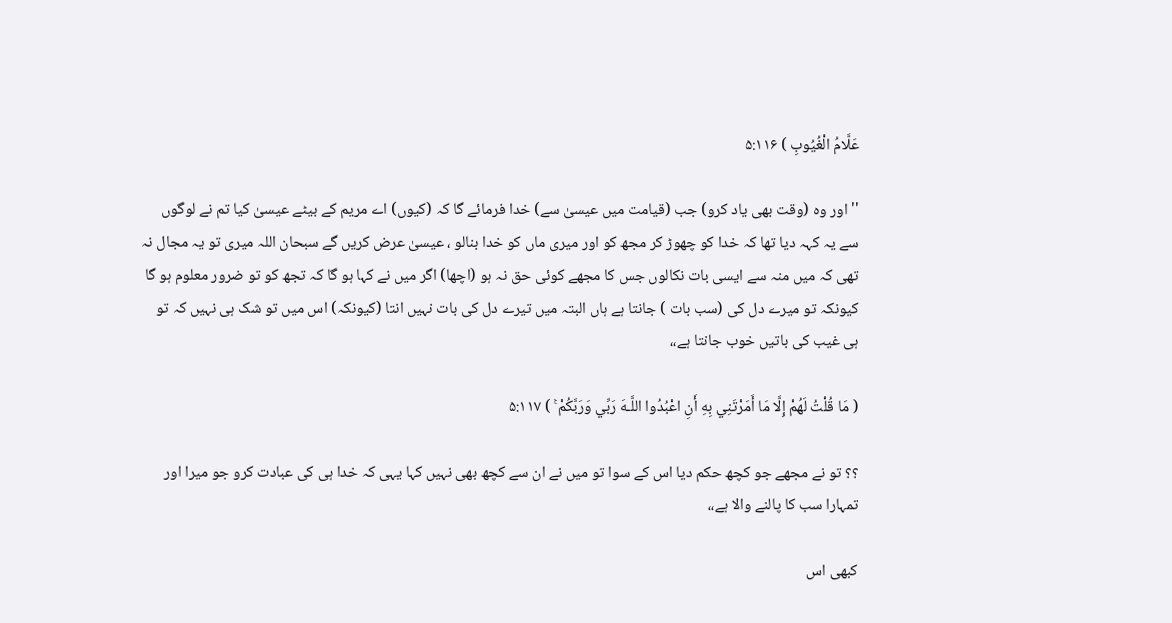عَلَّامُ الْغُيُوبِ ) ۵:۱۱۶

''اور وہ (وقت بھی یاد کرو) جب (قیامت میں عیسیٰ سے) خدا فرمائے گا کہ (کیوں) اے مریم کے بیٹے عیسیٰ کیا تم نے لوگوں سے یہ کہہ دیا تھا کہ خدا کو چھوڑ کر مجھ کو اور میری ماں کو خدا بنالو ، عیسیٰ عرض کریں گے سبحان اللہ میری تو یہ مجال نہ تھی کہ میں منہ سے ایسی بات نکالوں جس کا مجھے کوئی حق نہ ہو (اچھا) اگر میں نے کہا ہو گا کہ تجھ کو تو ضرور معلوم ہو گا کیونکہ تو میرے دل کی (سب بات ) جانتا ہے ہاں البتہ میں تیرے دل کی بات نہیں انتا (کیونکہ) اس میں تو شک ہی نہیں کہ تو ہی غیب کی باتیں خوب جانتا ہے،،

( مَا قُلْتُ لَهُمْ إِلَّا مَا أَمَرْتَنِي بِهِ أَنِ اعْبُدُوا اللَّـهَ رَبِّي وَرَبَّكُمْ ۚ ) ۵:۱۱۷

؟؟ تو نے مجھے جو کچھ حکم دیا اس کے سوا تو میں نے ان سے کچھ بھی نہیں کہا یہی کہ خدا ہی کی عبادت کرو جو میرا اور تمہارا سب کا پالنے والا ہے،،

کبھی اس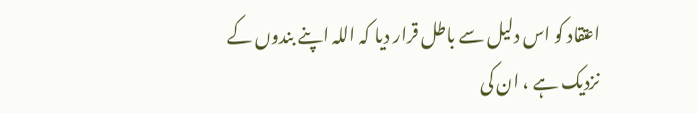اعتقاد کو اس دلیل سے باطل قرار دیا کہ اللہ اپنے بندوں کے نزدیک ہے ، ان کی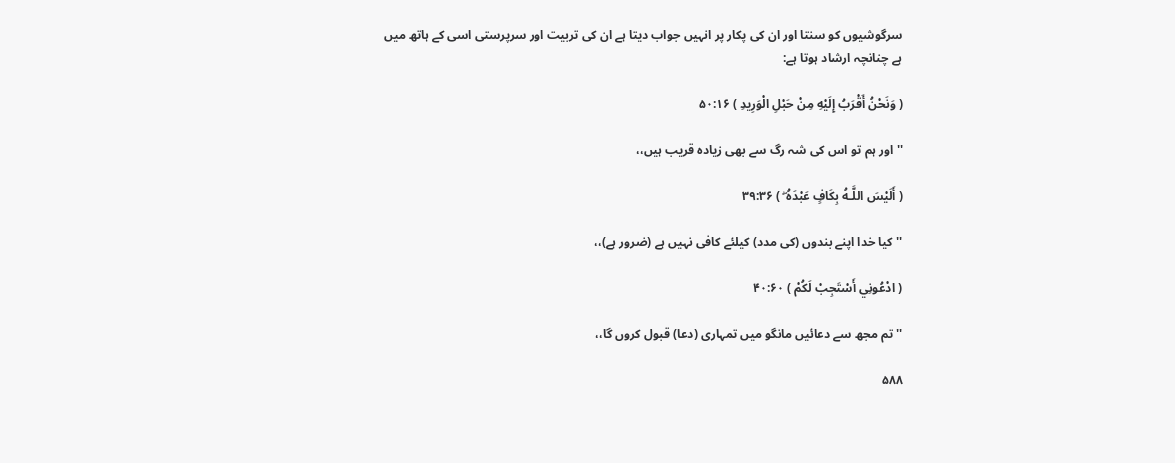سرگوشیوں کو سنتا اور ان کی پکار پر انہیں جواب دیتا ہے ان کی تربیت اور سرپرستی اسی کے ہاتھ میں ہے چنانچہ ارشاد ہوتا ہے:

( وَنَحْنُ أَقْرَبُ إِلَيْهِ مِنْ حَبْلِ الْوَرِيدِ ) ۵۰:۱۶

''اور ہم تو اس کی شہ رگ سے بھی زیادہ قریب ہیں،،

( أَلَيْسَ اللَّـهُ بِكَافٍ عَبْدَهُ ۖ ) ۳۹:۳۶

''کیا خدا اپنے بندوں (کی مدد) کیلئے کافی نہیں ہے (ضرور ہے)،،

( ادْعُونِي أَسْتَجِبْ لَكُمْ ) ۴۰:۶۰

''تم مجھ سے دعائیں مانگو میں تمہاری (دعا) قبول کروں گا،،

۵۸۸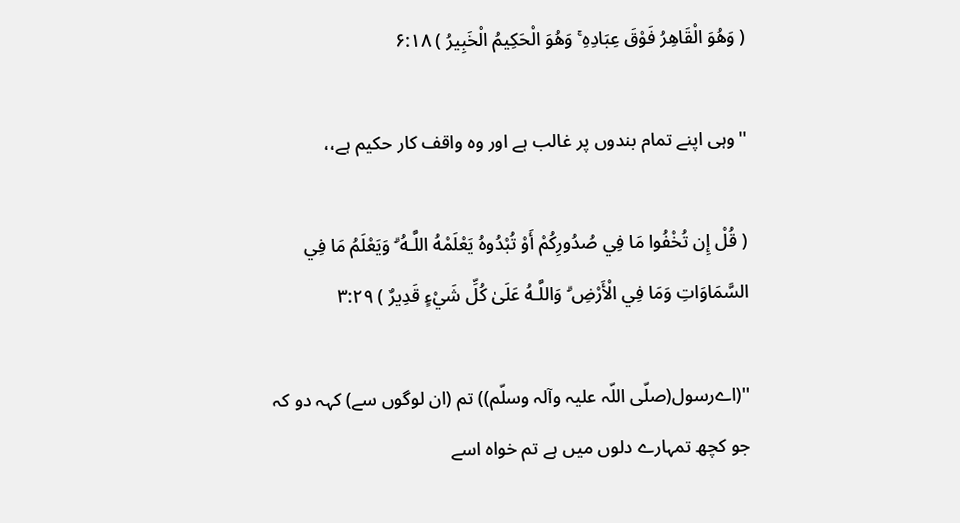( وَهُوَ الْقَاهِرُ فَوْقَ عِبَادِهِ ۚ وَهُوَ الْحَكِيمُ الْخَبِيرُ ) ۶:۱۸

''وہی اپنے تمام بندوں پر غالب ہے اور وہ واقف کار حکیم ہے،،

( قُلْ إِن تُخْفُوا مَا فِي صُدُورِكُمْ أَوْ تُبْدُوهُ يَعْلَمْهُ اللَّـهُ ۗ وَيَعْلَمُ مَا فِي السَّمَاوَاتِ وَمَا فِي الْأَرْضِ ۗ وَاللَّـهُ عَلَىٰ كُلِّ شَيْءٍ قَدِيرٌ ) ۳:۲۹

''(اےرسول(صلّی اللّہ علیہ وآلہ وسلّم)) تم (ان لوگوں سے) کہہ دو کہ جو کچھ تمہارے دلوں میں ہے تم خواہ اسے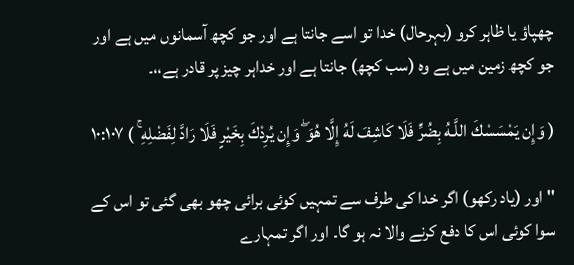چھپاؤ یا ظاہر کرو (بہرحال) خدا تو اسے جانتا ہے اور جو کچھ آسمانوں میں ہے اور جو کچھ زمین میں ہے وہ (سب کچھ) جانتا ہے اور خداہر چیز پر قادر ہے،،۔

( وَإِن يَمْسَسْكَ اللَّـهُ بِضُرٍّ فَلَا كَاشِفَ لَهُ إِلَّا هُوَ ۖ وَإِن يُرِدْكَ بِخَيْرٍ فَلَا رَادَّ لِفَضْلِهِ ۚ ) ۱۰:۱۰۷

'' اور (یاد رکھو) اگر خدا کی طرف سے تمہیں کوئی برائی چھو بھی گئی تو اس کے سوا کوئی اس کا دفع کرنے والا نہ ہو گا۔ اور اگر تمہارے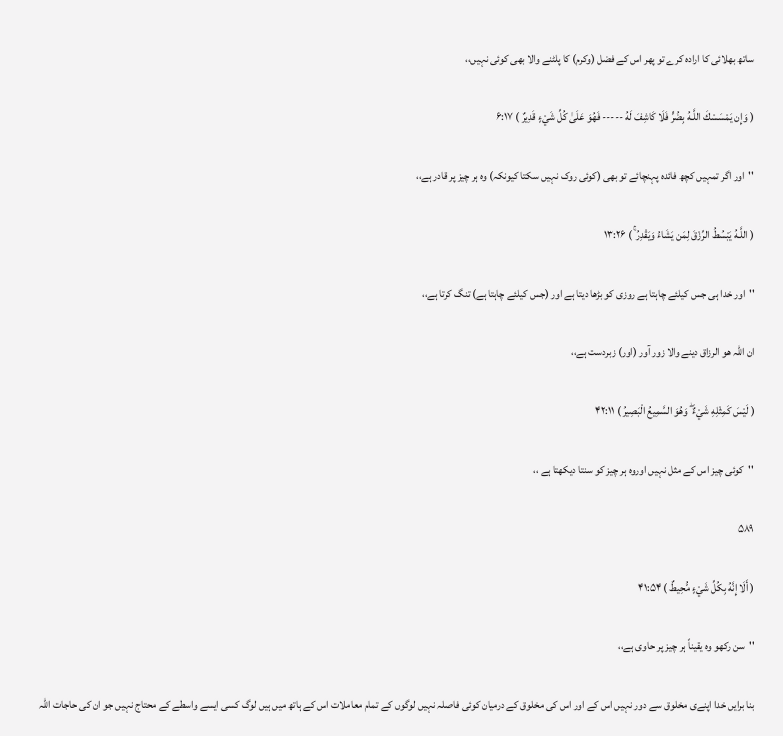ساتھ بھلائی کا ارادہ کرے تو پھر اس کے فضل (وکرم) کا پلٹنے والا بھی کوئی نہیں،،

( وَإِن يَمْسَسْكَ اللَّـهُ بِضُرٍّ فَلَا كَاشِفَ لَهُ ----- فَهُوَ عَلَىٰ كُلِّ شَيْءٍ قَدِيرٌ ) ۶:۱۷

''اور اگر تمہیں کچھ فائدہ پہنچائے تو بھی (کوئی روک نہیں سکتا کیونکہ) وہ ہر چیز پر قادر ہے،،

( اللَّـهُ يَبْسُطُ الرِّزْقَ لِمَن يَشَاءُ وَيَقْدِرُ ۚ ) ۱۳:۲۶

''اور خدا ہی جس کیلئے چاہتا ہے روزی کو بڑھا دیتا ہے اور (جس کیلئے چاہتا ہے) تنگ کرتا ہے،،

ان اللہ ھو الرزاق دینے والا زور آور (اور) زبردست ہے،،

( لَيْسَ كَمِثْلِهِ شَيْءٌ ۖ وَهُوَ السَّمِيعُ الْبَصِيرُ ) ۴۲:۱۱

''کوئی چیز اس کے مثل نہیں اوروہ ہر چیز کو سنتا دیکھتا ہے ،،

۵۸۹

( أَلَا إِنَّهُ بِكُلِّ شَيْءٍ مُّحِيطٌ ) ۴۱:۵۴

''سن رکھو وہ یقیناً ہر چیز پر حاوی ہے،،

بنا برایں خدا اپنےی مخلوق سے دور نہیں اس کے اور اس کی مخلوق کے درمیان کوئی فاصلہ نہیں لوگوں کے تمام معاملات اس کے ہاتھ میں ہیں لوگ کسی ایسے واسطے کے محتاج نہیں جو ان کی حاجات اللہ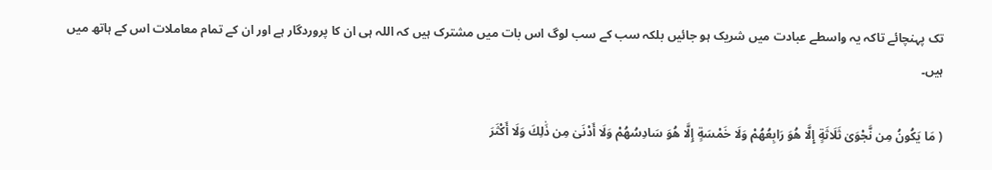تک پہنچائے تاکہ یہ واسطے عبادت میں شریک ہو جائیں بلکہ سب کے سب لوگ اس بات میں مشترک ہیں کہ اللہ ہی ان کا پروردگار ہے اور ان کے تمام معاملات اس کے ہاتھ میں ہیں۔

( مَا يَكُونُ مِن نَّجْوَىٰ ثَلَاثَةٍ إِلَّا هُوَ رَابِعُهُمْ وَلَا خَمْسَةٍ إِلَّا هُوَ سَادِسُهُمْ وَلَا أَدْنَىٰ مِن ذَٰلِكَ وَلَا أَكْثَرَ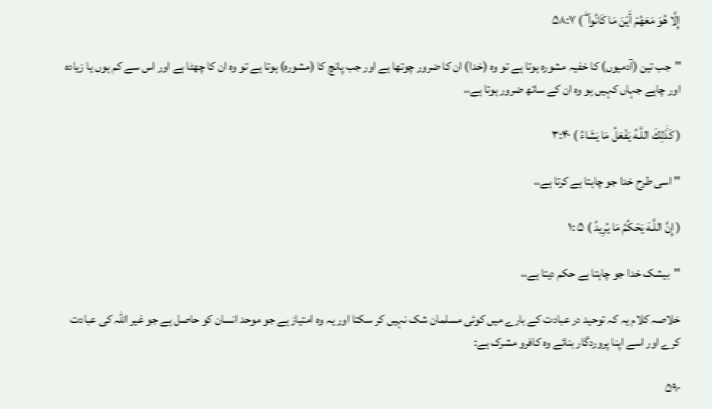إِلَّا هُوَ مَعَهُمْ أَيْنَ مَا كَانُوا ۖ ) ۵۸:۷

''جب تین (آدمیوں) کا خفیہ مشورہ ہوتا ہے تو وہ (خدا) ان کا ضرور چوتھا ہے اور جب پانچ کا (مشورہ) ہوتا ہے تو وہ ان کا چھٹا ہے اور اس سے کم ہوں یا زیادہ اور چاہے جہاں کہیں ہو وہ ان کے ساتھ ضرور ہوتا ہے،،

( كَذَٰلِكَ اللَّـهُ يَفْعَلُ مَا يَشَاءُ ) ۳:۴۰

'' اسی طرح خدا جو چاہتا ہے کرتا ہے،،

( إِنَّ اللَّـهَ يَحْكُمُ مَا يُرِيدُ ) ۵ :۱

''بیشک خدا جو چاہتا ہے حکم دیتا ہے،،

خلاصہ کلام یہ کہ توحید در عبادت کے بارے میں کوئی مسلمان شک نہیں کر سکتا اور یہ وہ امتیاز ہے جو موحد انسان کو حاصل ہے جو غیر اللہ کی عبادت کرے اور اسے اپنا پروردگار بنائے وہ کافرو مشرک ہے:

۵۹۰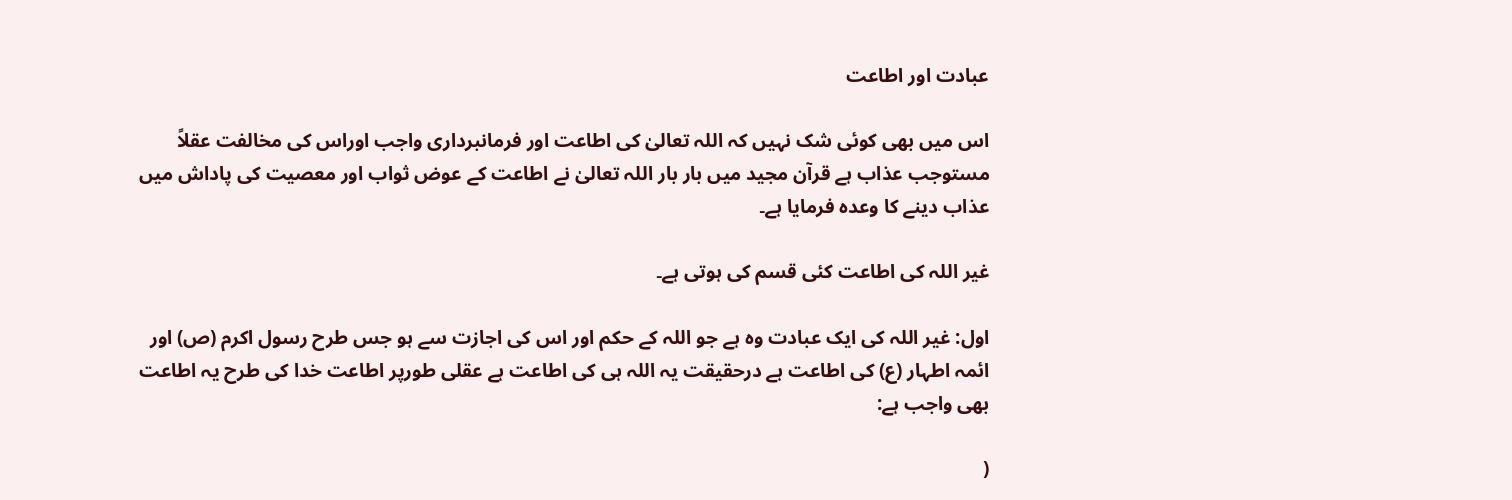عبادت اور اطاعت

اس میں بھی کوئی شک نہیں کہ اللہ تعالیٰ کی اطاعت اور فرمانبرداری واجب اوراس کی مخالفت عقلاً مستوجب عذاب ہے قرآن مجید میں بار بار اللہ تعالیٰ نے اطاعت کے عوض ثواب اور معصیت کی پاداش میں عذاب دینے کا وعدہ فرمایا ہے۔

غیر اللہ کی اطاعت کئی قسم کی ہوتی ہے۔

اول: غیر اللہ کی ایک عبادت وہ ہے جو اللہ کے حکم اور اس کی اجازت سے ہو جس طرح رسول اکرم (ص) اور ائمہ اطہار (ع) کی اطاعت ہے درحقیقت یہ اللہ ہی کی اطاعت ہے عقلی طورپر اطاعت خدا کی طرح یہ اطاعت بھی واجب ہے:

(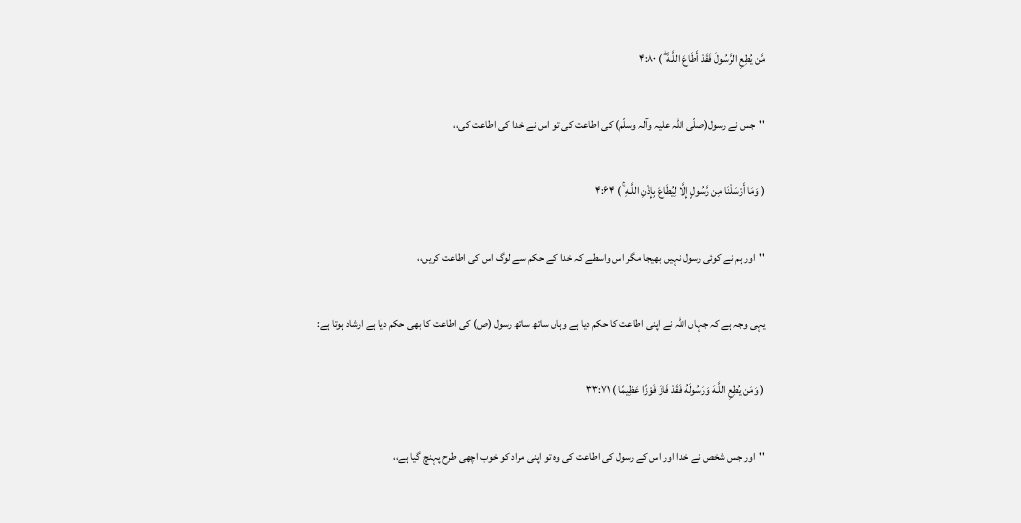مَّن يُطِعِ الرَّسُولَ فَقَدْ أَطَاعَ اللَّـهَ ۖ ) ۴:۸۰

''جس نے رسول(صلّی اللّہ علیہ وآلہ وسلّم) کی اطاعت کی تو اس نے خدا کی اطاعت کی،،

( وَمَا أَرْسَلْنَا مِن رَّسُولٍ إِلَّا لِيُطَاعَ بِإِذْنِ اللَّـهِ ۚ ) ۴:۶۴

''اور ہم نے کوئی رسول نہیں بھیجا مگر اس واسطے کہ خدا کے حکم سے لوگ اس کی اطاعت کریں،،

یہی وجہ ہے کہ جہاں اللہ نے اپنی اطاعت کا حکم دیا ہے وہاں ساتھ ساتھ رسول (ص) کی اطاعت کا بھی حکم دیا ہے ارشاد ہوتا ہے:

( وَمَن يُطِعِ اللَّـهَ وَرَسُولَهُ فَقَدْ فَازَ فَوْزًا عَظِيمًا ) ۳۳:۷۱

''اور جس شخص نے خدا اور اس کے رسول کی اطاعت کی وہ تو اپنی مراد کو خوب اچھی طرح پہنچ گیا ہے،،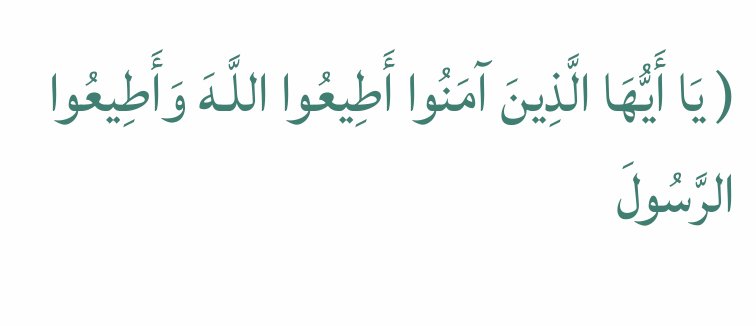( يَا أَيُّهَا الَّذِينَ آمَنُوا أَطِيعُوا اللَّـهَ وَأَطِيعُوا الرَّسُولَ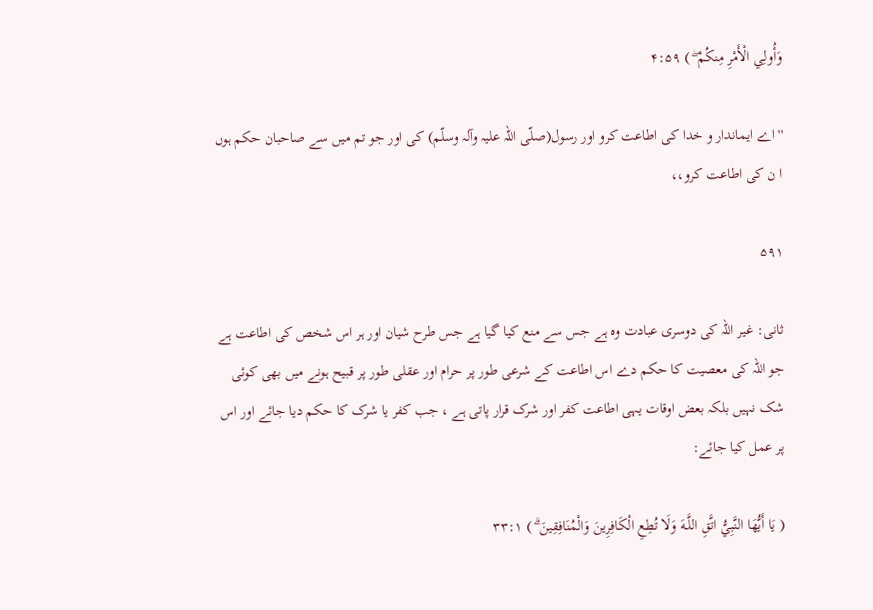وَأُولِي الْأَمْرِ مِنكُمْ ۖ ) ۴:۵۹

'' اے ایماندار و خدا کی اطاعت کرو اور رسول(صلّی اللّہ علیہ وآلہ وسلّم) کی اور جو تم میں سے صاحبان حکم ہوں ا ن کی اطاعت کرو،،

۵۹۱

ثانی: غیر اللہ کی دوسری عبادت وہ ہے جس سے منع کیا گیا ہے جس طرح شیان اور ہر اس شخص کی اطاعت ہے جو اللہ کی معصیت کا حکم دے اس اطاعت کے شرعی طور پر حرام اور عقلی طور پر قبیح ہونے میں بھی کوئی شک نہیں بلکہ بعض اوقات یہی اطاعت کفر اور شرک قرار پاتی ہے ، جب کفر یا شرک کا حکم دیا جائے اور اس پر عمل کیا جائے:

( يَا أَيُّهَا النَّبِيُّ اتَّقِ اللَّـهَ وَلَا تُطِعِ الْكَافِرِينَ وَالْمُنَافِقِينَ ۗ ) ۳۳:۱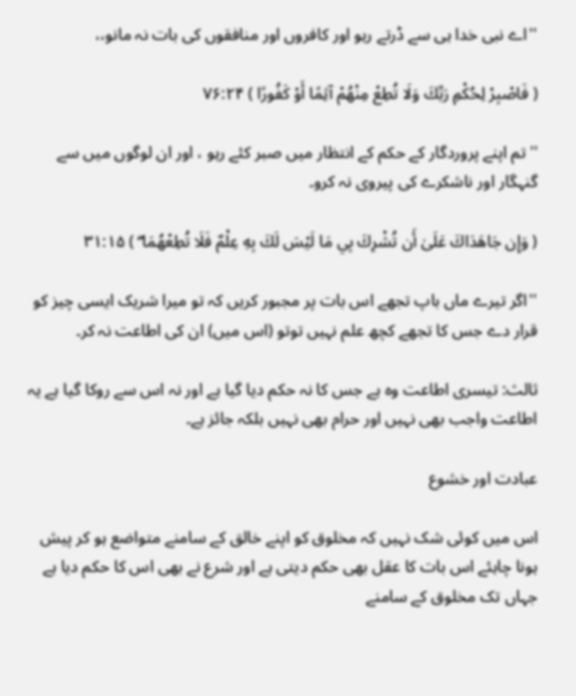''اے نبی خدا ہی سے ڈرتے رہو اور کافروں اور منافقوں کی بات نہ مانو،،

( فَاصْبِرْ لِحُكْمِ رَبِّكَ وَلَا تُطِعْ مِنْهُمْ آثِمًا أَوْ كَفُورًا ) ۷۶:۲۴

''تم اپنے پروردگار کے حکم کے انتظار میں صبر کئے رہو ، اور ان لوگوں میں سے گنہگار اور ناشکرے کی پیروی نہ کرو۔

( وَإِن جَاهَدَاكَ عَلَىٰ أَن تُشْرِكَ بِي مَا لَيْسَ لَكَ بِهِ عِلْمٌ فَلَا تُطِعْهُمَا ۖ ) ۳۱:۱۵

''اگر تیرے ماں باپ تجھے اس بات پر مجبور کریں کہ تو میرا شریک ایسی چیز کو قرار دے جس کا تجھے کچھ علم نہیں توتو (اس میں) ان کی اطاعت نہ کر۔

ثالث: تیسری اطاعت وہ ہے جس کا نہ حکم دیا گیا ہے اور نہ اس سے روکا گیا ہے یہ اطاعت واجب بھی نہیں اور حرام بھی نہیں بلکہ جائز ہے۔

عبادت اور خشوع

اس میں کوئی شک نہیں کہ مخلوق کو اپنے خالق کے سامنے متواضع ہو کر پیش ہونا چاہئے اس بات کا عقل بھی حکم دیتی ہے اور شرع نے بھی اس کا حکم دیا ہے جہاں تک مخلوق کے سامنے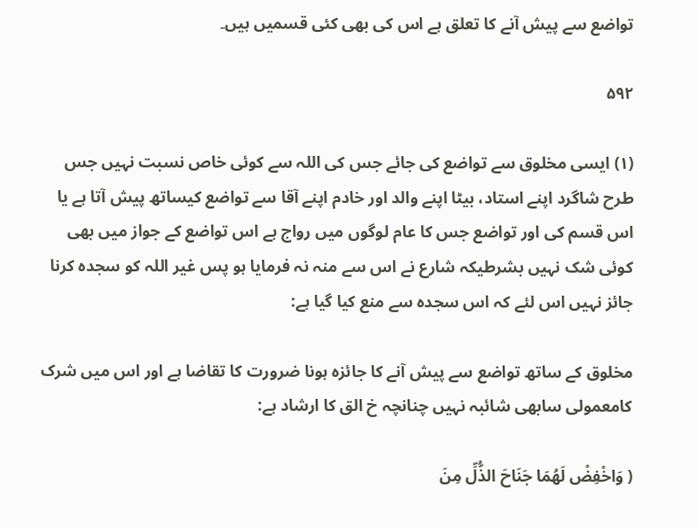تواضع سے پیش آنے کا تعلق ہے اس کی بھی کئی قسمیں ہیں۔

۵۹۲

(۱) ایسی مخلوق سے تواضع کی جائے جس کی اللہ سے کوئی خاص نسبت نہیں جس طرح شاگرد اپنے استاد، بیٹا اپنے والد اور خادم اپنے آقا سے تواضع کیساتھ پیش آتا ہے یا اس قسم کی اور تواضع جس کا عام لوگوں میں رواج ہے اس تواضع کے جواز میں بھی کوئی شک نہیں بشرطیکہ شارع نے اس سے منہ نہ فرمایا ہو پس غیر اللہ کو سجدہ کرنا جائز نہیں اس لئے کہ اس سجدہ سے منع کیا گیا ہے:

مخلوق کے ساتھ تواضع سے پیش آنے کا جائزہ ہونا ضرورت کا تقاضا ہے اور اس میں شرک کامعمولی سابھی شائبہ نہیں چنانچہ خ الق کا ارشاد ہے:

( وَاخْفِضْ لَهُمَا جَنَاحَ الذُّلِّ مِنَ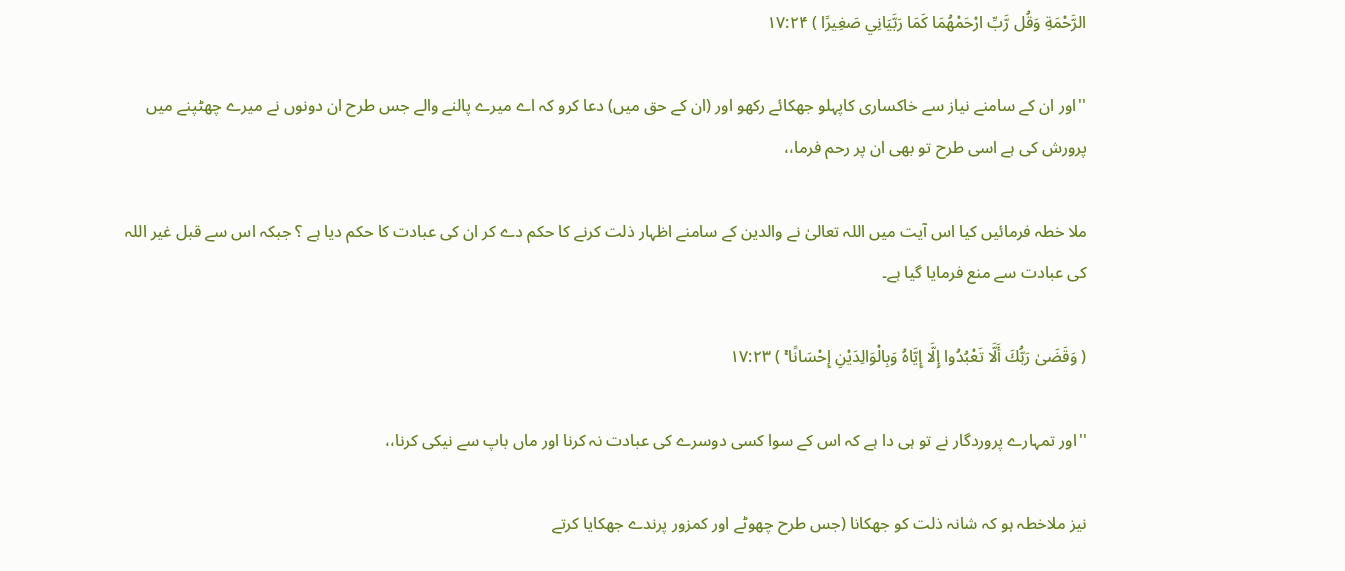الرَّحْمَةِ وَقُل رَّبِّ ارْحَمْهُمَا كَمَا رَبَّيَانِي صَغِيرًا ) ۱۷:۲۴

''اور ان کے سامنے نیاز سے خاکساری کاپہلو جھکائے رکھو اور (ان کے حق میں) دعا کرو کہ اے میرے پالنے والے جس طرح ان دونوں نے میرے چھٹپنے میں پرورش کی ہے اسی طرح تو بھی ان پر رحم فرما،،

ملا خطہ فرمائیں کیا اس آیت میں اللہ تعالیٰ نے والدین کے سامنے اظہار ذلت کرنے کا حکم دے کر ان کی عبادت کا حکم دیا ہے ؟ جبکہ اس سے قبل غیر اللہ کی عبادت سے منع فرمایا گیا ہے۔

( وَقَضَىٰ رَبُّكَ أَلَّا تَعْبُدُوا إِلَّا إِيَّاهُ وَبِالْوَالِدَيْنِ إِحْسَانًا ۚ ) ۱۷:۲۳

''اور تمہارے پروردگار نے تو ہی دا ہے کہ اس کے سوا کسی دوسرے کی عبادت نہ کرنا اور ماں باپ سے نیکی کرنا،،

نیز ملاخطہ ہو کہ شانہ ذلت کو جھکانا (جس طرح چھوٹے اور کمزور پرندے جھکایا کرتے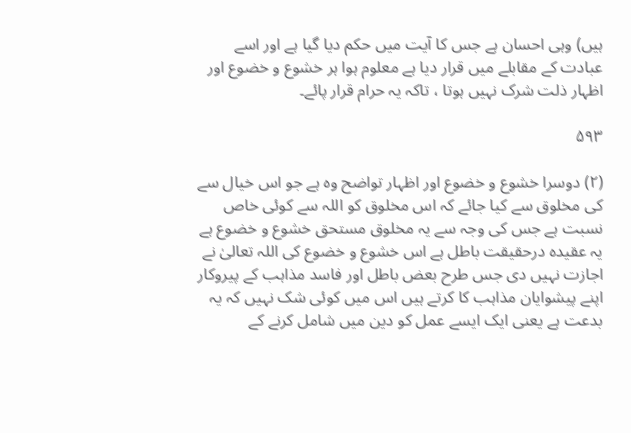ہیں) وہی احسان ہے جس کا آیت میں حکم دیا گیا ہے اور اسے عبادت کے مقابلے میں قرار دیا ہے معلوم ہوا ہر خشوع و خضوع اور اظہار ذلت شرک نہیں ہوتا ، تاکہ یہ حرام قرار پائے۔

۵۹۳

(۲) دوسرا خشوع و خضوع اور اظہار تواضح وہ ہے جو اس خیال سے کی مخلوق سے کیا جائے کہ اس مخلوق کو اللہ سے کوئی خاص نسبت ہے جس کی وجہ سے یہ مخلوق مستحق خشوع و خضوع ہے یہ عقیدہ درحقیقت باطل ہے اس خشوع و خضوع کی اللہ تعالیٰ نے اجازت نہیں دی جس طرح بعض باطل اور فاسد مذاہب کے پیروکار اپنے پیشوایان مذاہب کا کرتے ہیں اس میں کوئی شک نہیں کہ یہ بدعت ہے یعنی ایک ایسے عمل کو دین میں شامل کرنے کے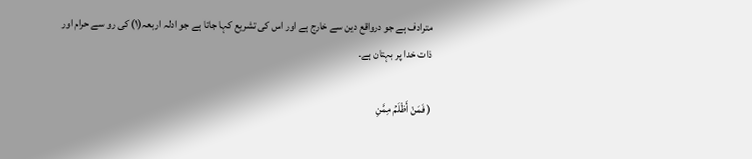مترادف ہے جو درواقع دین سے خارج ہے اور اس کی تشریع کہا جاتا ہے جو ادلہ اربعہ(۱) کی رو سے حرام اور ذات خدا پر بہتان ہے۔

( فَمَنْ أَظْلَمُ مِمَّنِ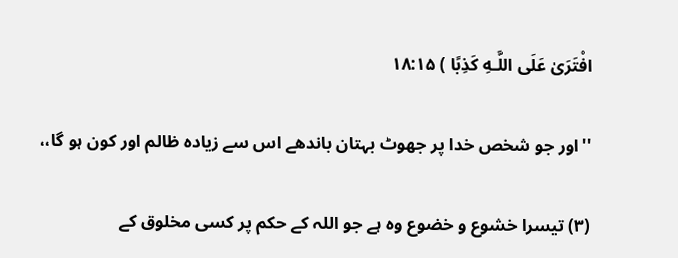افْتَرَىٰ عَلَى اللَّـهِ كَذِبًا ) ۱۸:۱۵

''اور جو شخص خدا پر جھوٹ بہتان باندھے اس سے زیادہ ظالم اور کون ہو گا،،

(۳) تیسرا خشوع و خضوع وہ ہے جو اللہ کے حکم پر کسی مخلوق کے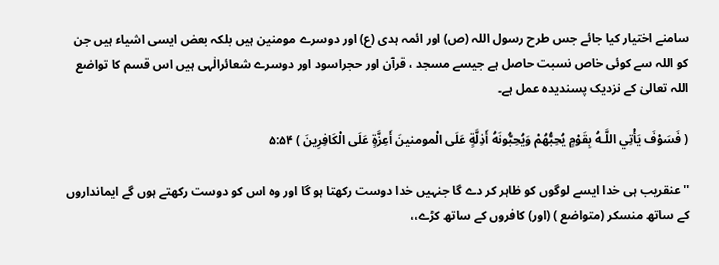سامنے اختیار کیا جائے جس طرح رسول اللہ (ص) اور ائمہ ہدی (ع) اور دوسرے مومنین ہیں بلکہ بعض ایسی اشیاء ہیں جن کو اللہ سے کوئی خاص نسبت حاصل ہے جیسے مسجد ، قرآن اور حجراسود اور دوسرے شعائرالٰہی ہیں اس قسم کا تواضع اللہ تعالیٰ کے نزدیک پسندیدہ عمل ہے۔

( فَسَوْفَ يَأْتِي اللَّـهُ بِقَوْمٍ يُحِبُّهُمْ وَيُحِبُّونَهُ أَذِلَّةٍ عَلَى الْمومنينَ أَعِزَّةٍ عَلَى الْكَافِرِينَ ) ۵:۵۴

''عنقریب ہی خدا ایسے لوگوں کو ظاہر کر دے گا جنہیں خدا دوست رکھتا ہو گا اور وہ اس کو دوست رکھتے ہوں گے ایمانداروں کے ساتھ منسکر (متواضع ) (اور) کافروں کے ساتھ کڑے،،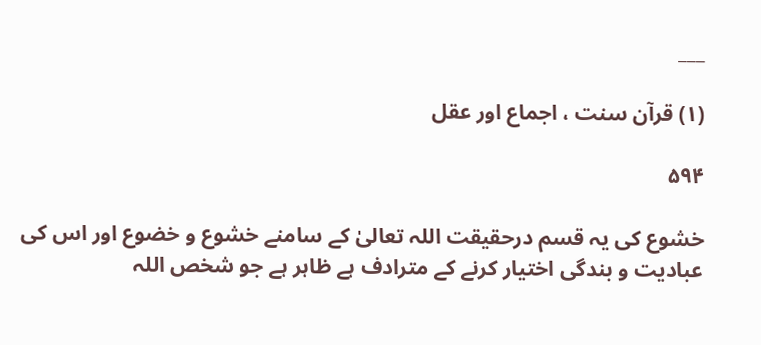___

(۱) قرآن سنت ، اجماع اور عقل

۵۹۴

خشوع کی یہ قسم درحقیقت اللہ تعالیٰ کے سامنے خشوع و خضوع اور اس کی عبادیت و بندگی اختیار کرنے کے مترادف ہے ظاہر ہے جو شخص اللہ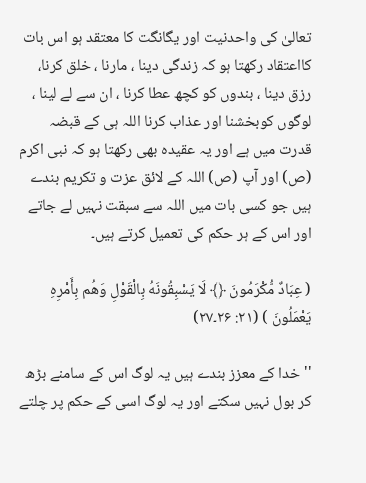تعالیٰ کی واحدنیت اور یگانگت کا معتقد ہو اس بات کااعتقاد رکھتا ہو کہ زندگی دینا ، مارنا ، خلق کرنا، رزق دینا ، بندوں کو کچھ عطا کرنا ، ان سے لے لینا ، لوگوں کوبخشنا اور عذاب کرنا اللہ ہی کے قبضہ قدرت میں ہے اور یہ عقیدہ بھی رکھتا ہو کہ نبی اکرم (ص) اور آپ (ص) اللہ کے لائق عزت و تکریم بندے ہیں جو کسی بات میں اللہ سے سبقت نہیں لے جاتے اور اس کے ہر حکم کی تعمیل کرتے ہیں۔

( عِبَادٌ مُّكْرَمُونَ ﴿﴾ لَا يَسْبِقُونَهُ بِالْقَوْلِ وَهُم بِأَمْرِهِ يَعْمَلُونَ ) (۲۱: ۲۶۔۲۷)

'' خدا کے معزز بندے ہیں یہ لوگ اس کے سامنے بڑھ کر بول نہیں سکتے اور یہ لوگ اسی کے حکم پر چلتے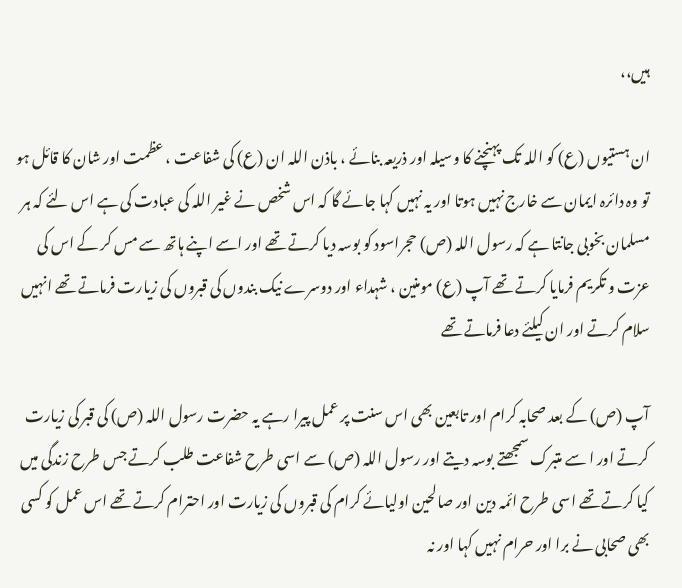ہیں،،

ان ہستیوں (ع) کو اللہ تک پہنچنے کا وسیلہ اور ذریعہ بنائے ، باذن اللہ ان (ع) کی شفاعت ، عظمت اور شان کا قائل ہو تو وہ دائرہ ایمان سے خارج نہیں ہوتا اور یہ نہیں کہا جائے گا کہ اس شخص نے غیر اللہ کی عبادت کی ہے اس لئے کہ ہر مسلمان بخوبی جانتا ہے کہ رسول اللہ (ص) حجراسود کو بوسہ دیا کرتے تھے اور اسے اپنے ہاتھ سے مس کر کے اس کی عزت و تکریم فرمایا کرتے تھے آپ (ع) مومنین ، شہداء اور دوسرے نیک بندوں کی قبروں کی زیارت فرماتے تھے انہیں سلام کرتے اور ان کیلئے دعا فرماتے تھے

آپ (ص) کے بعد صحابہ کرام اور تابعین بھی اس سنت پر عمل پیرا رہے یہ حضرت رسول اللہ (ص) کی قبر کی زیارت کرتے اور ا سے متبرک سمجھتے بوسہ دیتے اور رسول اللہ (ص) سے اسی طرح شفاعت طلب کرتے جس طرح زندگی میں کیا کرتے تھے اسی طرح ائمہ دین اور صالحین اولیائے کرام کی قبروں کی زیارت اور احترام کرتے تھے اس عمل کو کسی بھی صحابی نے برا اور حرام نہیں کہا اور نہ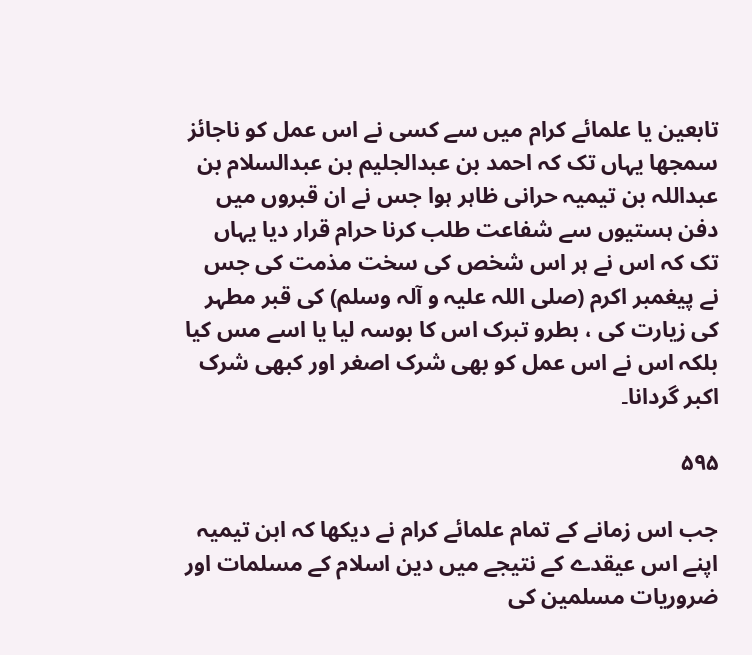تابعین یا علمائے کرام میں سے کسی نے اس عمل کو ناجائز سمجھا یہاں تک کہ احمد بن عبدالجلیم بن عبدالسلام بن عبداللہ بن تیمیہ حرانی ظاہر ہوا جس نے ان قبروں میں دفن ہستیوں سے شفاعت طلب کرنا حرام قرار دیا یہاں تک کہ اس نے ہر اس شخص کی سخت مذمت کی جس نے پیغمبر اکرم (صلی اللہ علیہ و آلہ وسلم) کی قبر مطہر کی زیارت کی ، بطرو تبرک اس کا بوسہ لیا یا اسے مس کیا بلکہ اس نے اس عمل کو بھی شرک اصغر اور کبھی شرک اکبر گردانا۔

۵۹۵

جب اس زمانے کے تمام علمائے کرام نے دیکھا کہ ابن تیمیہ اپنے اس عیقدے کے نتیجے میں دین اسلام کے مسلمات اور ضروریات مسلمین کی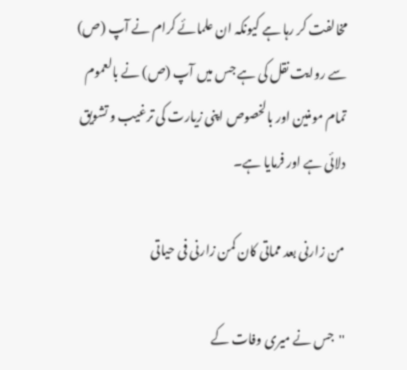مخالفت کر رہا ہے کیونکہ ان علمائے کرام نے آپ (ص) سے روایت نقل کی ہے جس میں آپ (ص) نے بالعموم تمام مومنین اور بالخصوص اپنی زیارت کی ترغیب و تشویق دلائی ہے اور فرمایا ہے۔

من زارنی بعد مماتی کان کمن زارنی فی حیاتی

''جس نے میری وفات کے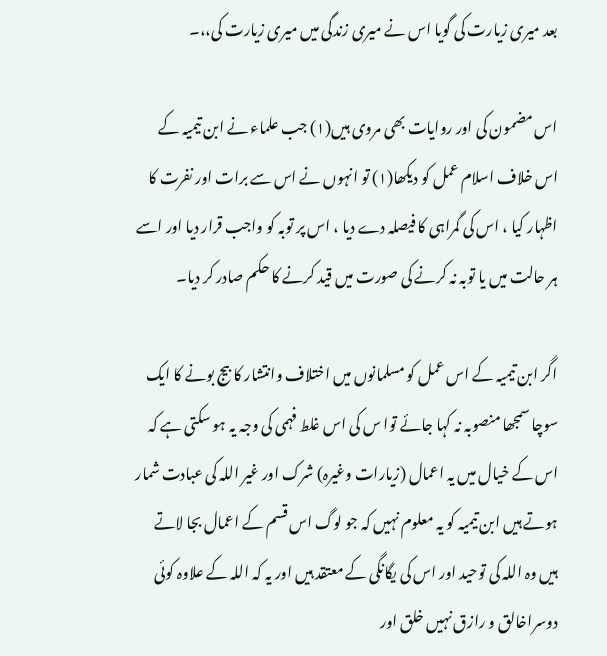بعد میری زیارت کی گویا اس نے میری زندگی میں میری زیارت کی،،۔

اس مضمون کی اور روایات بھی مروی ہیں(۱) جب علماء نے ابن تیمیہ کے اس خلاف اسلام عمل کو دیکھا(۱) تو انہوں نے اس سے برات اور نفرت کا اظہار کیا ، اس کی گمراہی کا فیصلہ دے دیا ، اس پر توبہ کو واجب قرار دیا اور اسے ہر حالت میں یا توبہ نہ کرنے کی صورت میں قید کرنے کا حکم صادر کر دیا۔

اگر ابن تیمیہ کے اس عمل کو مسلمانوں میں اختلاف وانتشار کا بیج بونے کا ایک سوچا سمجھا منصوبہ نہ کہا جائے توا س کی اس غلط فہمی کی وجہ یہ ہو سکتی ہے کہ اس کے خیال میں یہ اعمال (زیارات وغیرہ) شرک اور غیر اللہ کی عبادت شمار ہوتے ہیں ابن تیمیہ کو یہ معلوم نہیں کہ جو لوگ اس قسم کے اعمال بجا لاتے ہیں وہ اللہ کی توحید اور اس کی یگانگی کے معتقد ہیں اور یہ کہ اللہ کے علاوہ کوئی دوسراخالق و رازق نہیں خلق اور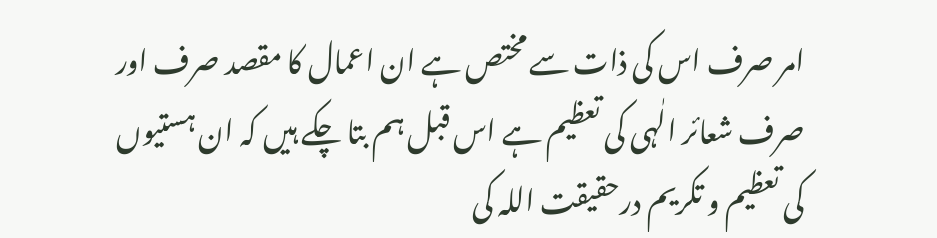امر صرف اس کی ذات سے مختص ہے ان اعمال کا مقصد صرف اور صرف شعائر الٰہی کی تعظیم ہے اس قبل ہم بتا چکے ہیں کہ ان ہستیوں کی تعظیم و تکریم درحقیقت اللہ کی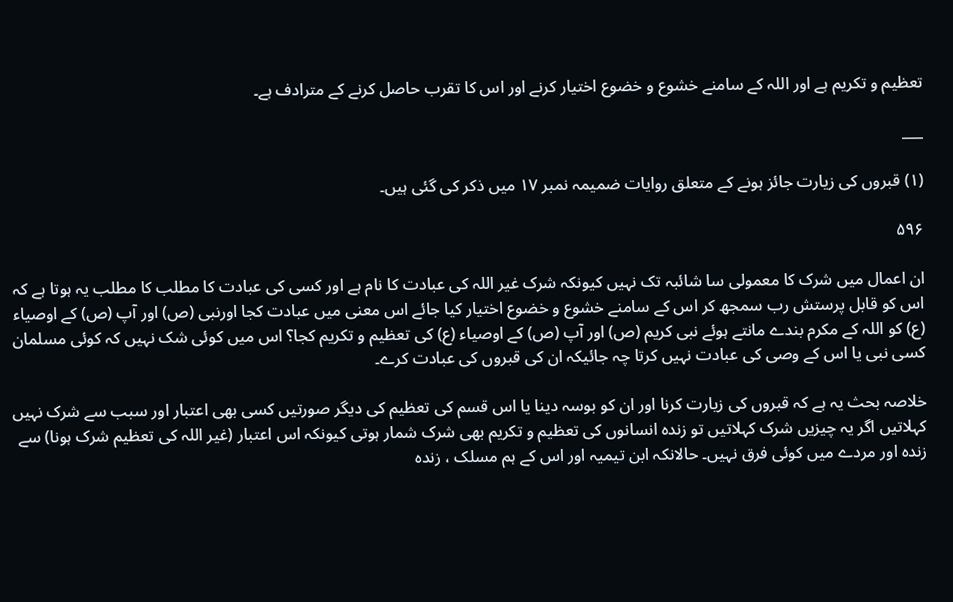تعظیم و تکریم ہے اور اللہ کے سامنے خشوع و خضوع اختیار کرنے اور اس کا تقرب حاصل کرنے کے مترادف ہے۔

___

(۱) قبروں کی زیارت جائز ہونے کے متعلق روایات ضمیمہ نمبر ۱۷ میں ذکر کی گئی ہیں۔

۵۹۶

ان اعمال میں شرک کا معمولی سا شائبہ تک نہیں کیونکہ شرک غیر اللہ کی عبادت کا نام ہے اور کسی کی عبادت کا مطلب کا مطلب یہ ہوتا ہے کہ اس کو قابل پرستش رب سمجھ کر اس کے سامنے خشوع و خضوع اختیار کیا جائے اس معنی میں عبادت کجا اورنبی (ص) اور آپ (ص) کے اوصیاء (ع) کو اللہ کے مکرم بندے مانتے ہوئے نبی کریم (ص) اور آپ (ص) کے اوصیاء (ع) کی تعظیم و تکریم کجا؟ اس میں کوئی شک نہیں کہ کوئی مسلمان کسی نبی یا اس کے وصی کی عبادت نہیں کرتا چہ جائیکہ ان کی قبروں کی عبادت کرے۔

خلاصہ بحث یہ ہے کہ قبروں کی زیارت کرنا اور ان کو بوسہ دینا یا اس قسم کی تعظیم کی دیگر صورتیں کسی بھی اعتبار اور سبب سے شرک نہیں کہلاتیں اگر یہ چیزیں شرک کہلاتیں تو زندہ انسانوں کی تعظیم و تکریم بھی شرک شمار ہوتی کیونکہ اس اعتبار (غیر اللہ کی تعظیم شرک ہونا) سے زندہ اور مردے میں کوئی فرق نہیں۔ حالانکہ ابن تیمیہ اور اس کے ہم مسلک ، زندہ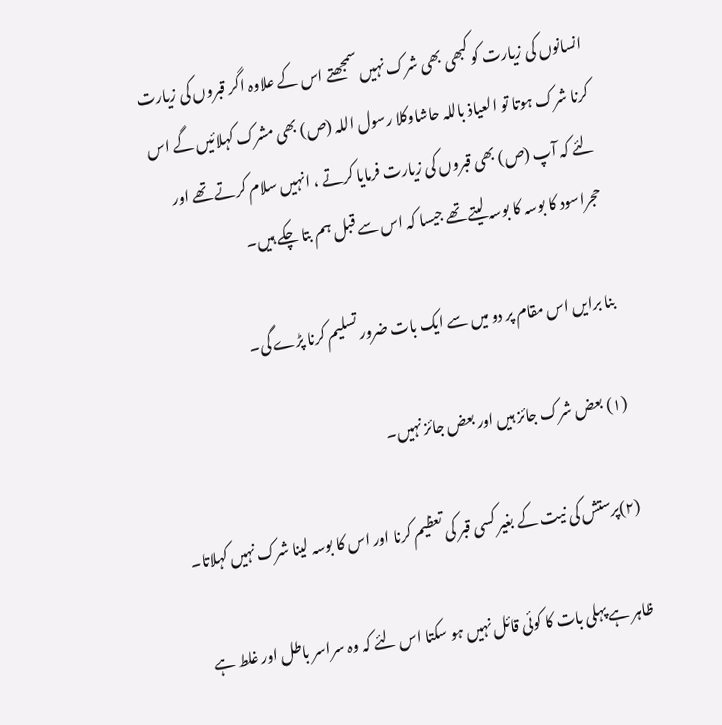انسانوں کی زیارت کو کبھی بھی شرک نہیں سمجھتے اس کے علاوہ اگر قبروں کی زیارت کرنا شرک ہوتا تو العیاذ باللہ حاشاوکلا رسول اللہ (ص) بھی مشرک کہلائیں گے اس لئے کہ آپ (ص) بھی قبروں کی زیارت فرمایا کرتے ، انہیں سلام کرتے تھے اور حجراسود کا بوسہ کا بوسہ لیتے تھے جیسا کہ اس سے قبل ہم بتا چکے ہیں۔

بنا برایں اس مقام پر دو میں سے ایک بات ضرور تسلیم کرنا پڑے گی۔

(۱) بعض شرک جائز ہیں اور بعض جائز نہیں۔

(۲)پرستش کی نیت کے بغیر کسی قبر کی تعظیم کرنا اور اس کا بوسہ لینا شرک نہیں کہلاتا۔

ظاہر ہے پہلی بات کا کوئی قائل نہیں ہو سکتا اس لئے کہ وہ سراسر باطل اور غلط ہے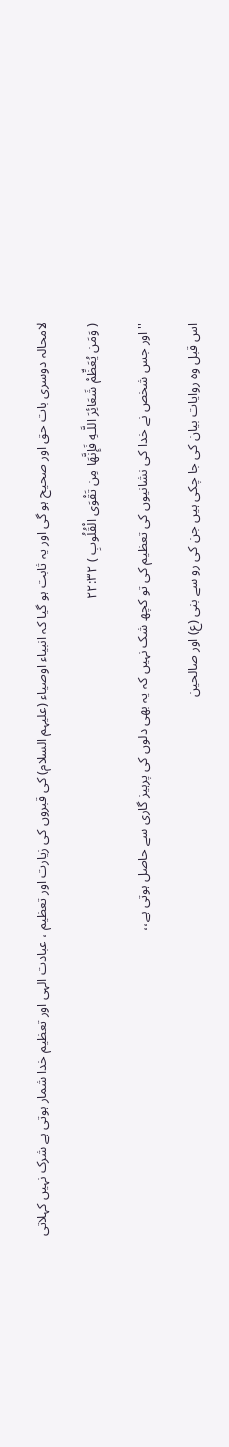لامحالہ دوسری بات حق اور صحیح ہو گی اور یہ ثابت ہو گیا کہ انبیاء اوصیاء (علیہم السلام) کی قبروں کی زیارت اور تعظیم ، عبادت الہی اور تعظیم خدا شمار ہوتی ہے شرک نہیں کہلاتی

( وَمَن يُعَظِّمْ شَعَائِرَ اللَّـهِ فَإِنَّهَا مِن تَقْوَى الْقُلُوبِ ) ۲۲:۳۲

''اور جس شخص نے خدا کی نشانیوں کی تعظیم کی تو کچھ شک نہیں کہ یہ بھی دلوں کی پرہیز گاری سے حاصل ہوتی ہے،،

اس قبل وہ روایات بیان کی جا چکی ہیں جن کی رو سے بنی (ع) اور صالحین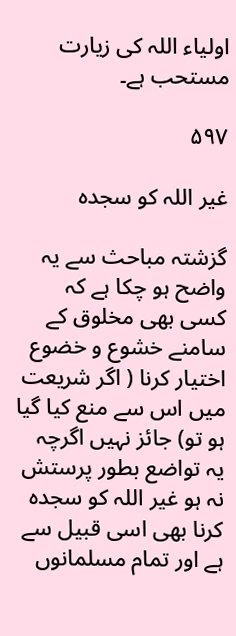اولیاء اللہ کی زیارت مستحب ہے۔

۵۹۷

غیر اللہ کو سجدہ

گزشتہ مباحث سے یہ واضح ہو چکا ہے کہ کسی بھی مخلوق کے سامنے خشوع و خضوع اختیار کرنا ( اگر شریعت میں اس سے منع کیا گیا ہو تو) جائز نہیں اگرچہ یہ تواضع بطور پرستش نہ ہو غیر اللہ کو سجدہ کرنا بھی اسی قبیل سے ہے اور تمام مسلمانوں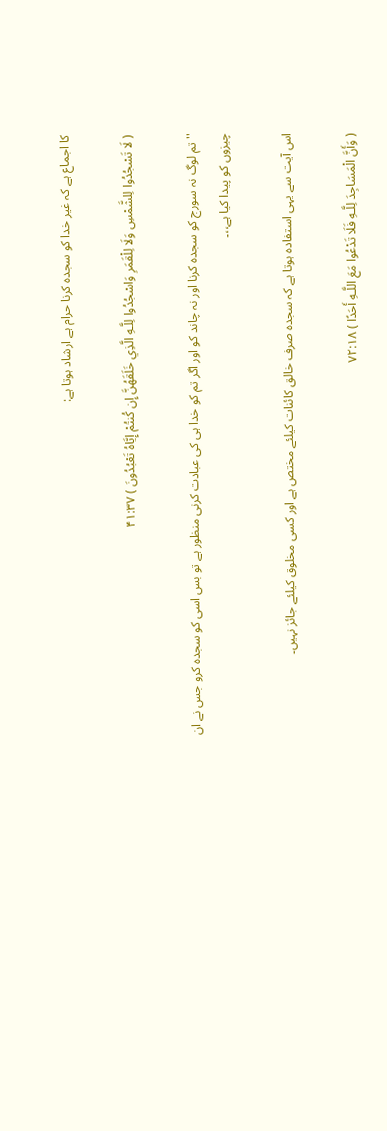کا اجماع ہے کہ غیر خدا کو سجدہ کرنا حرام ہے ارشاد ہوتا ہے:

( لَا تَسْجُدُوا لِلشَّمْسِ وَلَا لِلْقَمَرِ وَاسْجُدُوا لِلَّـهِ الَّذِي خَلَقَهُنَّ إِن كُنتُمْ إِيَّاهُ تَعْبُدُونَ ) ۴۱:۳۷

''تم لوگ نہ سورج کو سجدہ کرنا اور نہ چاند کو اور اگر تم کو خدا ہی کی عبادت کرنی منظور ہے تو بس اسی کو سجدہ کرو جس نے ان چیزوں کو پیدا کیا ہے،،۔

اس آیت سے یہی استفادہ ہوتا ہے کہ سجدہ صرف خالق کائنات کیلئے مختص ہے اور کسی مخلوق کیلئے جائز نہیں۔

( وَأَنَّ الْمَسَاجِدَ لِلَّـهِ فَلَا تَدْعُوا مَعَ اللَّـهِ أَحَدًا ) ۷۲:۱۸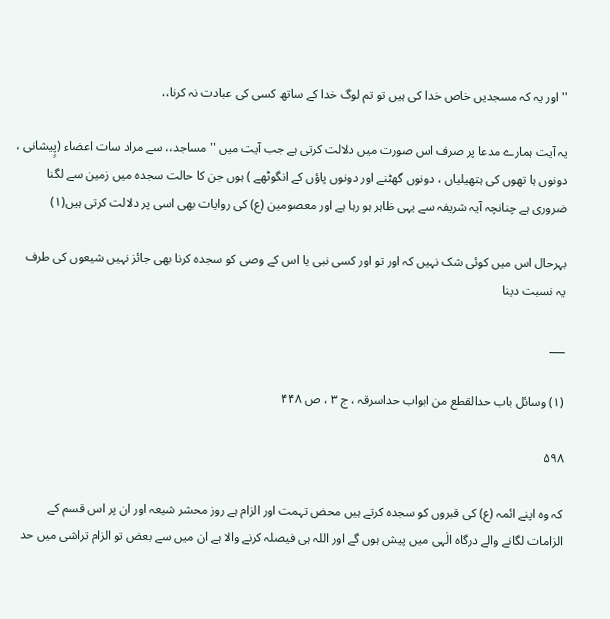''اور یہ کہ مسجدیں خاص خدا کی ہیں تو تم لوگ خدا کے ساتھ کسی کی عبادت نہ کرنا،،

یہ آیت ہمارے مدعا پر صرف اس صورت میں دلالت کرتی ہے جب آیت میں ''مساجد،، سے مراد سات اعضاء (پٍیشانی ، دونوں ہا تھوں کی ہتھیلیاں ، دونوں گھٹنے اور دونوں پاؤں کے انگوٹھے ) ہوں جن کا حالت سجدہ میں زمین سے لگنا ضروری ہے چنانچہ آیہ شریفہ سے یہی ظاہر ہو رہا ہے اور معصومین (ع) کی روایات بھی اسی پر دلالت کرتی ہیں(۱)

بہرحال اس میں کوئی شک نہیں کہ اور تو اور کسی نبی یا اس کے وصی کو سجدہ کرنا بھی جائز نہیں شیعوں کی طرف یہ نسبت دینا

___

(۱) وسائل باب حدالقطع من ابواب حداسرقہ ، ج ۳ ، ص ۴۴۸

۵۹۸

کہ وہ اپنے ائمہ (ع) کی قبروں کو سجدہ کرتے ہیں محض تہمت اور الزام ہے روز محشر شیعہ اور ان پر اس قسم کے الزامات لگانے والے درگاہ الٰہی میں پیش ہوں گے اور اللہ ہی فیصلہ کرنے والا ہے ان میں سے بعض تو الزام تراشی میں حد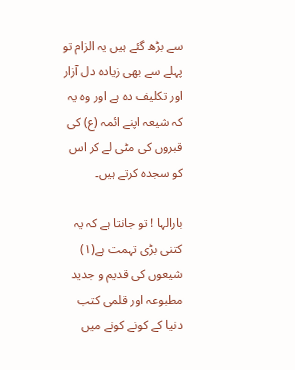سے بڑھ گئے ہیں یہ الزام تو پہلے سے بھی زیادہ دل آزار اور تکلیف دہ ہے اور وہ یہ کہ شیعہ اپنے ائمہ (ع) کی قبروں کی مٹی لے کر اس کو سجدہ کرتے ہیں۔

بارالہا ! تو جانتا ہے کہ یہ کتنی بڑی تہمت ہے(۱) شیعوں کی قدیم و جدید مطبوعہ اور قلمی کتب دنیا کے کونے کونے میں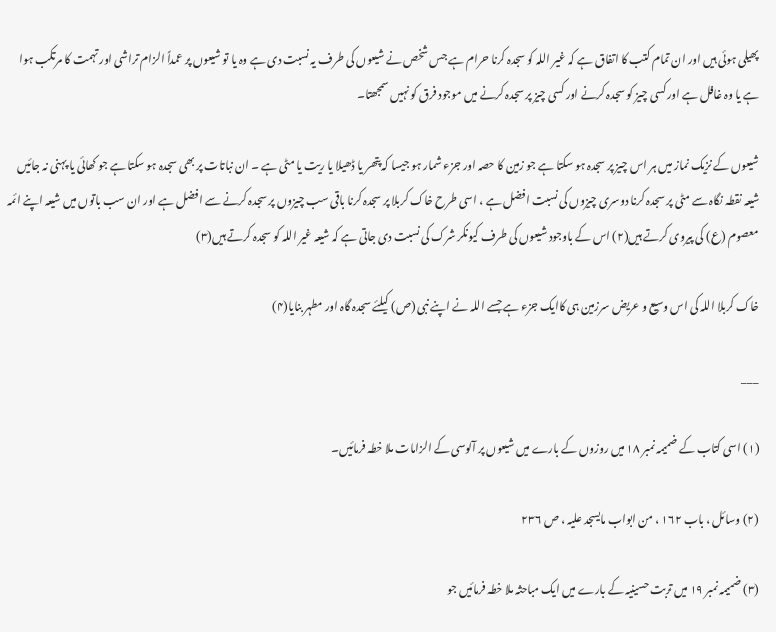پھیلی ہوئی ہیں اور ان تمام کتب کا اتفاق ہے کہ غیر اللہ کو سجدہ کرنا حرام ہے جس شخص نے شیعوں کی طرف یہ نسبت دی ہے وہ یا تو شیعوں پر عمداً الزام تراشی اور تہمت کا مرتکب ہوا ہے یا وہ غافل ہے اور کسی چیز کو سجدہ کرنے اور کسی چیز پر سجدہ کرنے میں موجود فرق کو نہیں سمجھتا۔

شیعوں کے نزیک نماز میں ہر اس چیز پر سجدہ ہو سکتا ہے جو زمین کا حصہ اور جزء شمار ہو جیسا کہ پتھر یا ڈھیلا یا ریت یا مٹی ہے ۔ ان نباتات پر بھی سجدہ ہو سکتا ہے جو کھائی یا پہنی نہ جائیں شیعہ نقطہ نگاہ سے مٹی پر سجدہ کرنا دوسری چیزوں کی نسبت افضل ہے ، اسی طرح خاک کربلا پر سجدہ کرنا باقی سب چیزوں پر سجدہ کرنے سے افضل ہے اور ان سب باتوں میں شیعہ اپنے ائمہ معصوم (ع) کی پیروی کرتے ہیں(۲) اس کے باوجود شیعوں کی طرف کیونکر شرک کی نسبت دی جاتی ہے کہ شیعہ غیر اللہ کو سجدہ کرتے ہیں(۳)

خاک کربلا اللہ کی اس وسیع و عریض سرزمین ہی کاایک جزء ہے جسے اللہ نے اپنے نبی (ص) کیلئے سجدہ گاہ اور مطہر بنایا(۴)

___

(۱) اسی کتاب کے ضمیمہ نمبر ۱۸ میں روزوں کے بارے میں شیعوں پر آلوسی کے الزامات ملا خطہ فرمائیں۔

(۲) وسائل ، باب ۱۶۲ ، من ابواب مایسجد علیہ ، ص ۲۳۶

(۳) ضمیمہ نمبر ۱۹ میں تربت حسینیہ کے بارے میں ایک مباحثہ ملا خطہ فرمائیں جو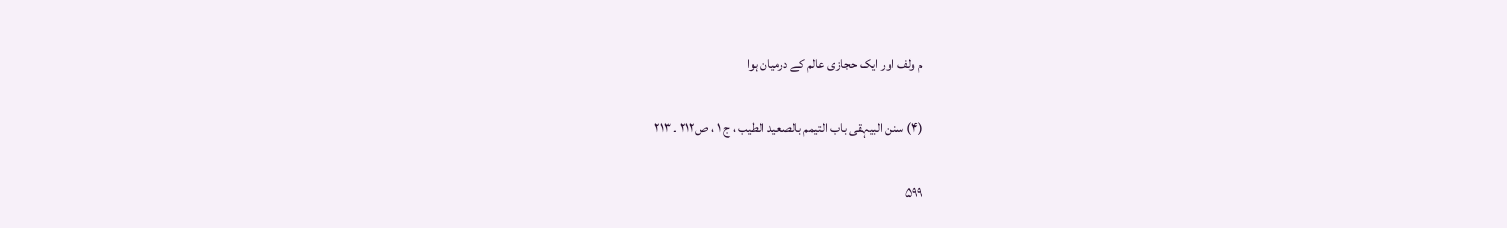م ولف اور ایک حجازی عالم کے درمیان ہوا

(۴) سنن البیہقی باب التیمم بالصعید الطیب ، ج ۱ ، ص۲۱۲ ۔ ۲۱۳

۵۹۹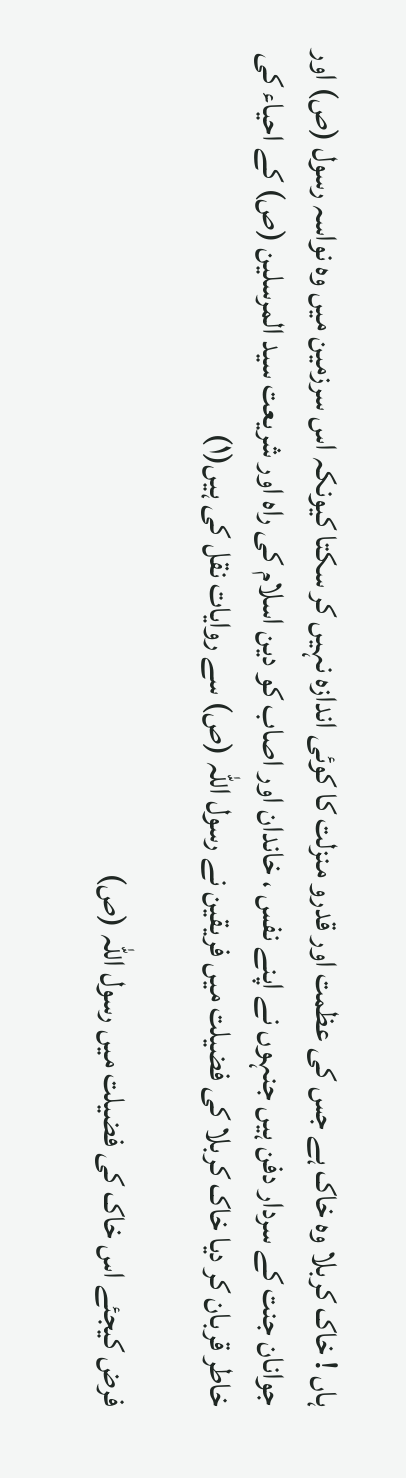ہاں ! خاک کربلا وہ خاک ہے جس کی عظمت اور قدرو منزلت کا کوئی اندازہ نہیں کر سکتا کیونکہ اس سرزمین میں وہ نواسہ رسول (ص) اور جوانان جنت کے سردار دفن ہیں جنہوں نے اپنے نفس ، خاندان اور اصاب کو دین اسلام کی راہ اور شریعت سید المرسلین (ص) کے احیاء کی خاطر قربان کر دیا خاک کربلا کی فضیلت میں فریقین نے رسول اللہ (ص) سے روایات نقل کی ہیں(۱)

فرض کیجئے اس خاک کی فضیلت میں رسول اللہ (ص)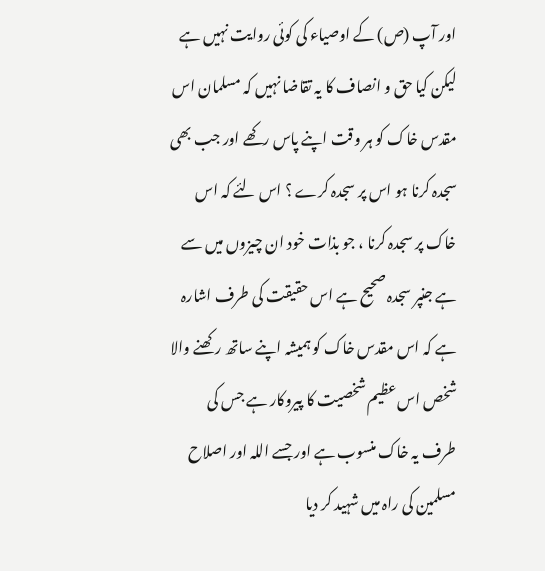اور آپ (ص) کے اوصیاء کی کوئی روایت نہیں ہے لیکن کیا حق و انصاف کا یہ تقاضا نہیں کہ مسلمان اس مقدس خاک کو ہر وقت اپنے پاس رکھے اور جب بھی سجدہ کرنا ہو اس پر سجدہ کرے ؟ اس لئے کہ اس خاک پر سجدہ کرنا ، جو بذات خود ان چیزوں میں سے ہے جنپر سجدہ صحیح ہے اس حقیقت کی طرف اشارہ ہے کہ اس مقدس خاک کو ہمیشہ اپنے ساتھ رکھنے والا شخص اس عظیم شخصیت کا پیروکار ہے جس کی طرف یہ خاک منسوب ہے اور جسے اللہ اور اصلاح مسلمین کی راہ میں شہید کر دیا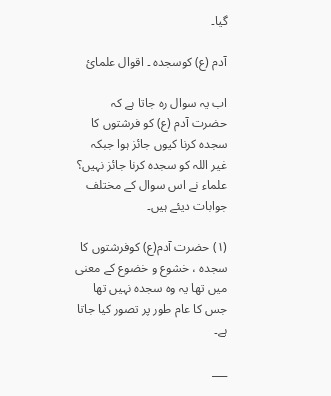گیا۔

آدم (ع) کوسجدہ ۔ اقوال علمائ

اب یہ سوال رہ جاتا ہے کہ حضرت آدم (ع) کو فرشتوں کا سجدہ کرنا کیوں جائز ہوا جبکہ غیر اللہ کو سجدہ کرنا جائز نہیں؟ علماء نے اس سوال کے مختلف جوابات دیئے ہیں۔

(۱) حضرت آدم(ع) کوفرشتوں کا سجدہ ، خشوع و خضوع کے معنی میں تھا یہ وہ سجدہ نہیں تھا جس کا عام طور پر تصور کیا جاتا ہے۔

___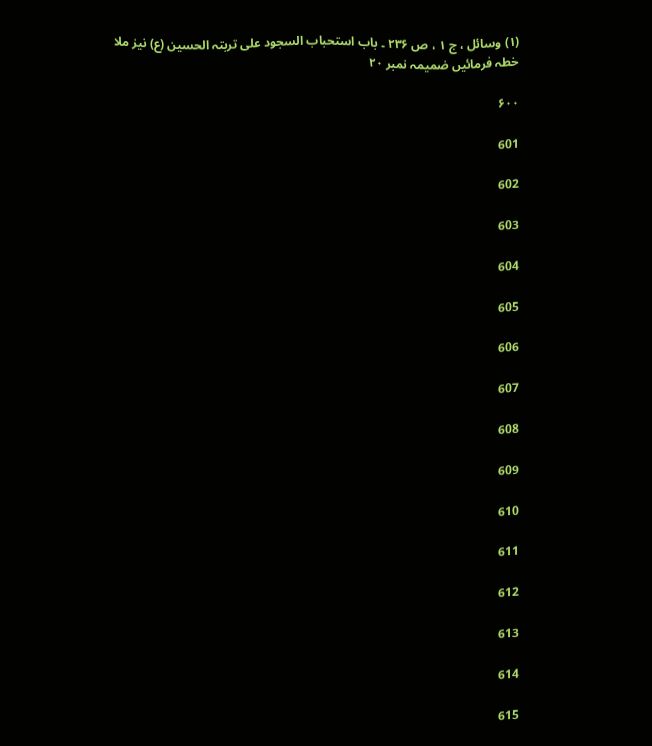(۱) وسائل ، ج ۱ ، ص ۲۳۶ ۔ باب استحباب السجود علی تربتہ الحسین (ع) نیز ملا خطہ فرمائیں ضمیمہ نمبر ۲۰

۶۰۰

601

602

603

604

605

606

607

608

609

610

611

612

613

614

615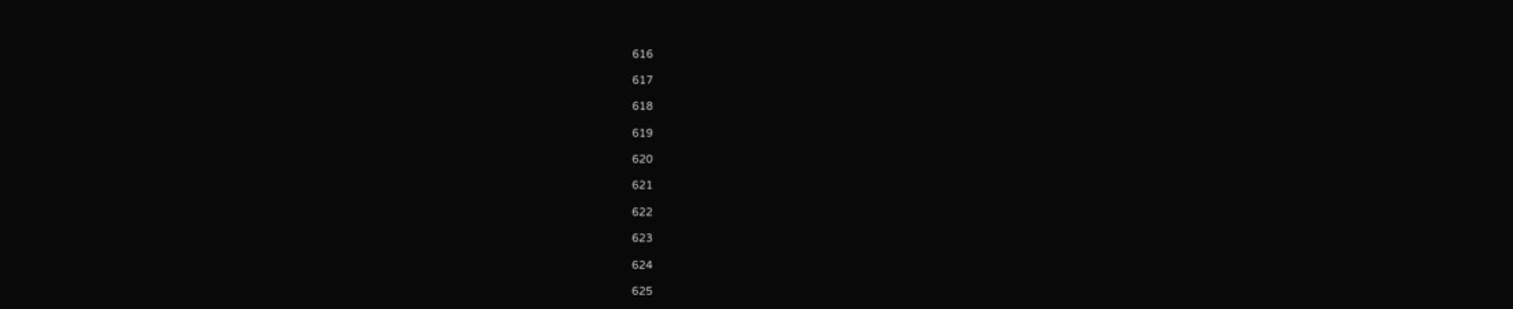616

617

618

619

620

621

622

623

624

625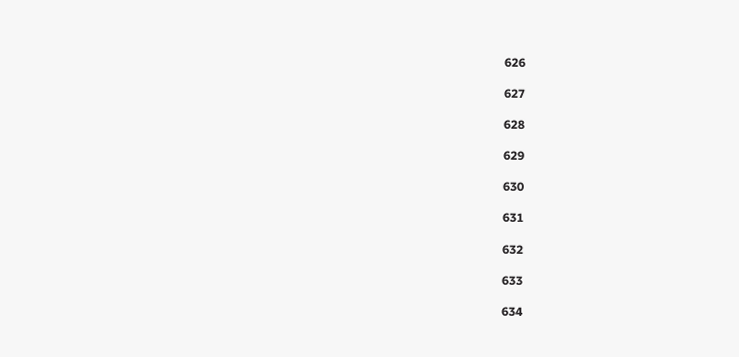626

627

628

629

630

631

632

633

634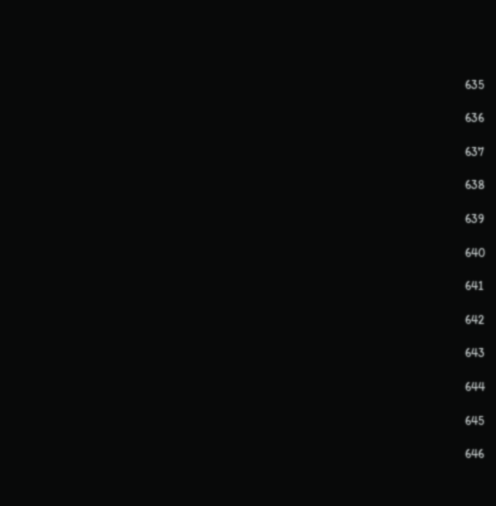635

636

637

638

639

640

641

642

643

644

645

646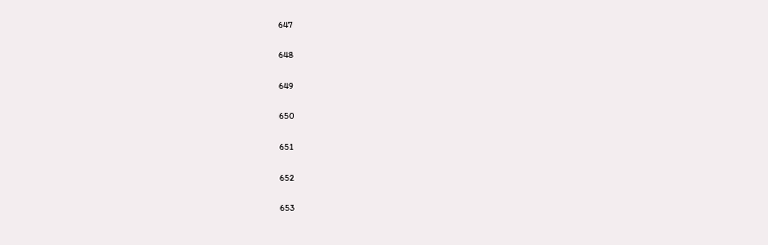647

648

649

650

651

652

653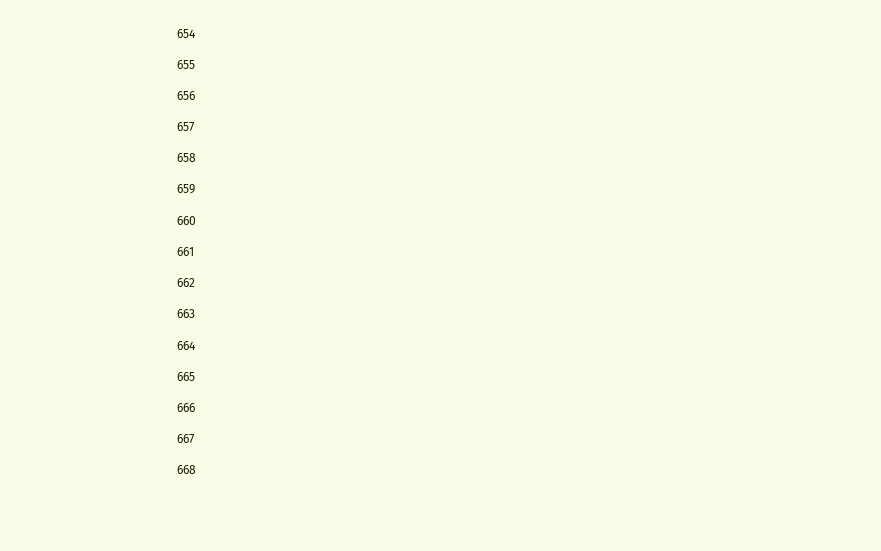654

655

656

657

658

659

660

661

662

663

664

665

666

667

668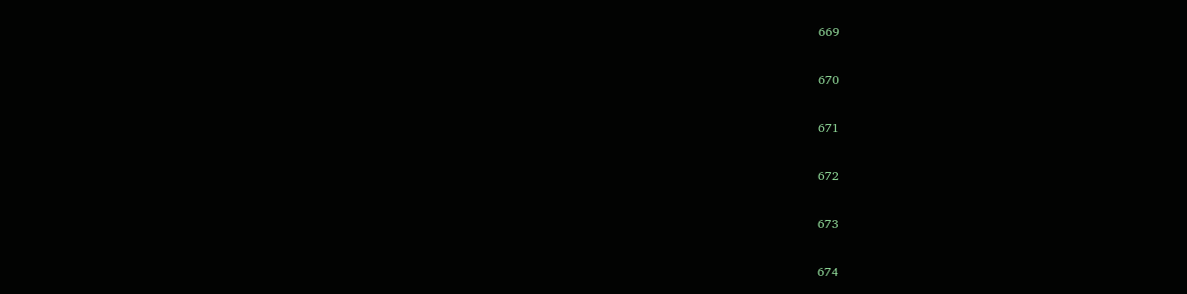669

670

671

672

673

674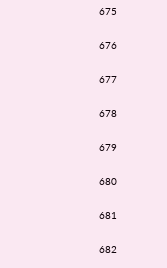675

676

677

678

679

680

681

682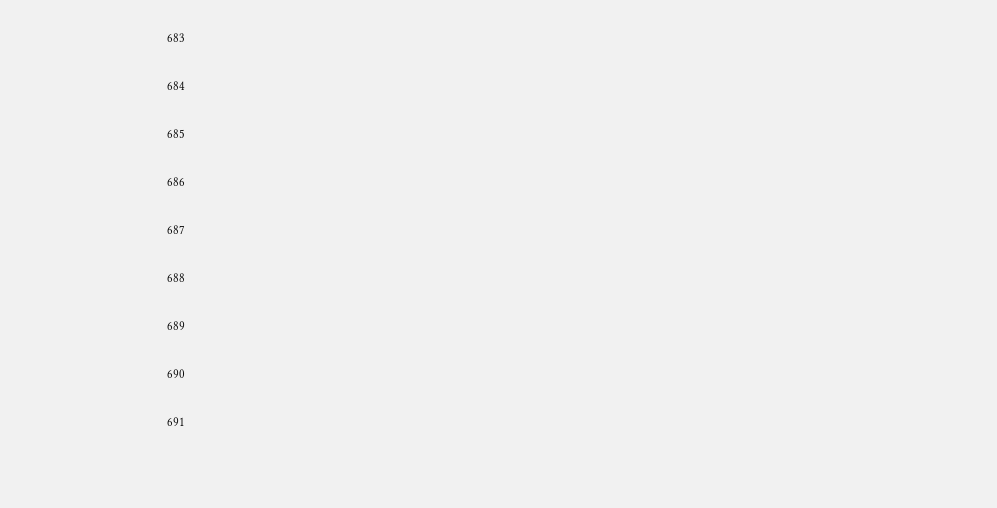683

684

685

686

687

688

689

690

691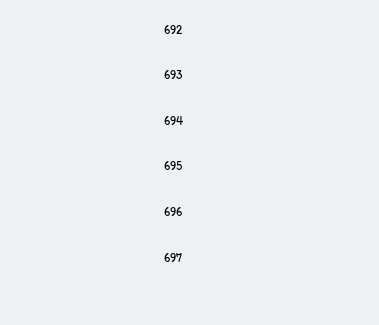692

693

694

695

696

697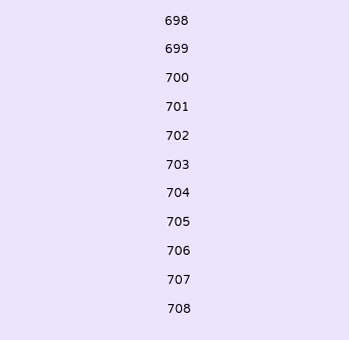698

699

700

701

702

703

704

705

706

707

708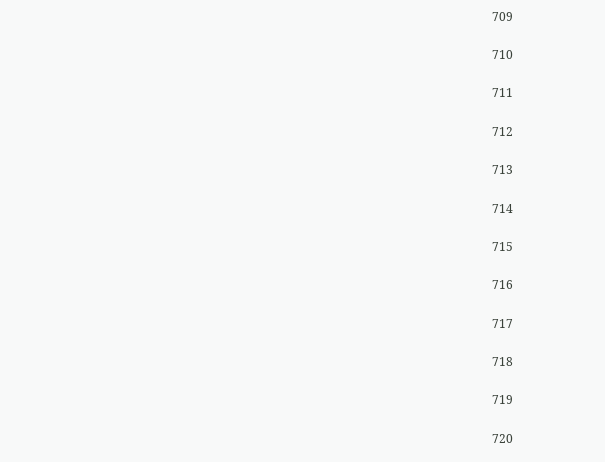709

710

711

712

713

714

715

716

717

718

719

720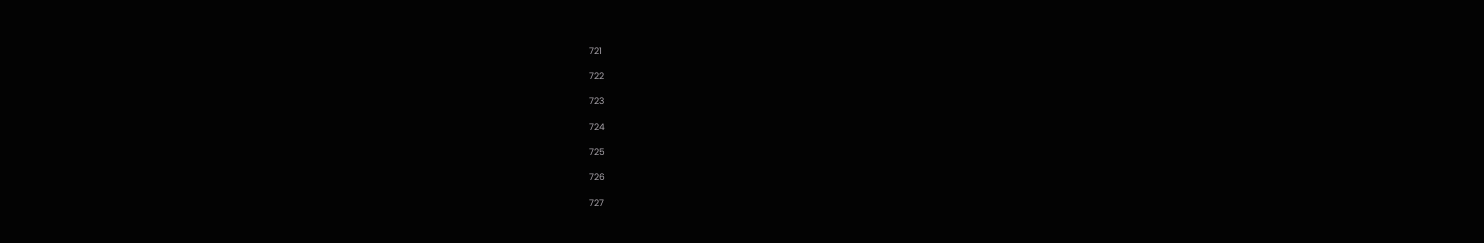721

722

723

724

725

726

727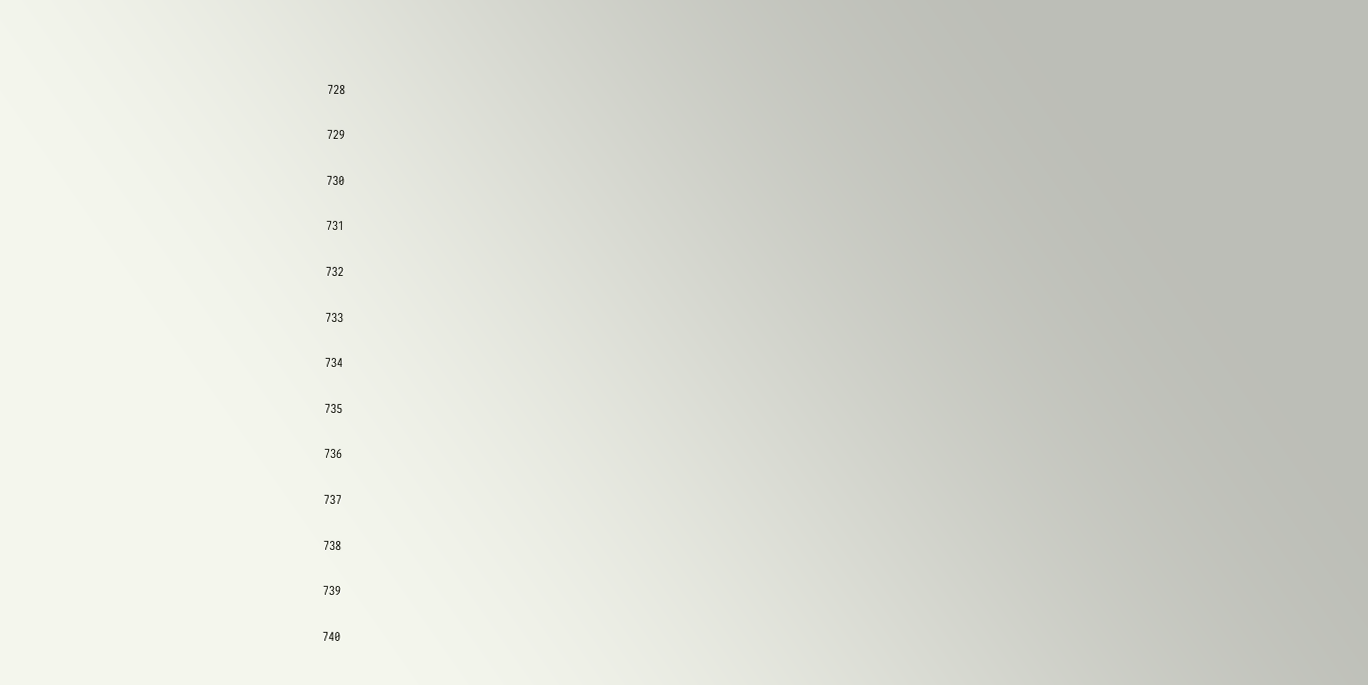728

729

730

731

732

733

734

735

736

737

738

739

740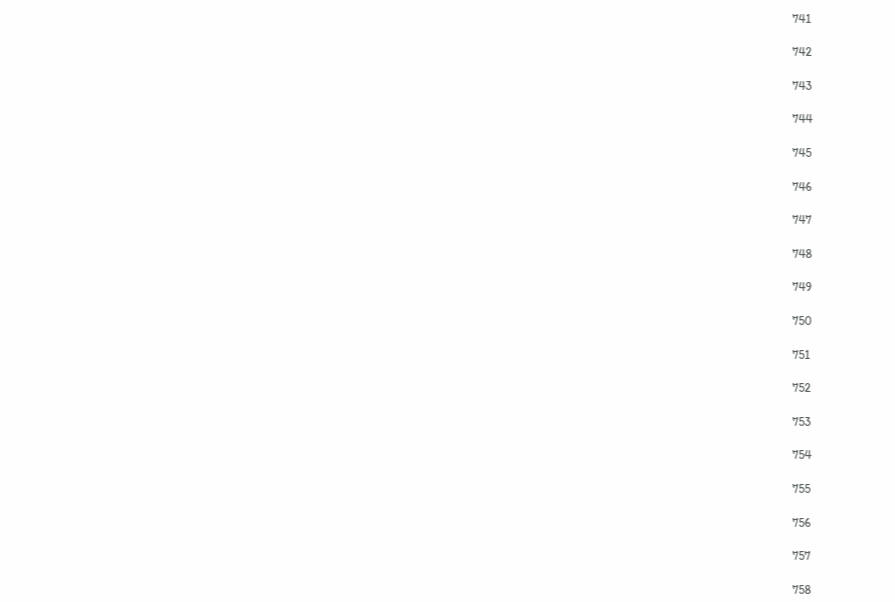741

742

743

744

745

746

747

748

749

750

751

752

753

754

755

756

757

758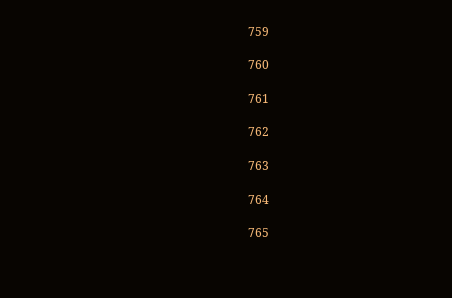759

760

761

762

763

764

765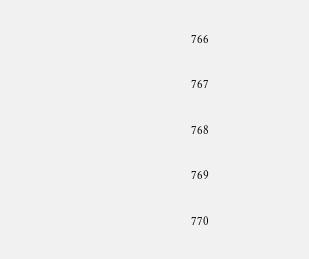766

767

768

769

770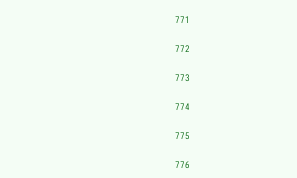771

772

773

774

775

776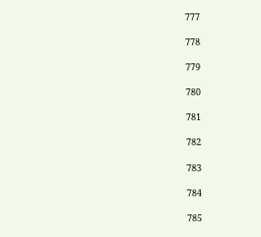777

778

779

780

781

782

783

784

785